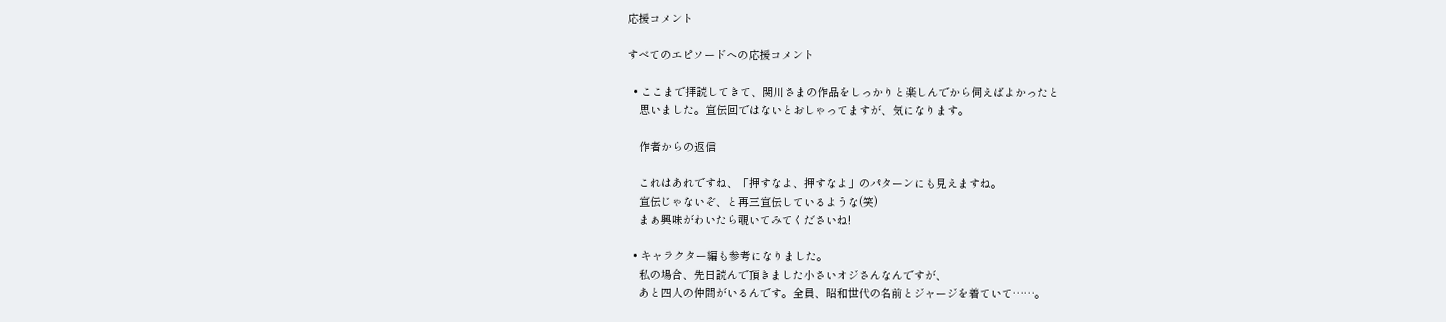応援コメント

すべてのエピソードへの応援コメント

  • ここまで拝読してきて、関川さまの作品をしっかりと楽しんでから伺えばよかったと
    思いました。宣伝回ではないとおしゃってますが、気になります。

    作者からの返信

    これはあれですね、「押すなよ、押すなよ」のパターンにも見えますね。
    宣伝じゃないぞ、と再三宣伝しているような(笑)
    まぁ興味がわいたら覗いてみてくださいね!

  • キャラクター編も参考になりました。
    私の場合、先日読んで頂きました小さいオジさんなんですが、
    あと四人の仲間がいるんです。全員、昭和世代の名前とジャージを着ていて……。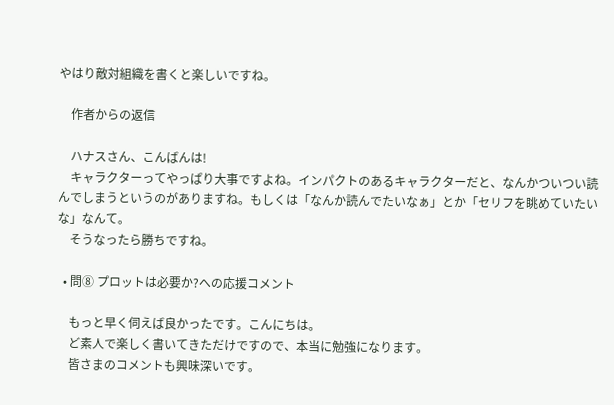やはり敵対組織を書くと楽しいですね。

    作者からの返信

    ハナスさん、こんばんは!
    キャラクターってやっぱり大事ですよね。インパクトのあるキャラクターだと、なんかついつい読んでしまうというのがありますね。もしくは「なんか読んでたいなぁ」とか「セリフを眺めていたいな」なんて。
    そうなったら勝ちですね。

  • 問⑧ プロットは必要か?への応援コメント

    もっと早く伺えば良かったです。こんにちは。
    ど素人で楽しく書いてきただけですので、本当に勉強になります。
    皆さまのコメントも興味深いです。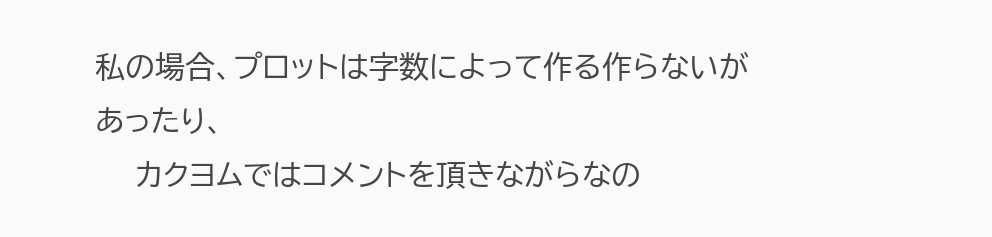私の場合、プロットは字数によって作る作らないがあったり、
    カクヨムではコメントを頂きながらなの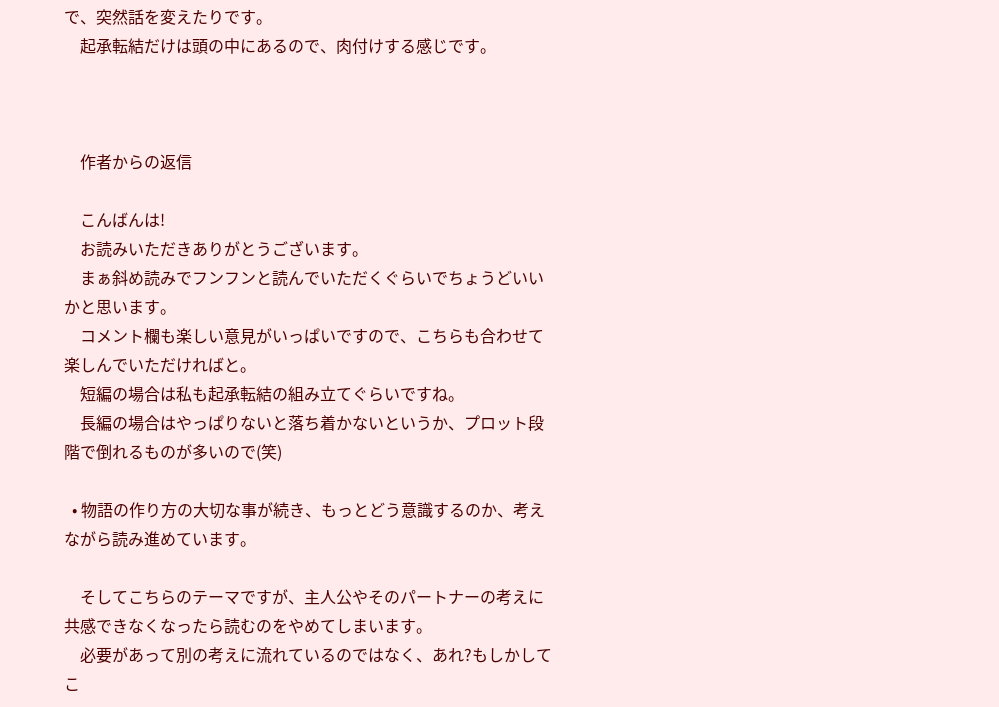で、突然話を変えたりです。
    起承転結だけは頭の中にあるので、肉付けする感じです。



    作者からの返信

    こんばんは!
    お読みいただきありがとうございます。
    まぁ斜め読みでフンフンと読んでいただくぐらいでちょうどいいかと思います。
    コメント欄も楽しい意見がいっぱいですので、こちらも合わせて楽しんでいただければと。
    短編の場合は私も起承転結の組み立てぐらいですね。
    長編の場合はやっぱりないと落ち着かないというか、プロット段階で倒れるものが多いので(笑)

  • 物語の作り方の大切な事が続き、もっとどう意識するのか、考えながら読み進めています。

    そしてこちらのテーマですが、主人公やそのパートナーの考えに共感できなくなったら読むのをやめてしまいます。
    必要があって別の考えに流れているのではなく、あれ?もしかしてこ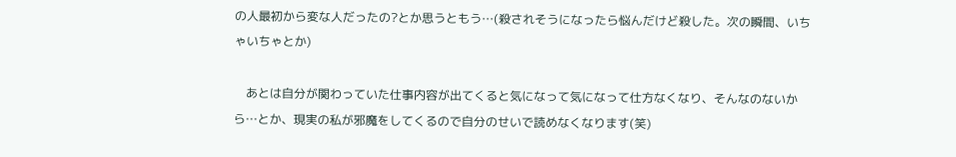の人最初から変な人だったの?とか思うともう…(殺されそうになったら悩んだけど殺した。次の瞬間、いちゃいちゃとか)

    あとは自分が関わっていた仕事内容が出てくると気になって気になって仕方なくなり、そんなのないから…とか、現実の私が邪魔をしてくるので自分のせいで読めなくなります(笑)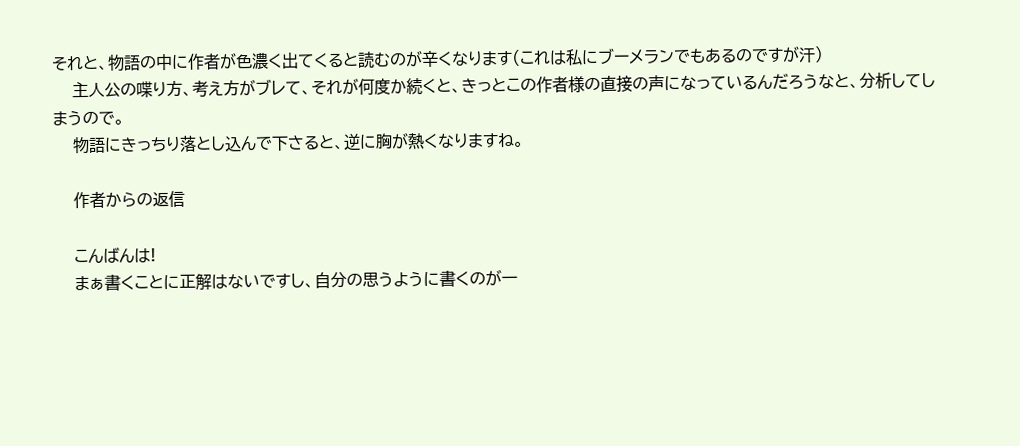それと、物語の中に作者が色濃く出てくると読むのが辛くなります(これは私にブーメランでもあるのですが汗)
    主人公の喋り方、考え方がブレて、それが何度か続くと、きっとこの作者様の直接の声になっているんだろうなと、分析してしまうので。
    物語にきっちり落とし込んで下さると、逆に胸が熱くなりますね。

    作者からの返信

    こんばんは!
    まぁ書くことに正解はないですし、自分の思うように書くのが一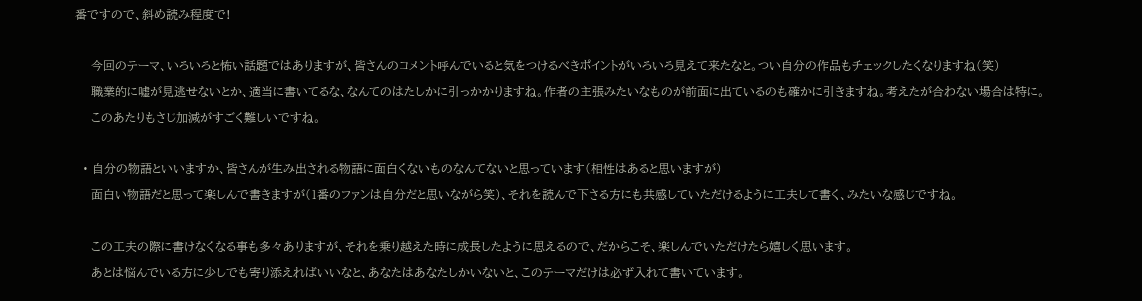番ですので、斜め読み程度で!

    今回のテーマ、いろいろと怖い話題ではありますが、皆さんのコメント呼んでいると気をつけるべきポイントがいろいろ見えて来たなと。つい自分の作品もチェックしたくなりますね(笑)
    職業的に嘘が見逃せないとか、適当に書いてるな、なんてのはたしかに引っかかりますね。作者の主張みたいなものが前面に出ているのも確かに引きますね。考えたが合わない場合は特に。
    このあたりもさじ加減がすごく難しいですね。

  • 自分の物語といいますか、皆さんが生み出される物語に面白くないものなんてないと思っています(相性はあると思いますが)
    面白い物語だと思って楽しんで書きますが(1番のファンは自分だと思いながら笑)、それを読んで下さる方にも共感していただけるように工夫して書く、みたいな感じですね。

    この工夫の際に書けなくなる事も多々ありますが、それを乗り越えた時に成長したように思えるので、だからこそ、楽しんでいただけたら嬉しく思います。
    あとは悩んでいる方に少しでも寄り添えればいいなと、あなたはあなたしかいないと、このテーマだけは必ず入れて書いています。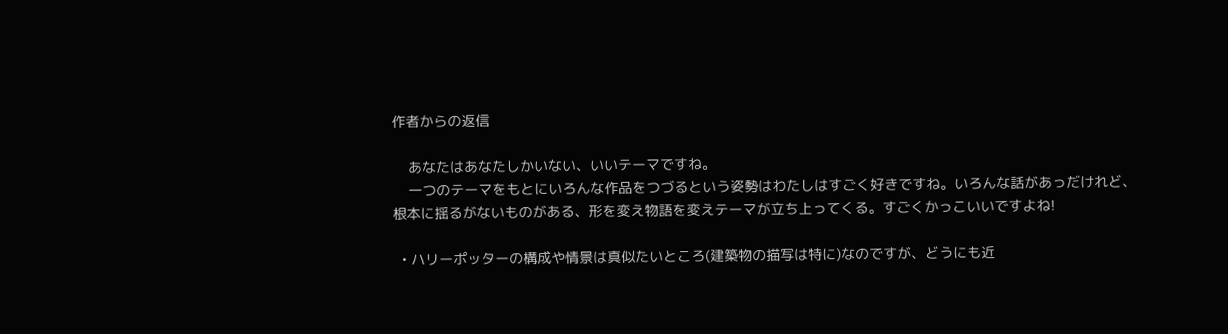作者からの返信

    あなたはあなたしかいない、いいテーマですね。
    一つのテーマをもとにいろんな作品をつづるという姿勢はわたしはすごく好きですね。いろんな話があっだけれど、根本に揺るがないものがある、形を変え物語を変えテーマが立ち上ってくる。すごくかっこいいですよね!

  • ハリーポッターの構成や情景は真似たいところ(建築物の描写は特に)なのですが、どうにも近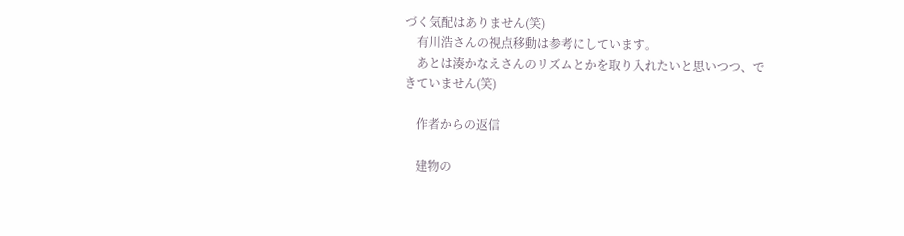づく気配はありません(笑)
    有川浩さんの視点移動は参考にしています。
    あとは湊かなえさんのリズムとかを取り入れたいと思いつつ、できていません(笑)

    作者からの返信

    建物の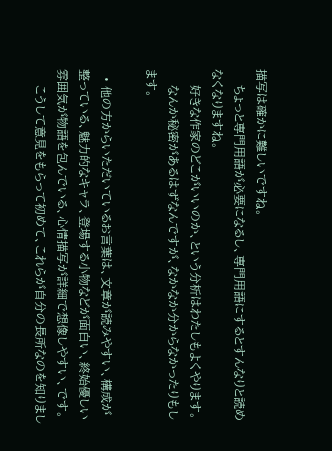描写は確かに難しいですね。
    ちょっと専門用語が必要になるし、専門用語にするとすんなりと読めなくなりますね。
    好きな作家のどこがいいのか、という分析はわたしもよくやります。
    なんか秘密があるはずなんですが、なかなか分からなかったりもします。

  • 他の方からいただいているお言葉は、文章が読みやすい、構成が整っている、魅力的なキャラ、登場する小物などが面白い、終始優しい雰囲気が物語を包んでいる、心情描写が詳細で想像しやすい、です。
    こうして意見をもらって初めて、これらが自分の長所なのを知りまし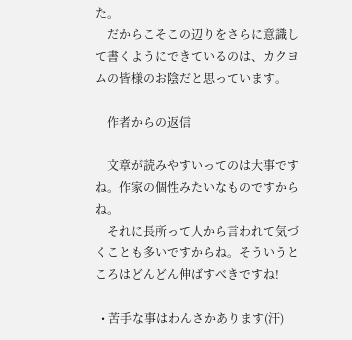た。
    だからこそこの辺りをさらに意識して書くようにできているのは、カクヨムの皆様のお陰だと思っています。

    作者からの返信

    文章が読みやすいってのは大事ですね。作家の個性みたいなものですからね。
    それに長所って人から言われて気づくことも多いですからね。そういうところはどんどん伸ばすべきですね!

  • 苦手な事はわんさかあります(汗)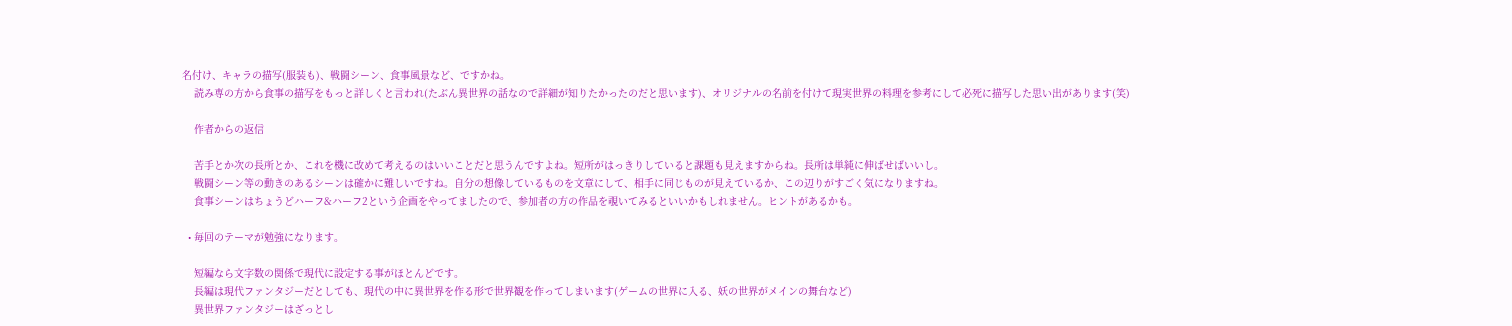名付け、キャラの描写(服装も)、戦闘シーン、食事風景など、ですかね。
    読み専の方から食事の描写をもっと詳しくと言われ(たぶん異世界の話なので詳細が知りたかったのだと思います)、オリジナルの名前を付けて現実世界の料理を参考にして必死に描写した思い出があります(笑)

    作者からの返信

    苦手とか次の長所とか、これを機に改めて考えるのはいいことだと思うんですよね。短所がはっきりしていると課題も見えますからね。長所は単純に伸ばせばいいし。
    戦闘シーン等の動きのあるシーンは確かに難しいですね。自分の想像しているものを文章にして、相手に同じものが見えているか、この辺りがすごく気になりますね。
    食事シーンはちょうどハーフ&ハーフ2という企画をやってましたので、参加者の方の作品を覗いてみるといいかもしれません。ヒントがあるかも。

  • 毎回のテーマが勉強になります。

    短編なら文字数の関係で現代に設定する事がほとんどです。
    長編は現代ファンタジーだとしても、現代の中に異世界を作る形で世界観を作ってしまいます(ゲームの世界に入る、妖の世界がメインの舞台など)
    異世界ファンタジーはざっとし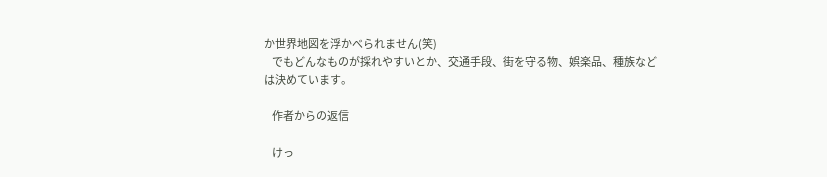か世界地図を浮かべられません(笑)
    でもどんなものが採れやすいとか、交通手段、街を守る物、娯楽品、種族などは決めています。

    作者からの返信

    けっ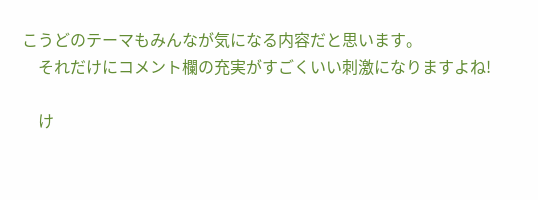こうどのテーマもみんなが気になる内容だと思います。
    それだけにコメント欄の充実がすごくいい刺激になりますよね!

    け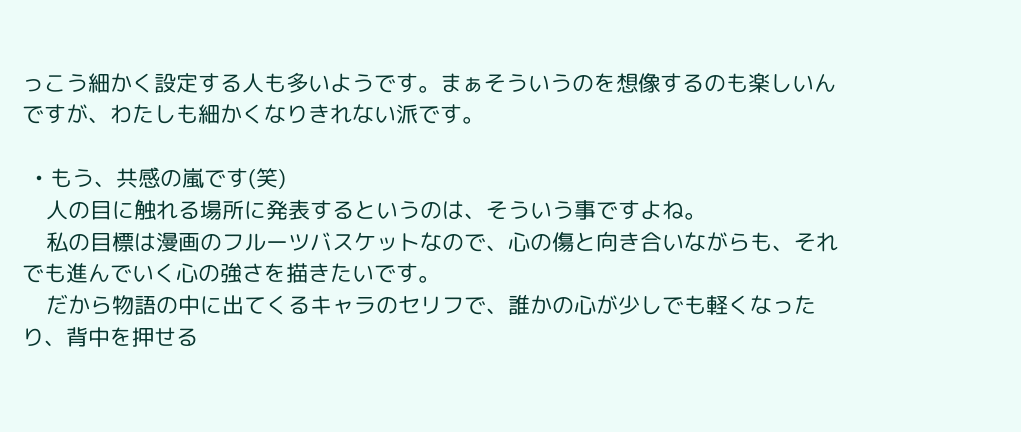っこう細かく設定する人も多いようです。まぁそういうのを想像するのも楽しいんですが、わたしも細かくなりきれない派です。

  • もう、共感の嵐です(笑)
    人の目に触れる場所に発表するというのは、そういう事ですよね。
    私の目標は漫画のフルーツバスケットなので、心の傷と向き合いながらも、それでも進んでいく心の強さを描きたいです。
    だから物語の中に出てくるキャラのセリフで、誰かの心が少しでも軽くなったり、背中を押せる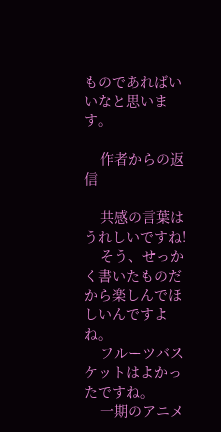ものであればいいなと思います。

    作者からの返信

    共感の言葉はうれしいですね!
    そう、せっかく書いたものだから楽しんでほしいんですよね。
    フルーツバスケットはよかったですね。
    一期のアニメ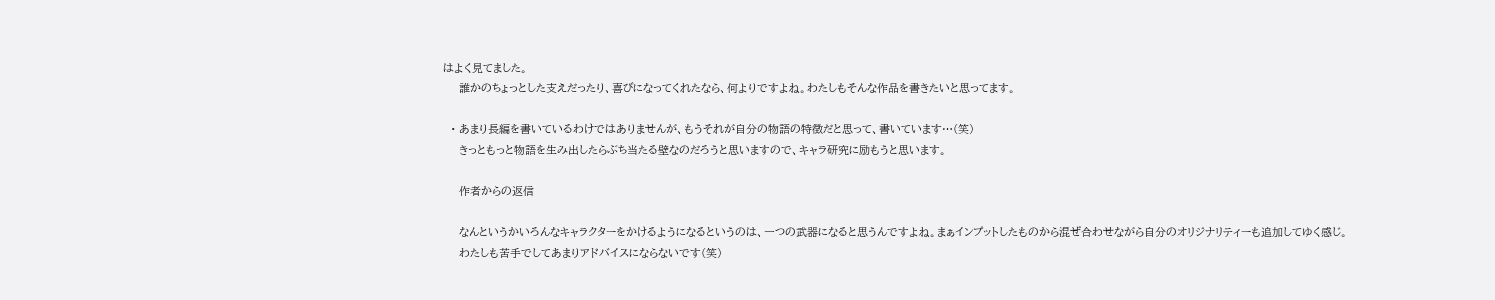はよく見てました。
    誰かのちょっとした支えだったり、喜びになってくれたなら、何よりですよね。わたしもそんな作品を書きたいと思ってます。

  • あまり長編を書いているわけではありませんが、もうそれが自分の物語の特徴だと思って、書いています…(笑)
    きっともっと物語を生み出したらぶち当たる壁なのだろうと思いますので、キャラ研究に励もうと思います。

    作者からの返信

    なんというかいろんなキャラクターをかけるようになるというのは、一つの武器になると思うんですよね。まぁインプットしたものから混ぜ合わせながら自分のオリジナリティーも追加してゆく感じ。
    わたしも苦手でしてあまりアドバイスにならないです(笑)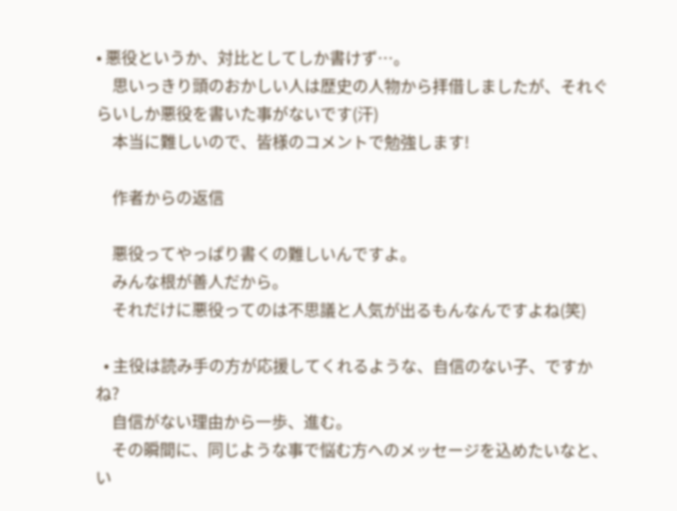• 悪役というか、対比としてしか書けず…。
    思いっきり頭のおかしい人は歴史の人物から拝借しましたが、それぐらいしか悪役を書いた事がないです(汗)
    本当に難しいので、皆様のコメントで勉強します!

    作者からの返信

    悪役ってやっぱり書くの難しいんですよ。
    みんな根が善人だから。
    それだけに悪役ってのは不思議と人気が出るもんなんですよね(笑)

  • 主役は読み手の方が応援してくれるような、自信のない子、ですかね?
    自信がない理由から一歩、進む。
    その瞬間に、同じような事で悩む方へのメッセージを込めたいなと、い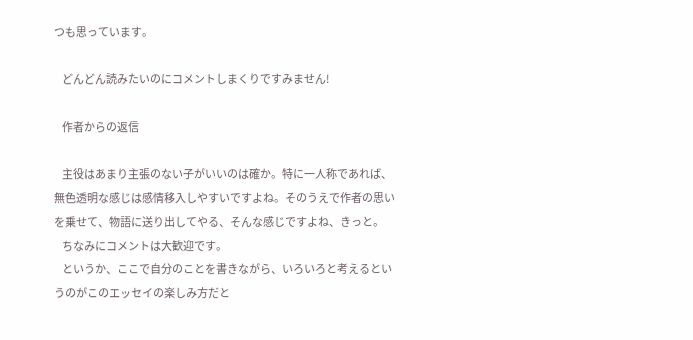つも思っています。

    どんどん読みたいのにコメントしまくりですみません!

    作者からの返信

    主役はあまり主張のない子がいいのは確か。特に一人称であれば、無色透明な感じは感情移入しやすいですよね。そのうえで作者の思いを乗せて、物語に送り出してやる、そんな感じですよね、きっと。
    ちなみにコメントは大歓迎です。
    というか、ここで自分のことを書きながら、いろいろと考えるというのがこのエッセイの楽しみ方だと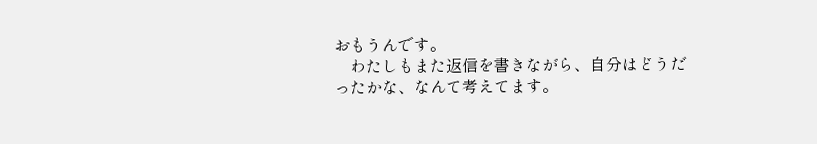おもうんです。
    わたしもまた返信を書きながら、自分はどうだったかな、なんて考えてます。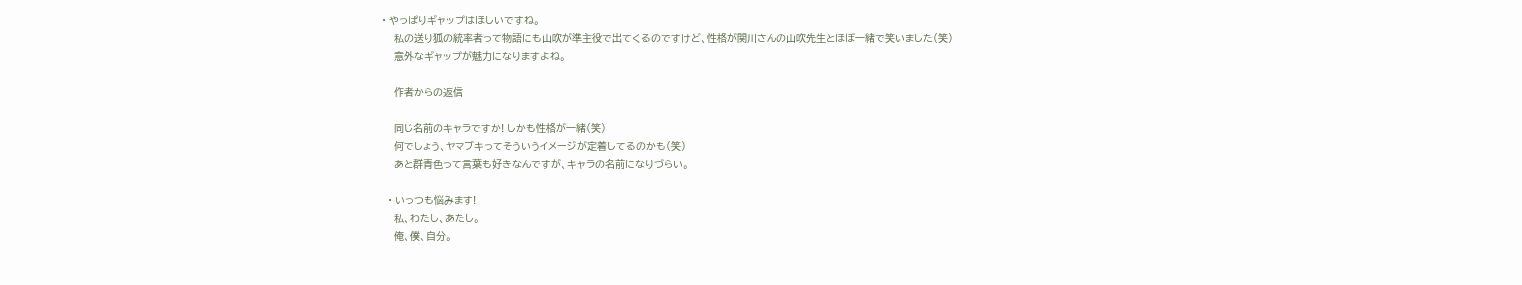• やっぱりギャップはほしいですね。
    私の送り狐の統率者って物語にも山吹が準主役で出てくるのですけど、性格が関川さんの山吹先生とほぼ一緒で笑いました(笑)
    意外なギャップが魅力になりますよね。

    作者からの返信

    同じ名前のキャラですか! しかも性格が一緒(笑)
    何でしょう、ヤマブキってそういうイメージが定着してるのかも(笑)
    あと群青色って言葉も好きなんですが、キャラの名前になりづらい。

  • いっつも悩みます!
    私、わたし、あたし。
    俺、僕、自分。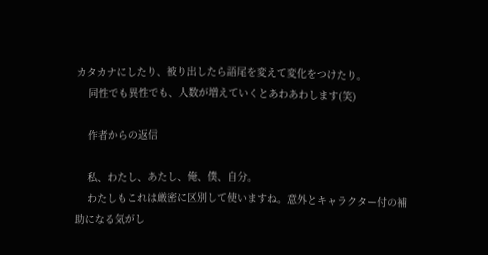カタカナにしたり、被り出したら語尾を変えて変化をつけたり。
    同性でも異性でも、人数が増えていくとあわあわします(笑)

    作者からの返信

    私、わたし、あたし、俺、僕、自分。
    わたしもこれは厳密に区別して使いますね。意外とキャラクター付の補助になる気がし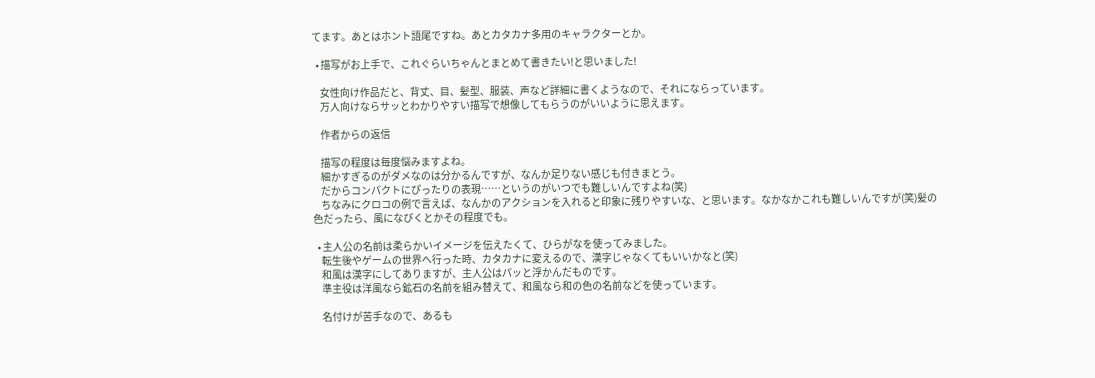てます。あとはホント語尾ですね。あとカタカナ多用のキャラクターとか。

  • 描写がお上手で、これぐらいちゃんとまとめて書きたい!と思いました!

    女性向け作品だと、背丈、目、髪型、服装、声など詳細に書くようなので、それにならっています。
    万人向けならサッとわかりやすい描写で想像してもらうのがいいように思えます。

    作者からの返信

    描写の程度は毎度悩みますよね。
    細かすぎるのがダメなのは分かるんですが、なんか足りない感じも付きまとう。
    だからコンパクトにぴったりの表現……というのがいつでも難しいんですよね(笑)
    ちなみにクロコの例で言えば、なんかのアクションを入れると印象に残りやすいな、と思います。なかなかこれも難しいんですが(笑)髪の色だったら、風になびくとかその程度でも。

  • 主人公の名前は柔らかいイメージを伝えたくて、ひらがなを使ってみました。
    転生後やゲームの世界へ行った時、カタカナに変えるので、漢字じゃなくてもいいかなと(笑)
    和風は漢字にしてありますが、主人公はパッと浮かんだものです。
    準主役は洋風なら鉱石の名前を組み替えて、和風なら和の色の名前などを使っています。

    名付けが苦手なので、あるも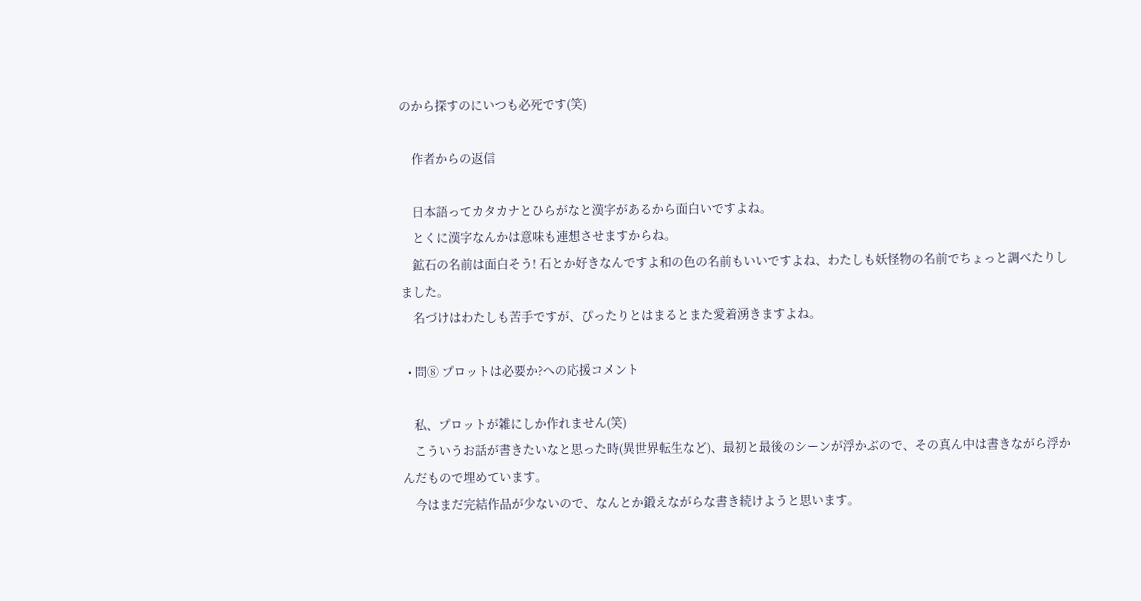のから探すのにいつも必死です(笑)

    作者からの返信

    日本語ってカタカナとひらがなと漢字があるから面白いですよね。
    とくに漢字なんかは意味も連想させますからね。
    鉱石の名前は面白そう! 石とか好きなんですよ和の色の名前もいいですよね、わたしも妖怪物の名前でちょっと調べたりしました。
    名づけはわたしも苦手ですが、ぴったりとはまるとまた愛着湧きますよね。

  • 問⑧ プロットは必要か?への応援コメント

    私、プロットが雑にしか作れません(笑)
    こういうお話が書きたいなと思った時(異世界転生など)、最初と最後のシーンが浮かぶので、その真ん中は書きながら浮かんだもので埋めています。
    今はまだ完結作品が少ないので、なんとか鍛えながらな書き続けようと思います。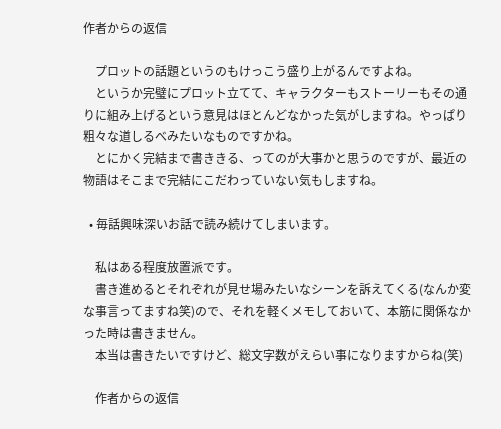作者からの返信

    プロットの話題というのもけっこう盛り上がるんですよね。
    というか完璧にプロット立てて、キャラクターもストーリーもその通りに組み上げるという意見はほとんどなかった気がしますね。やっぱり粗々な道しるべみたいなものですかね。
    とにかく完結まで書ききる、ってのが大事かと思うのですが、最近の物語はそこまで完結にこだわっていない気もしますね。

  • 毎話興味深いお話で読み続けてしまいます。

    私はある程度放置派です。
    書き進めるとそれぞれが見せ場みたいなシーンを訴えてくる(なんか変な事言ってますね笑)ので、それを軽くメモしておいて、本筋に関係なかった時は書きません。
    本当は書きたいですけど、総文字数がえらい事になりますからね(笑)

    作者からの返信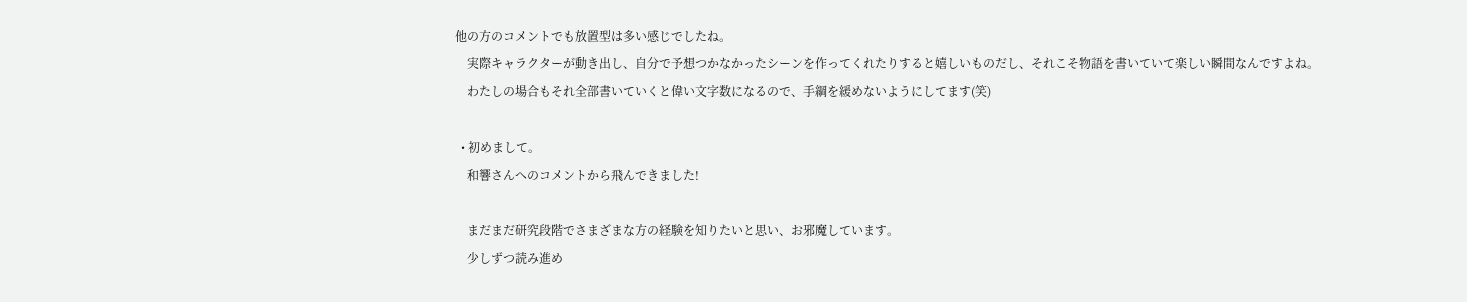他の方のコメントでも放置型は多い感じでしたね。
    実際キャラクターが動き出し、自分で予想つかなかったシーンを作ってくれたりすると嬉しいものだし、それこそ物語を書いていて楽しい瞬間なんですよね。
    わたしの場合もそれ全部書いていくと偉い文字数になるので、手綱を緩めないようにしてます(笑)

  • 初めまして。
    和響さんへのコメントから飛んできました!

    まだまだ研究段階でさまざまな方の経験を知りたいと思い、お邪魔しています。
    少しずつ読み進め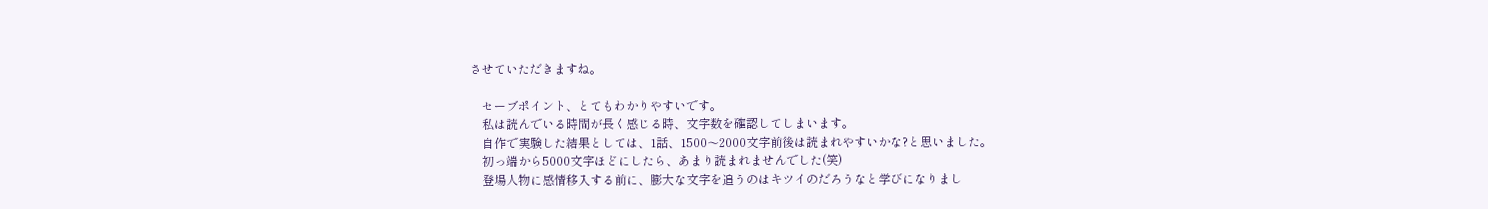させていただきますね。

    セーブポイント、とてもわかりやすいです。
    私は読んでいる時間が長く感じる時、文字数を確認してしまいます。
    自作で実験した結果としては、1話、1500〜2000文字前後は読まれやすいかな?と思いました。
    初っ端から5000文字ほどにしたら、あまり読まれませんでした(笑)
    登場人物に感情移入する前に、膨大な文字を追うのはキツイのだろうなと学びになりまし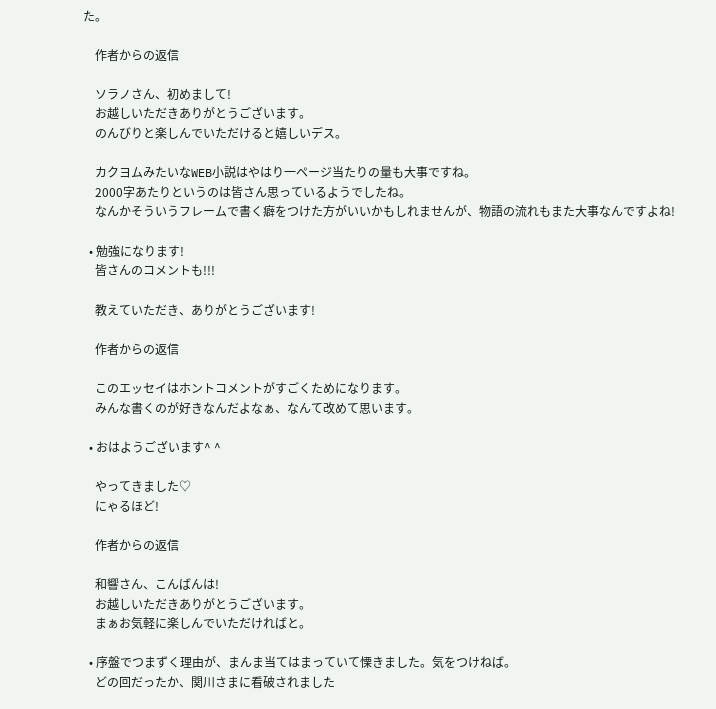た。

    作者からの返信

    ソラノさん、初めまして!
    お越しいただきありがとうございます。
    のんびりと楽しんでいただけると嬉しいデス。

    カクヨムみたいなWEB小説はやはり一ページ当たりの量も大事ですね。
    2000字あたりというのは皆さん思っているようでしたね。
    なんかそういうフレームで書く癖をつけた方がいいかもしれませんが、物語の流れもまた大事なんですよね!

  • 勉強になります!
    皆さんのコメントも!!!

    教えていただき、ありがとうございます!

    作者からの返信

    このエッセイはホントコメントがすごくためになります。
    みんな書くのが好きなんだよなぁ、なんて改めて思います。

  • おはようございます^ ^

    やってきました♡
    にゃるほど!

    作者からの返信

    和響さん、こんばんは!
    お越しいただきありがとうございます。
    まぁお気軽に楽しんでいただければと。

  • 序盤でつまずく理由が、まんま当てはまっていて慄きました。気をつけねば。
    どの回だったか、関川さまに看破されました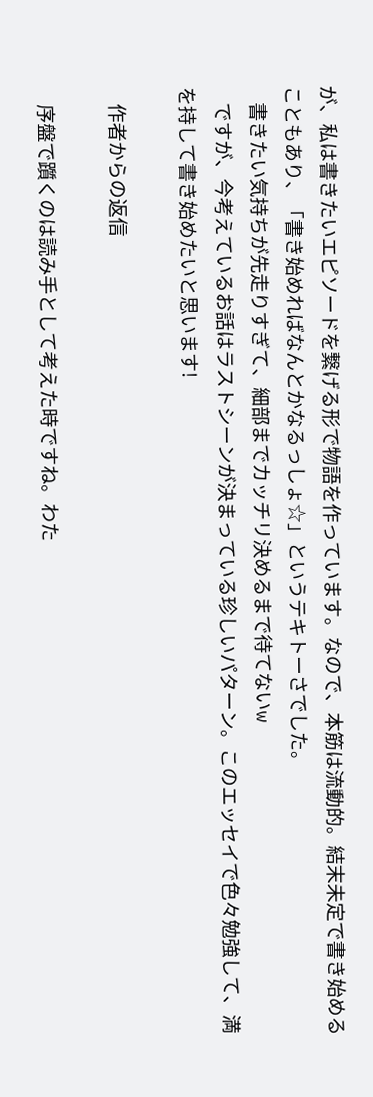が、私は書きたいエピソードを繋げる形で物語を作っています。なので、本筋は流動的。結末未定で書き始めることもあり、「書き始めればなんとかなるっしょ☆」というテキトーさでした。
    書きたい気持ちが先走りすぎて、細部までカッチリ決めるまで待てないw
    ですが、今考えているお話はラストシーンが決まっている珍しいパターン。このエッセイで色々勉強して、満を持して書き始めたいと思います!

    作者からの返信

    序盤で躓くのは読み手として考えた時ですね。わた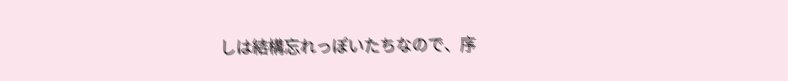しは結構忘れっぽいたちなので、序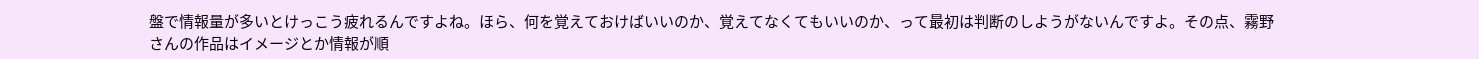盤で情報量が多いとけっこう疲れるんですよね。ほら、何を覚えておけばいいのか、覚えてなくてもいいのか、って最初は判断のしようがないんですよ。その点、霧野さんの作品はイメージとか情報が順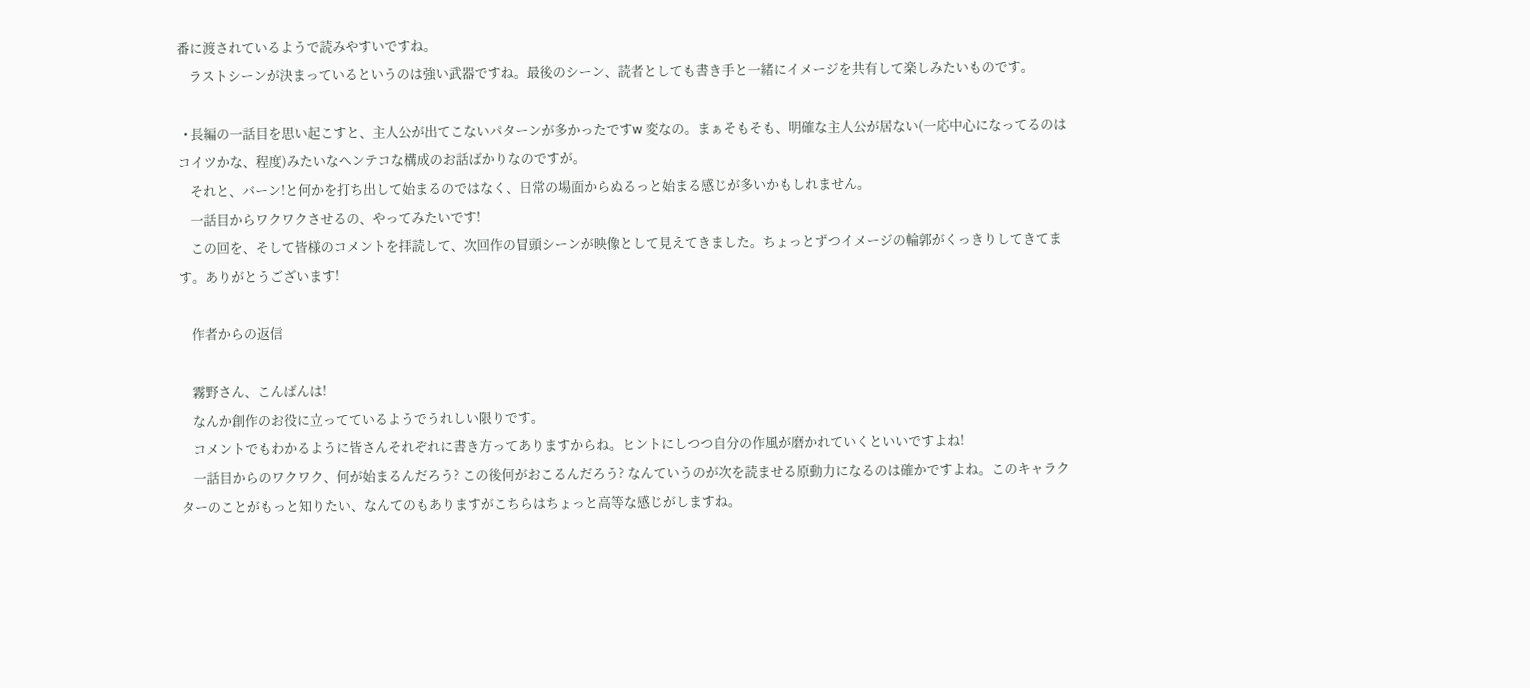番に渡されているようで読みやすいですね。
    ラストシーンが決まっているというのは強い武器ですね。最後のシーン、読者としても書き手と一緒にイメージを共有して楽しみたいものです。

  • 長編の一話目を思い起こすと、主人公が出てこないパターンが多かったですw 変なの。まぁそもそも、明確な主人公が居ない(一応中心になってるのはコイツかな、程度)みたいなヘンテコな構成のお話ばかりなのですが。
    それと、バーン!と何かを打ち出して始まるのではなく、日常の場面からぬるっと始まる感じが多いかもしれません。
    一話目からワクワクさせるの、やってみたいです!
    この回を、そして皆様のコメントを拝読して、次回作の冒頭シーンが映像として見えてきました。ちょっとずつイメージの輪郭がくっきりしてきてます。ありがとうございます!

    作者からの返信

    霧野さん、こんばんは!
    なんか創作のお役に立ってているようでうれしい限りです。
    コメントでもわかるように皆さんそれぞれに書き方ってありますからね。ヒントにしつつ自分の作風が磨かれていくといいですよね!
    一話目からのワクワク、何が始まるんだろう? この後何がおこるんだろう? なんていうのが次を読ませる原動力になるのは確かですよね。このキャラクターのことがもっと知りたい、なんてのもありますがこちらはちょっと高等な感じがしますね。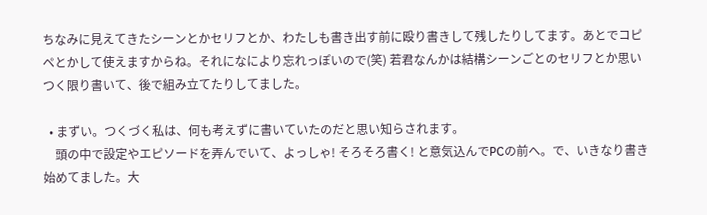ちなみに見えてきたシーンとかセリフとか、わたしも書き出す前に殴り書きして残したりしてます。あとでコピペとかして使えますからね。それになにより忘れっぽいので(笑) 若君なんかは結構シーンごとのセリフとか思いつく限り書いて、後で組み立てたりしてました。

  • まずい。つくづく私は、何も考えずに書いていたのだと思い知らされます。
    頭の中で設定やエピソードを弄んでいて、よっしゃ! そろそろ書く! と意気込んでPCの前へ。で、いきなり書き始めてました。大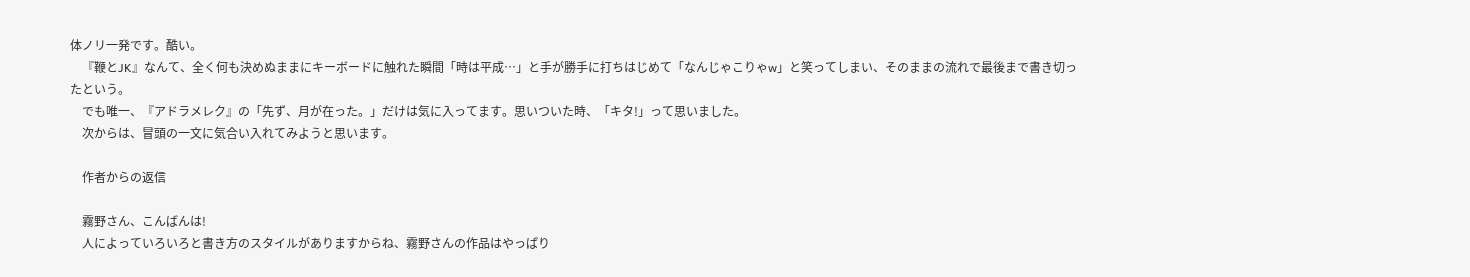体ノリ一発です。酷い。
    『鞭とJK』なんて、全く何も決めぬままにキーボードに触れた瞬間「時は平成…」と手が勝手に打ちはじめて「なんじゃこりゃw」と笑ってしまい、そのままの流れで最後まで書き切ったという。
    でも唯一、『アドラメレク』の「先ず、月が在った。」だけは気に入ってます。思いついた時、「キタ!」って思いました。
    次からは、冒頭の一文に気合い入れてみようと思います。

    作者からの返信

    霧野さん、こんばんは!
    人によっていろいろと書き方のスタイルがありますからね、霧野さんの作品はやっぱり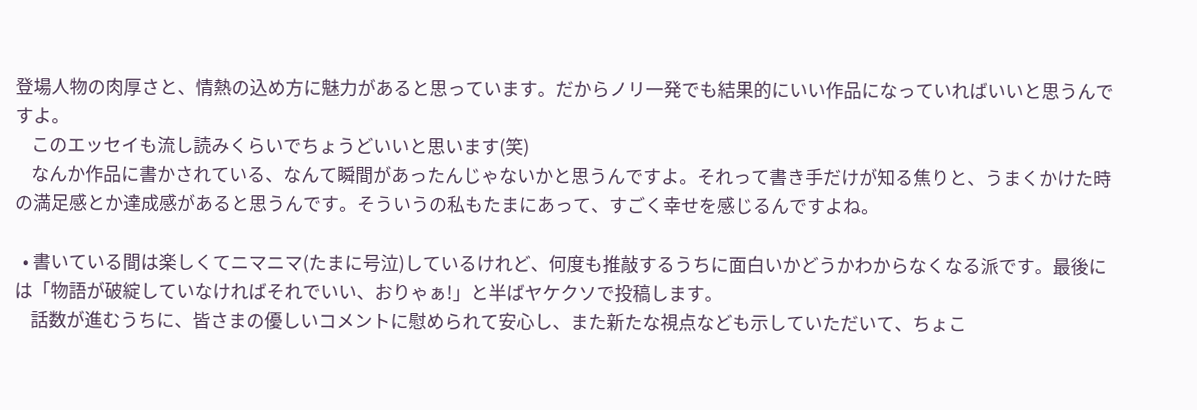登場人物の肉厚さと、情熱の込め方に魅力があると思っています。だからノリ一発でも結果的にいい作品になっていればいいと思うんですよ。
    このエッセイも流し読みくらいでちょうどいいと思います(笑)
    なんか作品に書かされている、なんて瞬間があったんじゃないかと思うんですよ。それって書き手だけが知る焦りと、うまくかけた時の満足感とか達成感があると思うんです。そういうの私もたまにあって、すごく幸せを感じるんですよね。

  • 書いている間は楽しくてニマニマ(たまに号泣)しているけれど、何度も推敲するうちに面白いかどうかわからなくなる派です。最後には「物語が破綻していなければそれでいい、おりゃぁ!」と半ばヤケクソで投稿します。
    話数が進むうちに、皆さまの優しいコメントに慰められて安心し、また新たな視点なども示していただいて、ちょこ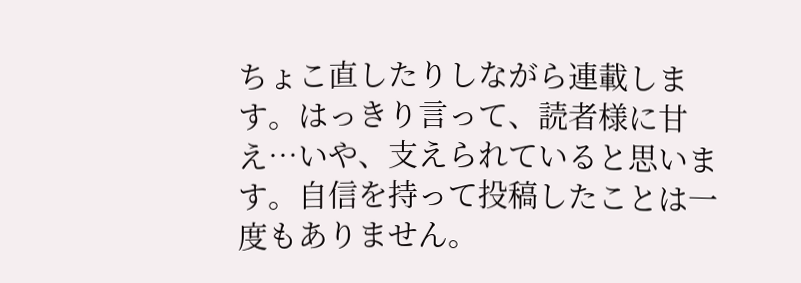ちょこ直したりしながら連載します。はっきり言って、読者様に甘え…いや、支えられていると思います。自信を持って投稿したことは一度もありません。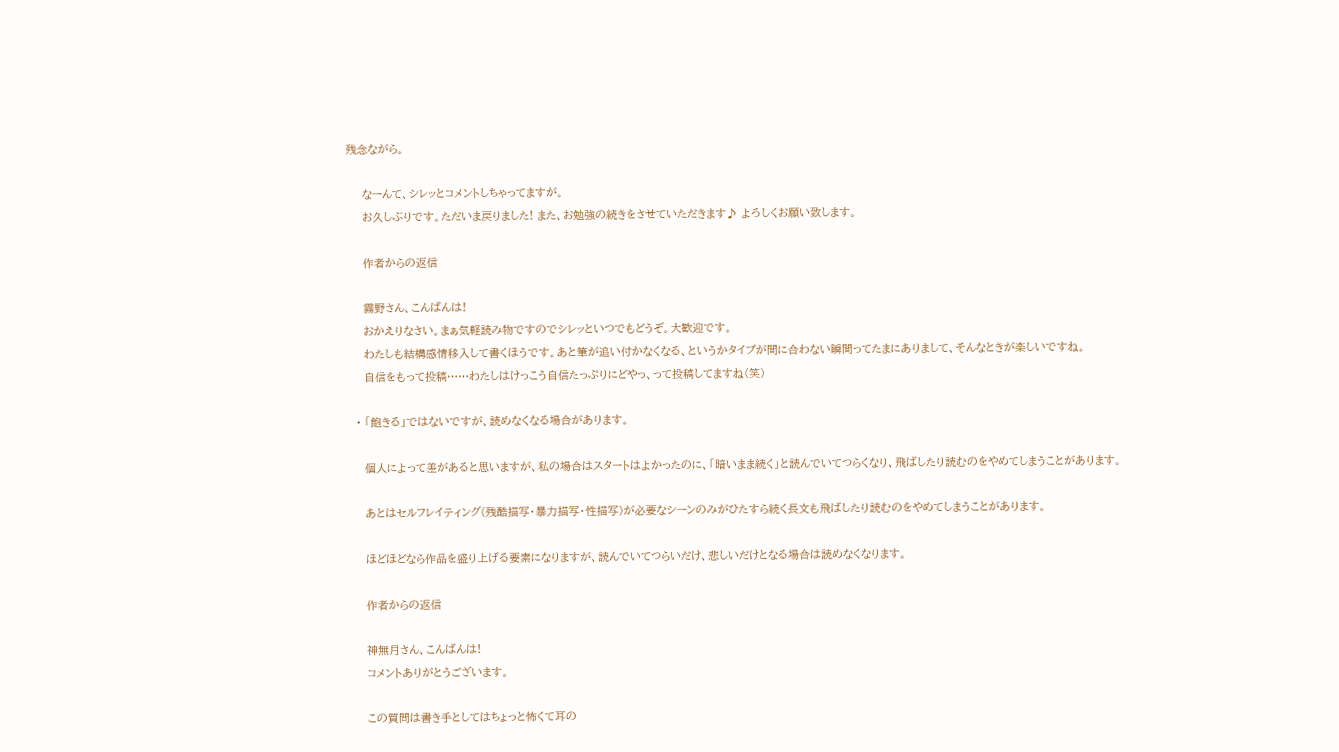残念ながら。

    なーんて、シレッとコメントしちゃってますが。
    お久しぶりです。ただいま戻りました! また、お勉強の続きをさせていただきます♪ よろしくお願い致します。

    作者からの返信

    霧野さん、こんばんは!
    おかえりなさい。まぁ気軽読み物ですのでシレッといつでもどうぞ。大歓迎です。
    わたしも結構感情移入して書くほうです。あと筆が追い付かなくなる、というかタイプが間に合わない瞬間ってたまにありまして、そんなときが楽しいですね。
    自信をもって投稿……わたしはけっこう自信たっぷりにどやっ、って投稿してますね(笑)

  • 「飽きる」ではないですが、読めなくなる場合があります。

    個人によって差があると思いますが、私の場合はスタートはよかったのに、「暗いまま続く」と読んでいてつらくなり、飛ばしたり読むのをやめてしまうことがあります。

    あとはセルフレイティング(残酷描写・暴力描写・性描写)が必要なシーンのみがひたすら続く長文も飛ばしたり読むのをやめてしまうことがあります。

    ほどほどなら作品を盛り上げる要素になりますが、読んでいてつらいだけ、悲しいだけとなる場合は読めなくなります。

    作者からの返信

    神無月さん、こんばんは!
    コメントありがとうございます。

    この質問は書き手としてはちょっと怖くて耳の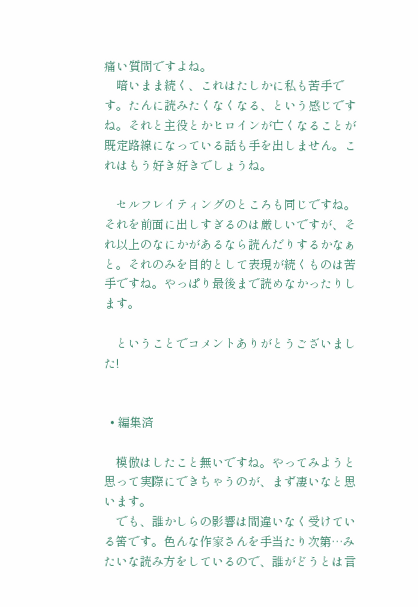痛い質問ですよね。
    暗いまま続く、これはたしかに私も苦手です。たんに読みたくなくなる、という感じですね。それと主役とかヒロインが亡くなることが既定路線になっている話も手を出しません。これはもう好き好きでしょうね。

    セルフレイティングのところも同じですね。それを前面に出しすぎるのは厳しいですが、それ以上のなにかがあるなら読んだりするかなぁと。それのみを目的として表現が続くものは苦手ですね。やっぱり最後まで読めなかったりします。

    ということでコメントありがとうございました!


  • 編集済

    模倣はしたこと無いですね。やってみようと思って実際にできちゃうのが、まず凄いなと思います。
    でも、誰かしらの影響は間違いなく受けている筈です。色んな作家さんを手当たり次第…みたいな読み方をしているので、誰がどうとは言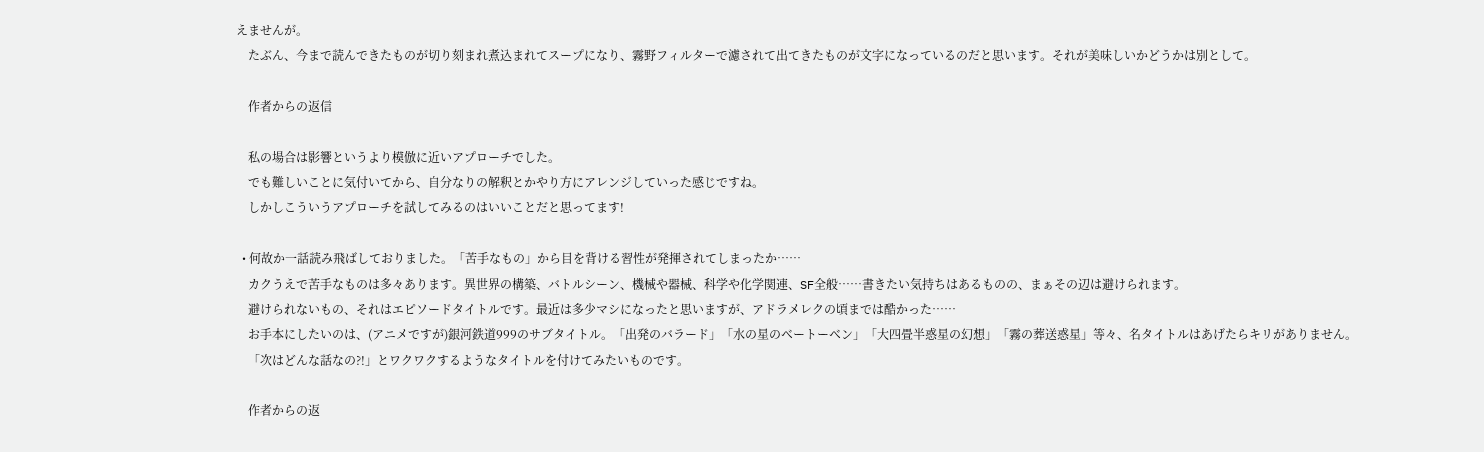えませんが。
    たぶん、今まで読んできたものが切り刻まれ煮込まれてスープになり、霧野フィルターで濾されて出てきたものが文字になっているのだと思います。それが美味しいかどうかは別として。

    作者からの返信

    私の場合は影響というより模倣に近いアプローチでした。
    でも難しいことに気付いてから、自分なりの解釈とかやり方にアレンジしていった感じですね。
    しかしこういうアプローチを試してみるのはいいことだと思ってます!

  • 何故か一話読み飛ばしておりました。「苦手なもの」から目を背ける習性が発揮されてしまったか……
    カクうえで苦手なものは多々あります。異世界の構築、バトルシーン、機械や器械、科学や化学関連、SF全般……書きたい気持ちはあるものの、まぁその辺は避けられます。
    避けられないもの、それはエピソードタイトルです。最近は多少マシになったと思いますが、アドラメレクの頃までは酷かった……
    お手本にしたいのは、(アニメですが)銀河鉄道999のサブタイトル。「出発のバラード」「水の星のベートーベン」「大四畳半惑星の幻想」「霧の葬送惑星」等々、名タイトルはあげたらキリがありません。
    「次はどんな話なの?!」とワクワクするようなタイトルを付けてみたいものです。

    作者からの返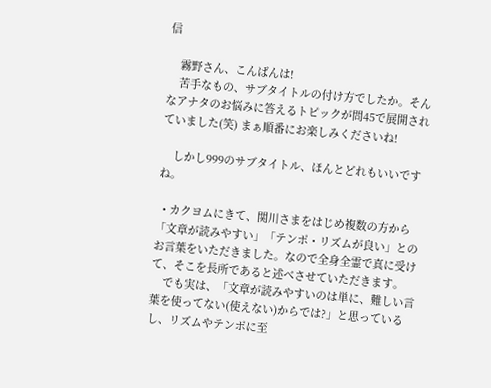信

    霧野さん、こんばんは!
    苦手なもの、サブタイトルの付け方でしたか。そんなアナタのお悩みに答えるトピックが問45で展開されていました(笑) まぁ順番にお楽しみくださいね!

    しかし999のサブタイトル、ほんとどれもいいですね。

  • カクヨムにきて、関川さまをはじめ複数の方から「文章が読みやすい」「テンポ・リズムが良い」とのお言葉をいただきました。なので全身全霊で真に受けて、そこを長所であると述べさせていただきます。
    でも実は、「文章が読みやすいのは単に、難しい言葉を使ってない(使えない)からでは?」と思っているし、リズムやテンポに至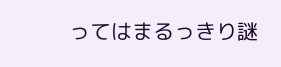ってはまるっきり謎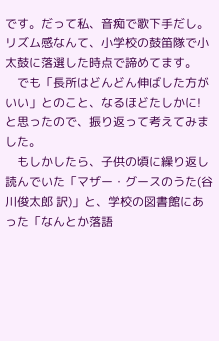です。だって私、音痴で歌下手だし。リズム感なんて、小学校の鼓笛隊で小太鼓に落選した時点で諦めてます。
    でも「長所はどんどん伸ばした方がいい」とのこと、なるほどたしかに! と思ったので、振り返って考えてみました。
    もしかしたら、子供の頃に繰り返し読んでいた「マザー・グースのうた(谷川俊太郎 訳)」と、学校の図書館にあった「なんとか落語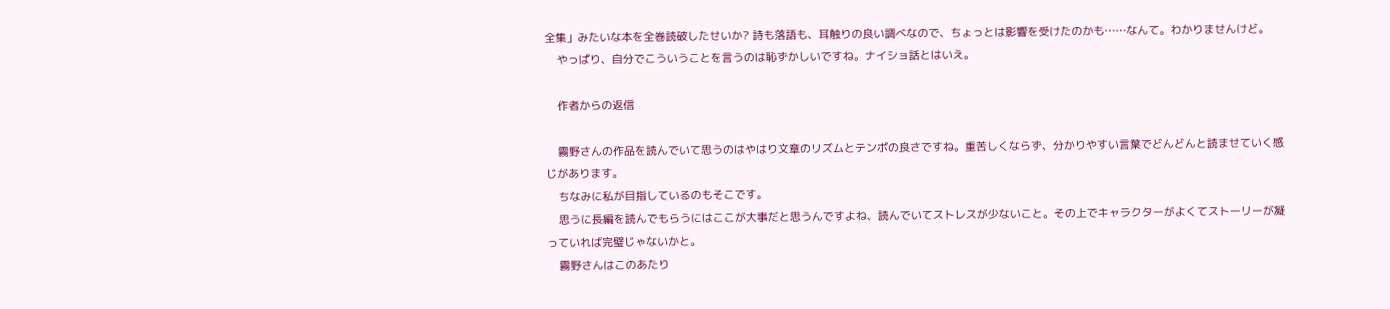全集」みたいな本を全巻読破したせいか? 詩も落語も、耳触りの良い調べなので、ちょっとは影響を受けたのかも……なんて。わかりませんけど。
    やっぱり、自分でこういうことを言うのは恥ずかしいですね。ナイショ話とはいえ。

    作者からの返信

    霧野さんの作品を読んでいて思うのはやはり文章のリズムとテンポの良さですね。重苦しくならず、分かりやすい言葉でどんどんと読ませていく感じがあります。
    ちなみに私が目指しているのもそこです。
    思うに長編を読んでもらうにはここが大事だと思うんですよね、読んでいてストレスが少ないこと。その上でキャラクターがよくてストーリーが凝っていれば完璧じゃないかと。
    霧野さんはこのあたり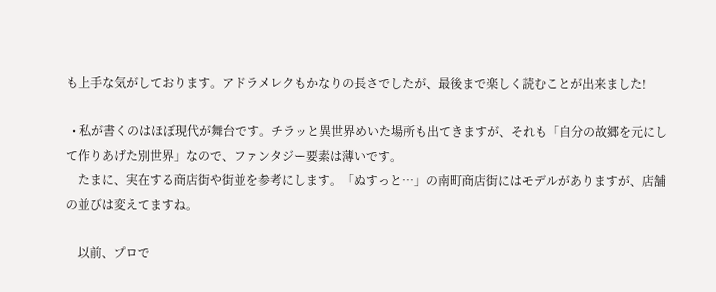も上手な気がしております。アドラメレクもかなりの長さでしたが、最後まで楽しく読むことが出来ました!

  • 私が書くのはほぼ現代が舞台です。チラッと異世界めいた場所も出てきますが、それも「自分の故郷を元にして作りあげた別世界」なので、ファンタジー要素は薄いです。
    たまに、実在する商店街や街並を参考にします。「ぬすっと…」の南町商店街にはモデルがありますが、店舗の並びは変えてますね。

    以前、プロで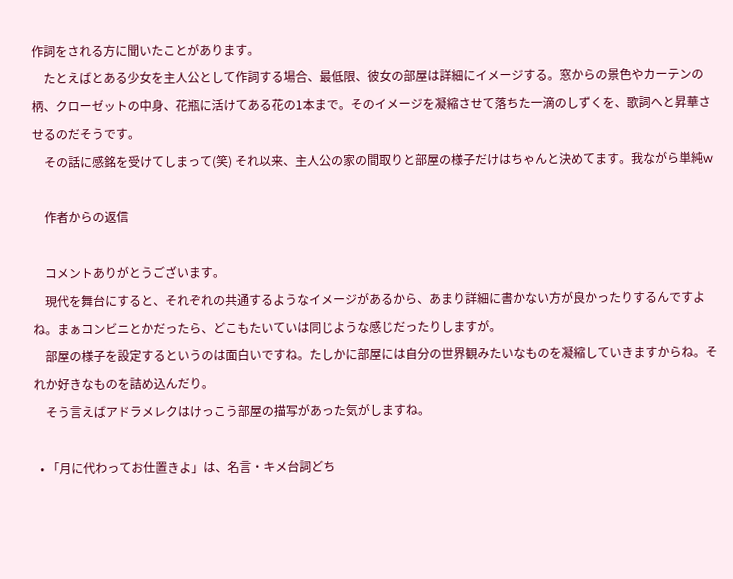作詞をされる方に聞いたことがあります。
    たとえばとある少女を主人公として作詞する場合、最低限、彼女の部屋は詳細にイメージする。窓からの景色やカーテンの柄、クローゼットの中身、花瓶に活けてある花の1本まで。そのイメージを凝縮させて落ちた一滴のしずくを、歌詞へと昇華させるのだそうです。
    その話に感銘を受けてしまって(笑) それ以来、主人公の家の間取りと部屋の様子だけはちゃんと決めてます。我ながら単純w

    作者からの返信

    コメントありがとうございます。
    現代を舞台にすると、それぞれの共通するようなイメージがあるから、あまり詳細に書かない方が良かったりするんですよね。まぁコンビニとかだったら、どこもたいていは同じような感じだったりしますが。
    部屋の様子を設定するというのは面白いですね。たしかに部屋には自分の世界観みたいなものを凝縮していきますからね。それか好きなものを詰め込んだり。
    そう言えばアドラメレクはけっこう部屋の描写があった気がしますね。

  • 「月に代わってお仕置きよ」は、名言・キメ台詞どち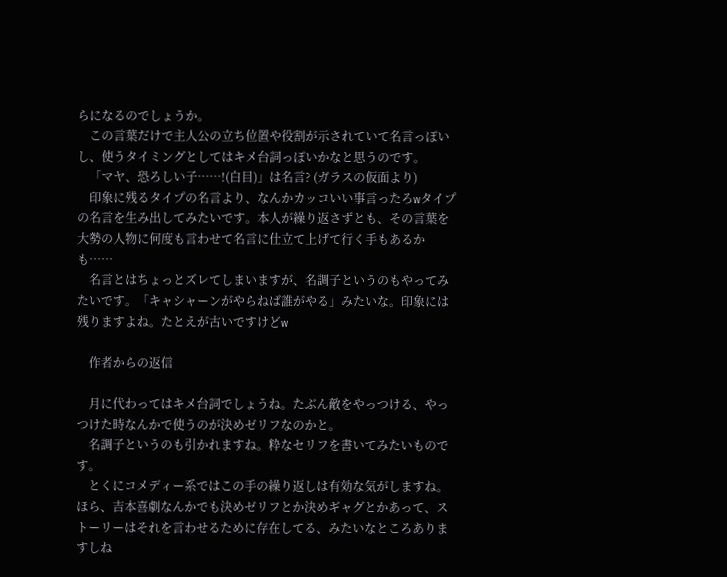らになるのでしょうか。
    この言葉だけで主人公の立ち位置や役割が示されていて名言っぽいし、使うタイミングとしてはキメ台詞っぽいかなと思うのです。
    「マヤ、恐ろしい子……!(白目)」は名言? (ガラスの仮面より)
    印象に残るタイプの名言より、なんかカッコいい事言ったろwタイプの名言を生み出してみたいです。本人が繰り返さずとも、その言葉を大勢の人物に何度も言わせて名言に仕立て上げて行く手もあるかも……
    名言とはちょっとズレてしまいますが、名調子というのもやってみたいです。「キャシャーンがやらねば誰がやる」みたいな。印象には残りますよね。たとえが古いですけどw

    作者からの返信

    月に代わってはキメ台詞でしょうね。たぶん敵をやっつける、やっつけた時なんかで使うのが決めゼリフなのかと。
    名調子というのも引かれますね。粋なセリフを書いてみたいものです。
    とくにコメディー系ではこの手の繰り返しは有効な気がしますね。ほら、吉本喜劇なんかでも決めゼリフとか決めギャグとかあって、ストーリーはそれを言わせるために存在してる、みたいなところありますしね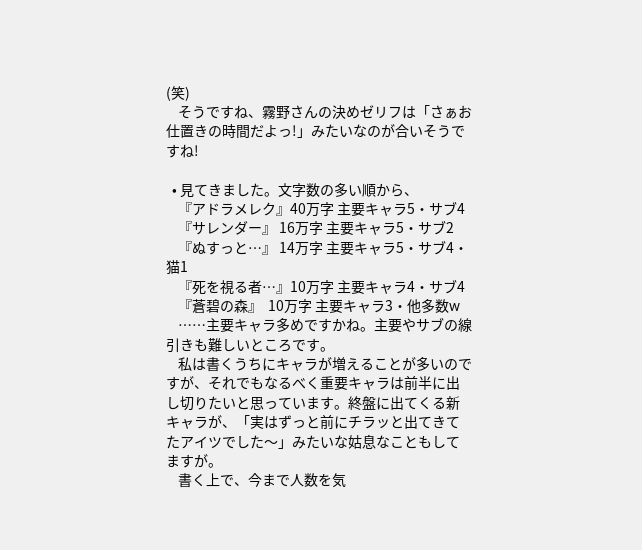(笑)
    そうですね、霧野さんの決めゼリフは「さぁお仕置きの時間だよっ!」みたいなのが合いそうですね!

  • 見てきました。文字数の多い順から、
    『アドラメレク』40万字 主要キャラ5・サブ4
    『サレンダー』 16万字 主要キャラ5・サブ2
    『ぬすっと…』 14万字 主要キャラ5・サブ4・猫1
    『死を視る者…』10万字 主要キャラ4・サブ4
    『蒼碧の森』  10万字 主要キャラ3・他多数w
    ……主要キャラ多めですかね。主要やサブの線引きも難しいところです。
    私は書くうちにキャラが増えることが多いのですが、それでもなるべく重要キャラは前半に出し切りたいと思っています。終盤に出てくる新キャラが、「実はずっと前にチラッと出てきてたアイツでした〜」みたいな姑息なこともしてますが。
    書く上で、今まで人数を気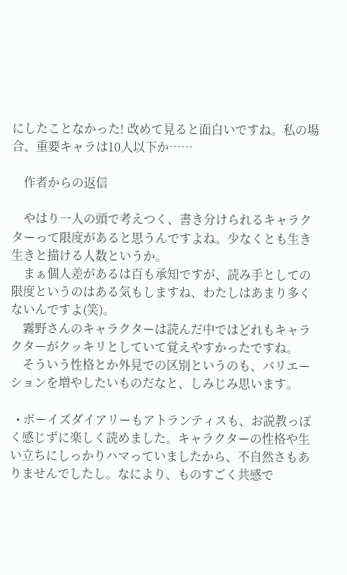にしたことなかった! 改めて見ると面白いですね。私の場合、重要キャラは10人以下か……

    作者からの返信

    やはり一人の頭で考えつく、書き分けられるキャラクターって限度があると思うんですよね。少なくとも生き生きと描ける人数というか。
    まぁ個人差があるは百も承知ですが、読み手としての限度というのはある気もしますね、わたしはあまり多くないんですよ(笑)。
    霧野さんのキャラクターは読んだ中ではどれもキャラクターがクッキリとしていて覚えやすかったですね。
    そういう性格とか外見での区別というのも、バリエーションを増やしたいものだなと、しみじみ思います。

  • ボーイズダイアリーもアトランティスも、お説教っぽく感じずに楽しく読めました。キャラクターの性格や生い立ちにしっかりハマっていましたから、不自然さもありませんでしたし。なにより、ものすごく共感で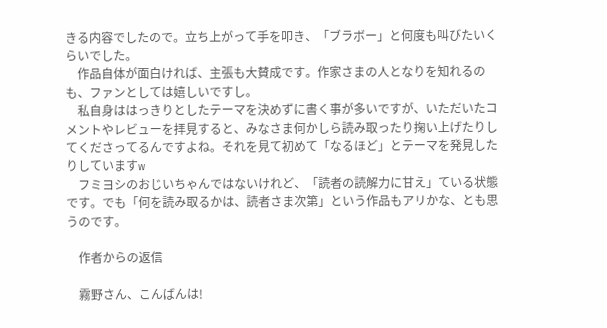きる内容でしたので。立ち上がって手を叩き、「ブラボー」と何度も叫びたいくらいでした。
    作品自体が面白ければ、主張も大賛成です。作家さまの人となりを知れるのも、ファンとしては嬉しいですし。
    私自身ははっきりとしたテーマを決めずに書く事が多いですが、いただいたコメントやレビューを拝見すると、みなさま何かしら読み取ったり掬い上げたりしてくださってるんですよね。それを見て初めて「なるほど」とテーマを発見したりしていますw
    フミヨシのおじいちゃんではないけれど、「読者の読解力に甘え」ている状態です。でも「何を読み取るかは、読者さま次第」という作品もアリかな、とも思うのです。

    作者からの返信

    霧野さん、こんばんは!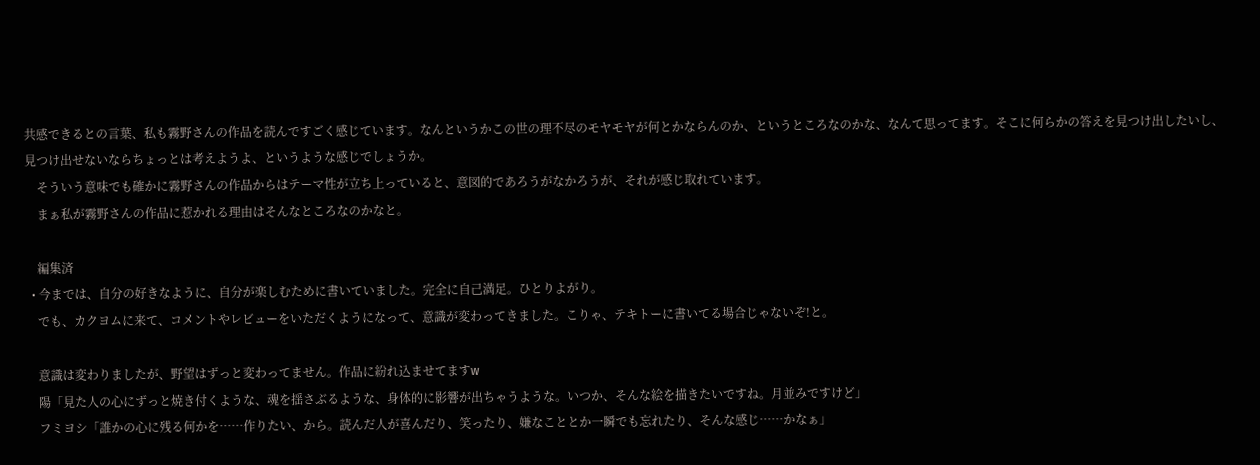共感できるとの言葉、私も霧野さんの作品を読んですごく感じています。なんというかこの世の理不尽のモヤモヤが何とかならんのか、というところなのかな、なんて思ってます。そこに何らかの答えを見つけ出したいし、見つけ出せないならちょっとは考えようよ、というような感じでしょうか。
    そういう意味でも確かに霧野さんの作品からはテーマ性が立ち上っていると、意図的であろうがなかろうが、それが感じ取れています。
    まぁ私が霧野さんの作品に惹かれる理由はそんなところなのかなと。

    編集済
  • 今までは、自分の好きなように、自分が楽しむために書いていました。完全に自己満足。ひとりよがり。
    でも、カクヨムに来て、コメントやレビューをいただくようになって、意識が変わってきました。こりゃ、テキトーに書いてる場合じゃないぞ!と。

    意識は変わりましたが、野望はずっと変わってません。作品に紛れ込ませてますw
    陽「見た人の心にずっと焼き付くような、魂を揺さぶるような、身体的に影響が出ちゃうような。いつか、そんな絵を描きたいですね。月並みですけど」
    フミヨシ「誰かの心に残る何かを……作りたい、から。読んだ人が喜んだり、笑ったり、嫌なこととか一瞬でも忘れたり、そんな感じ……かなぁ」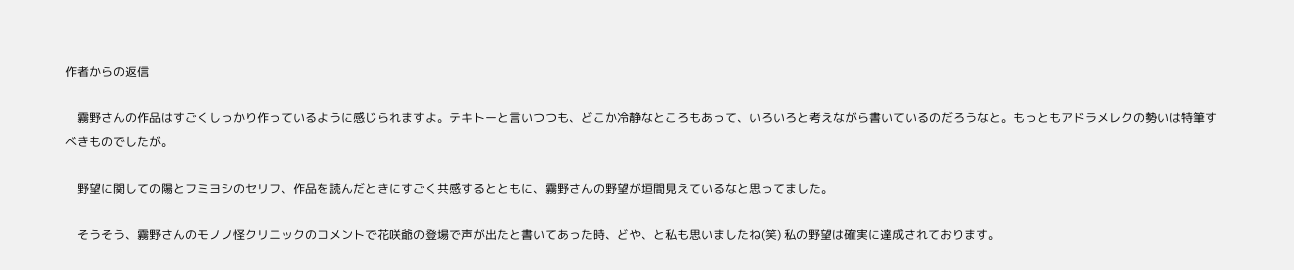作者からの返信

    霧野さんの作品はすごくしっかり作っているように感じられますよ。テキトーと言いつつも、どこか冷静なところもあって、いろいろと考えながら書いているのだろうなと。もっともアドラメレクの勢いは特筆すべきものでしたが。

    野望に関しての陽とフミヨシのセリフ、作品を読んだときにすごく共感するとともに、霧野さんの野望が垣間見えているなと思ってました。

    そうそう、霧野さんのモノノ怪クリニックのコメントで花咲爺の登場で声が出たと書いてあった時、どや、と私も思いましたね(笑) 私の野望は確実に達成されております。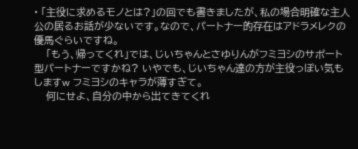• 「主役に求めるモノとは?」の回でも書きましたが、私の場合明確な主人公の居るお話が少ないです。なので、パートナー的存在はアドラメレクの優馬ぐらいですね。
    「もう、帰ってくれ」では、じいちゃんとさゆりんがフミヨシのサポート型パートナーですかね? いやでも、じいちゃん達の方が主役っぽい気もしますw フミヨシのキャラが薄すぎて。
    何にせよ、自分の中から出てきてくれ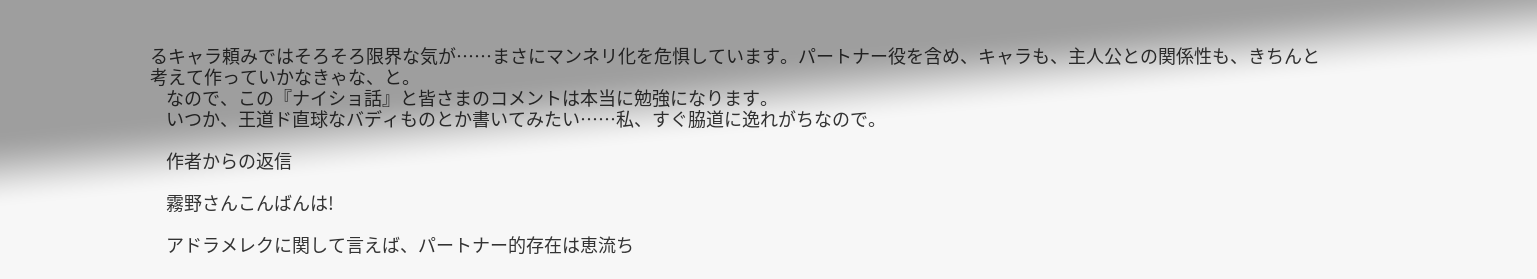るキャラ頼みではそろそろ限界な気が……まさにマンネリ化を危惧しています。パートナー役を含め、キャラも、主人公との関係性も、きちんと考えて作っていかなきゃな、と。
    なので、この『ナイショ話』と皆さまのコメントは本当に勉強になります。
    いつか、王道ド直球なバディものとか書いてみたい……私、すぐ脇道に逸れがちなので。

    作者からの返信

    霧野さんこんばんは!

    アドラメレクに関して言えば、パートナー的存在は恵流ち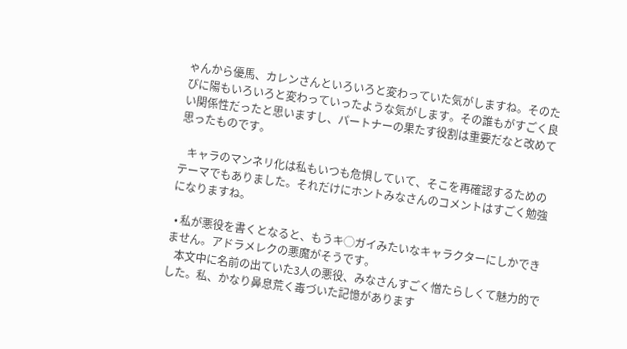ゃんから優馬、カレンさんといろいろと変わっていた気がしますね。そのたびに陽もいろいろと変わっていったような気がします。その誰もがすごく良い関係性だったと思いますし、パートナーの果たす役割は重要だなと改めて思ったものです。

    キャラのマンネリ化は私もいつも危惧していて、そこを再確認するためのテーマでもありました。それだけにホントみなさんのコメントはすごく勉強になりますね。

  • 私が悪役を書くとなると、もうキ◯ガイみたいなキャラクターにしかできません。アドラメレクの悪魔がそうです。
    本文中に名前の出ていた3人の悪役、みなさんすごく憎たらしくて魅力的でした。私、かなり鼻息荒く毒づいた記憶があります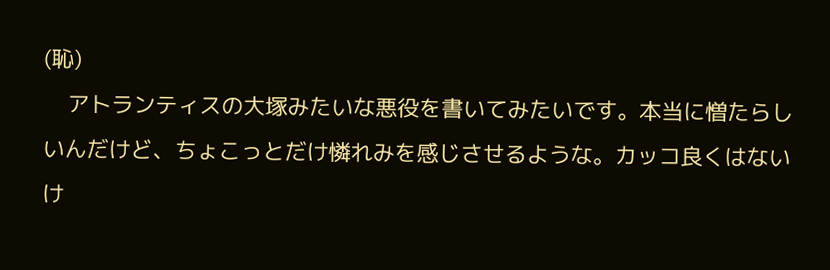(恥)
    アトランティスの大塚みたいな悪役を書いてみたいです。本当に憎たらしいんだけど、ちょこっとだけ憐れみを感じさせるような。カッコ良くはないけ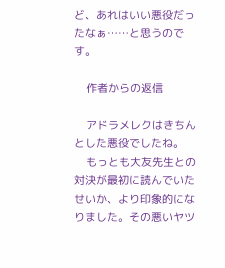ど、あれはいい悪役だったなぁ……と思うのです。

    作者からの返信

    アドラメレクはきちんとした悪役でしたね。
    もっとも大友先生との対決が最初に読んでいたせいか、より印象的になりました。その悪いヤツ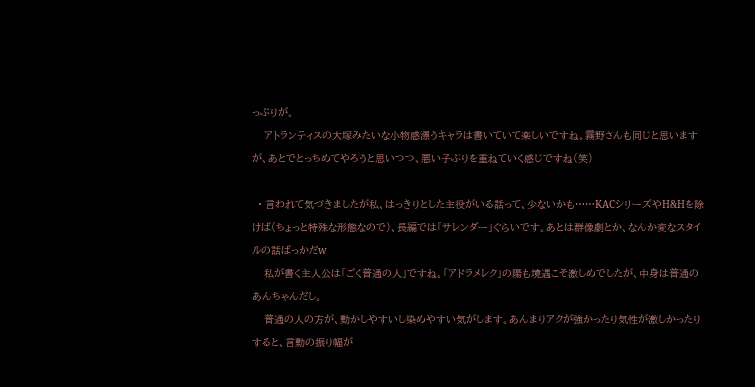っぷりが。
    アトランティスの大塚みたいな小物感漂うキャラは書いていて楽しいですね。霧野さんも同じと思いますが、あとでとっちめてやろうと思いつつ、悪い子ぶりを重ねていく感じですね(笑)

  • 言われて気づきましたが私、はっきりとした主役がいる話って、少ないかも……KACシリーズやH&Hを除けば(ちょっと特殊な形態なので)、長編では「サレンダー」ぐらいです。あとは群像劇とか、なんか変なスタイルの話ばっかだw
    私が書く主人公は「ごく普通の人」ですね。「アドラメレク」の陽も境遇こそ激しめでしたが、中身は普通のあんちゃんだし。
    普通の人の方が、動かしやすいし染めやすい気がします。あんまりアクが強かったり気性が激しかったりすると、言動の振り幅が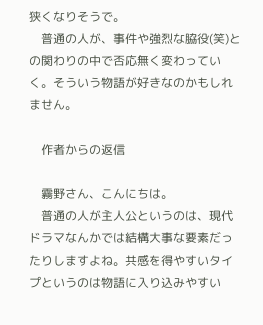狭くなりそうで。
    普通の人が、事件や強烈な脇役(笑)との関わりの中で否応無く変わっていく。そういう物語が好きなのかもしれません。

    作者からの返信

    霧野さん、こんにちは。
    普通の人が主人公というのは、現代ドラマなんかでは結構大事な要素だったりしますよね。共感を得やすいタイプというのは物語に入り込みやすい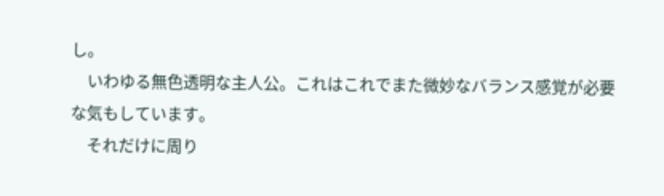し。
    いわゆる無色透明な主人公。これはこれでまた微妙なバランス感覚が必要な気もしています。
    それだけに周り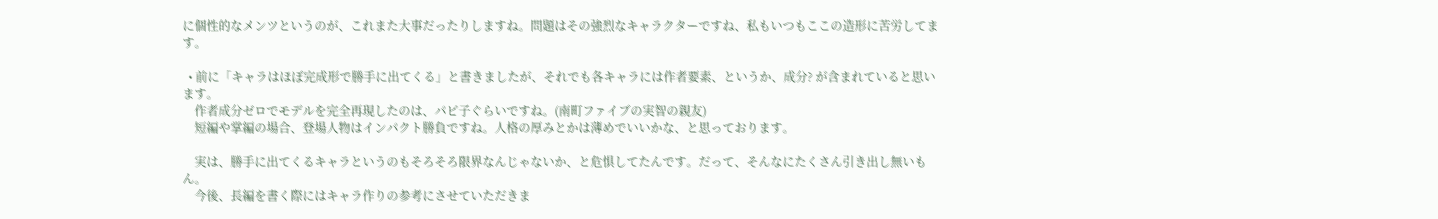に個性的なメンツというのが、これまた大事だったりしますね。問題はその強烈なキャラクターですね、私もいつもここの造形に苦労してます。

  • 前に「キャラはほぼ完成形で勝手に出てくる」と書きましたが、それでも各キャラには作者要素、というか、成分? が含まれていると思います。
    作者成分ゼロでモデルを完全再現したのは、パピ子ぐらいですね。(南町ファイブの実智の親友)
    短編や掌編の場合、登場人物はインパクト勝負ですね。人格の厚みとかは薄めでいいかな、と思っております。

    実は、勝手に出てくるキャラというのもそろそろ限界なんじゃないか、と危惧してたんです。だって、そんなにたくさん引き出し無いもん。
    今後、長編を書く際にはキャラ作りの参考にさせていただきま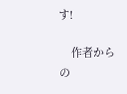す!

    作者からの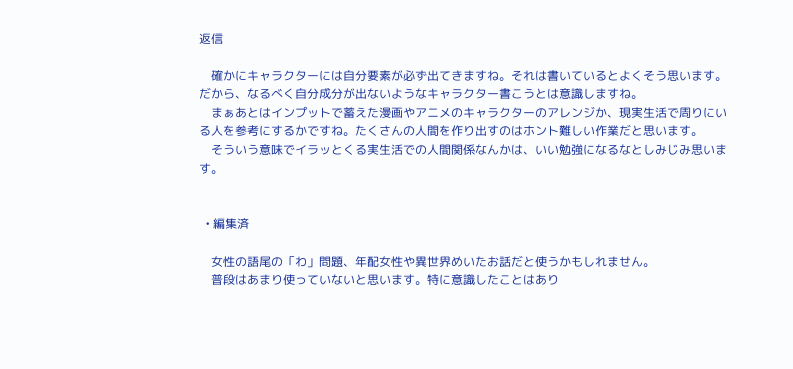返信

    確かにキャラクターには自分要素が必ず出てきますね。それは書いているとよくそう思います。だから、なるべく自分成分が出ないようなキャラクター書こうとは意識しますね。
    まぁあとはインプットで蓄えた漫画やアニメのキャラクターのアレンジか、現実生活で周りにいる人を参考にするかですね。たくさんの人間を作り出すのはホント難しい作業だと思います。
    そういう意味でイラッとくる実生活での人間関係なんかは、いい勉強になるなとしみじみ思います。


  • 編集済

    女性の語尾の「わ」問題、年配女性や異世界めいたお話だと使うかもしれません。
    普段はあまり使っていないと思います。特に意識したことはあり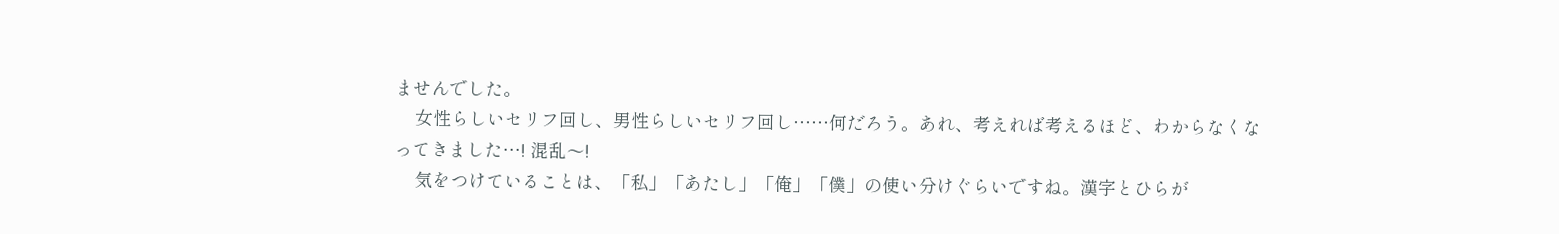ませんでした。
    女性らしいセリフ回し、男性らしいセリフ回し……何だろう。あれ、考えれば考えるほど、わからなくなってきました…! 混乱〜!
    気をつけていることは、「私」「あたし」「俺」「僕」の使い分けぐらいですね。漢字とひらが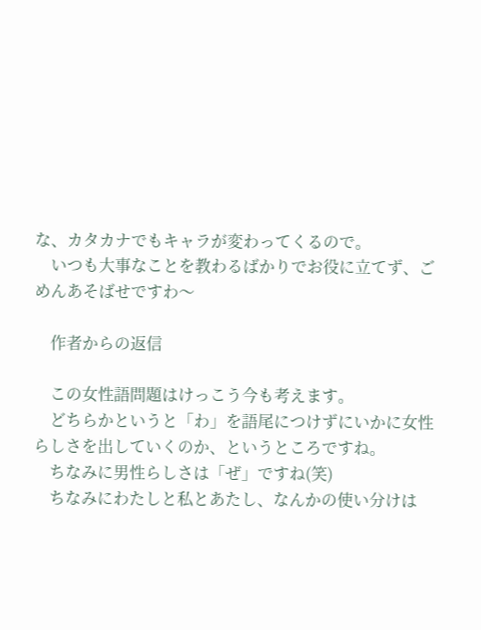な、カタカナでもキャラが変わってくるので。
    いつも大事なことを教わるばかりでお役に立てず、ごめんあそばせですわ〜

    作者からの返信

    この女性語問題はけっこう今も考えます。
    どちらかというと「わ」を語尾につけずにいかに女性らしさを出していくのか、というところですね。
    ちなみに男性らしさは「ぜ」ですね(笑)
    ちなみにわたしと私とあたし、なんかの使い分けは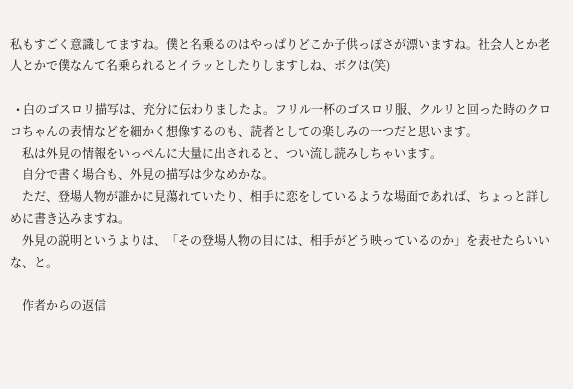私もすごく意識してますね。僕と名乗るのはやっぱりどこか子供っぽさが漂いますね。社会人とか老人とかで僕なんて名乗られるとイラッとしたりしますしね、ボクは(笑)

  • 白のゴスロリ描写は、充分に伝わりましたよ。フリル一杯のゴスロリ服、クルリと回った時のクロコちゃんの表情などを細かく想像するのも、読者としての楽しみの一つだと思います。
    私は外見の情報をいっぺんに大量に出されると、つい流し読みしちゃいます。
    自分で書く場合も、外見の描写は少なめかな。
    ただ、登場人物が誰かに見蕩れていたり、相手に恋をしているような場面であれば、ちょっと詳しめに書き込みますね。
    外見の説明というよりは、「その登場人物の目には、相手がどう映っているのか」を表せたらいいな、と。

    作者からの返信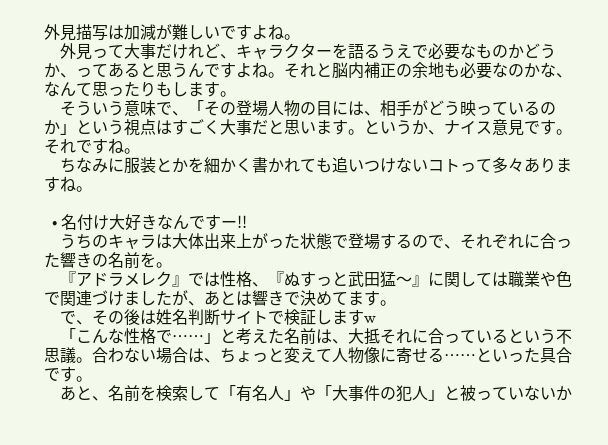外見描写は加減が難しいですよね。
    外見って大事だけれど、キャラクターを語るうえで必要なものかどうか、ってあると思うんですよね。それと脳内補正の余地も必要なのかな、なんて思ったりもします。
    そういう意味で、「その登場人物の目には、相手がどう映っているのか」という視点はすごく大事だと思います。というか、ナイス意見です。それですね。
    ちなみに服装とかを細かく書かれても追いつけないコトって多々ありますね。

  • 名付け大好きなんですー!!
    うちのキャラは大体出来上がった状態で登場するので、それぞれに合った響きの名前を。
    『アドラメレク』では性格、『ぬすっと武田猛〜』に関しては職業や色で関連づけましたが、あとは響きで決めてます。
    で、その後は姓名判断サイトで検証しますw
    「こんな性格で……」と考えた名前は、大抵それに合っているという不思議。合わない場合は、ちょっと変えて人物像に寄せる……といった具合です。
    あと、名前を検索して「有名人」や「大事件の犯人」と被っていないか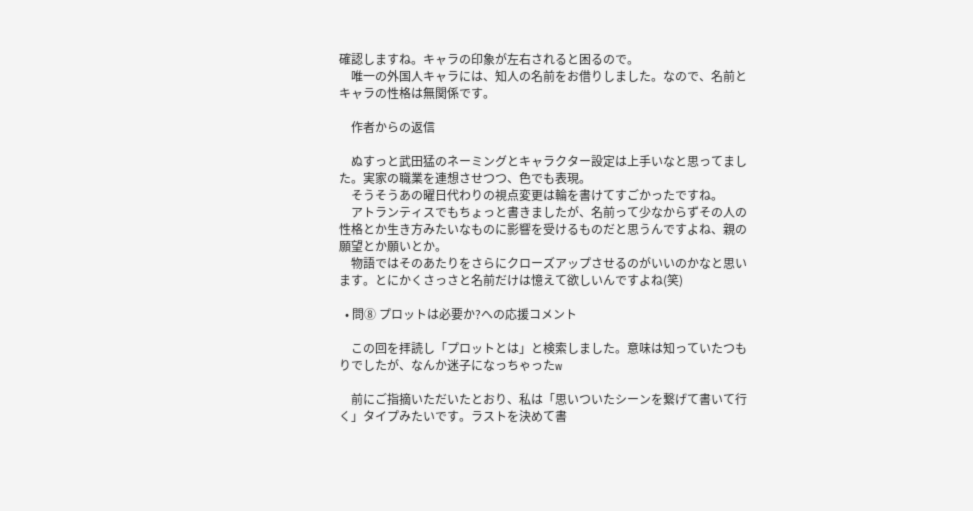確認しますね。キャラの印象が左右されると困るので。
    唯一の外国人キャラには、知人の名前をお借りしました。なので、名前とキャラの性格は無関係です。

    作者からの返信

    ぬすっと武田猛のネーミングとキャラクター設定は上手いなと思ってました。実家の職業を連想させつつ、色でも表現。
    そうそうあの曜日代わりの視点変更は輪を書けてすごかったですね。
    アトランティスでもちょっと書きましたが、名前って少なからずその人の性格とか生き方みたいなものに影響を受けるものだと思うんですよね、親の願望とか願いとか。
    物語ではそのあたりをさらにクローズアップさせるのがいいのかなと思います。とにかくさっさと名前だけは憶えて欲しいんですよね(笑)

  • 問⑧ プロットは必要か?への応援コメント

    この回を拝読し「プロットとは」と検索しました。意味は知っていたつもりでしたが、なんか迷子になっちゃったw

    前にご指摘いただいたとおり、私は「思いついたシーンを繋げて書いて行く」タイプみたいです。ラストを決めて書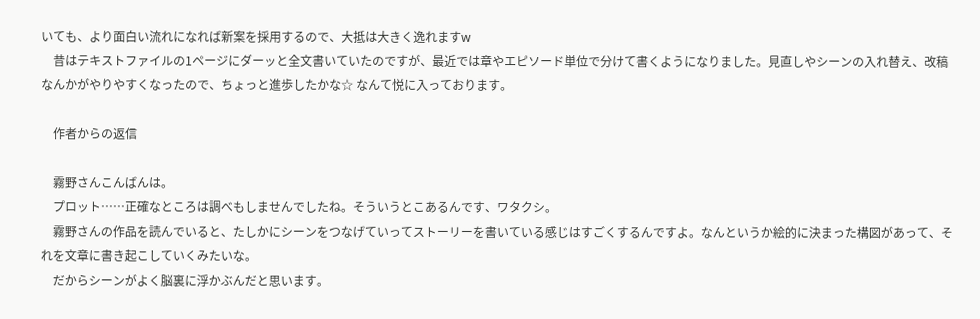いても、より面白い流れになれば新案を採用するので、大抵は大きく逸れますw
    昔はテキストファイルの1ページにダーッと全文書いていたのですが、最近では章やエピソード単位で分けて書くようになりました。見直しやシーンの入れ替え、改稿なんかがやりやすくなったので、ちょっと進歩したかな☆ なんて悦に入っております。

    作者からの返信

    霧野さんこんばんは。
    プロット……正確なところは調べもしませんでしたね。そういうとこあるんです、ワタクシ。
    霧野さんの作品を読んでいると、たしかにシーンをつなげていってストーリーを書いている感じはすごくするんですよ。なんというか絵的に決まった構図があって、それを文章に書き起こしていくみたいな。
    だからシーンがよく脳裏に浮かぶんだと思います。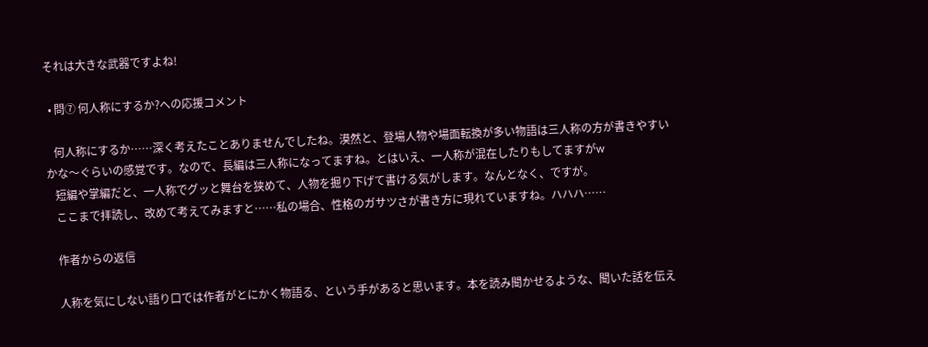それは大きな武器ですよね!

  • 問⑦ 何人称にするか?への応援コメント

    何人称にするか……深く考えたことありませんでしたね。漠然と、登場人物や場面転換が多い物語は三人称の方が書きやすいかな〜ぐらいの感覚です。なので、長編は三人称になってますね。とはいえ、一人称が混在したりもしてますがw
    短編や掌編だと、一人称でグッと舞台を狭めて、人物を掘り下げて書ける気がします。なんとなく、ですが。
    ここまで拝読し、改めて考えてみますと……私の場合、性格のガサツさが書き方に現れていますね。ハハハ……

    作者からの返信

    人称を気にしない語り口では作者がとにかく物語る、という手があると思います。本を読み聞かせるような、聞いた話を伝え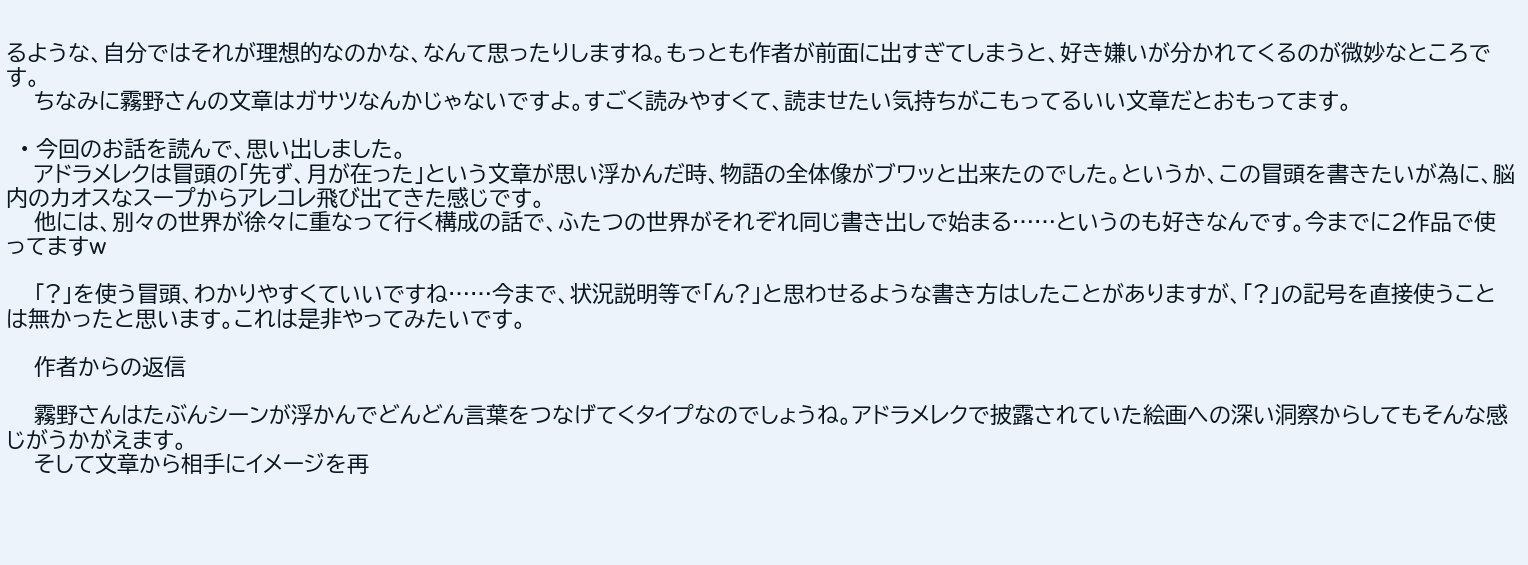るような、自分ではそれが理想的なのかな、なんて思ったりしますね。もっとも作者が前面に出すぎてしまうと、好き嫌いが分かれてくるのが微妙なところです。
    ちなみに霧野さんの文章はガサツなんかじゃないですよ。すごく読みやすくて、読ませたい気持ちがこもってるいい文章だとおもってます。

  • 今回のお話を読んで、思い出しました。
    アドラメレクは冒頭の「先ず、月が在った」という文章が思い浮かんだ時、物語の全体像がブワッと出来たのでした。というか、この冒頭を書きたいが為に、脳内のカオスなスープからアレコレ飛び出てきた感じです。
    他には、別々の世界が徐々に重なって行く構成の話で、ふたつの世界がそれぞれ同じ書き出しで始まる……というのも好きなんです。今までに2作品で使ってますw

    「?」を使う冒頭、わかりやすくていいですね……今まで、状況説明等で「ん?」と思わせるような書き方はしたことがありますが、「?」の記号を直接使うことは無かったと思います。これは是非やってみたいです。

    作者からの返信

    霧野さんはたぶんシーンが浮かんでどんどん言葉をつなげてくタイプなのでしょうね。アドラメレクで披露されていた絵画への深い洞察からしてもそんな感じがうかがえます。
    そして文章から相手にイメージを再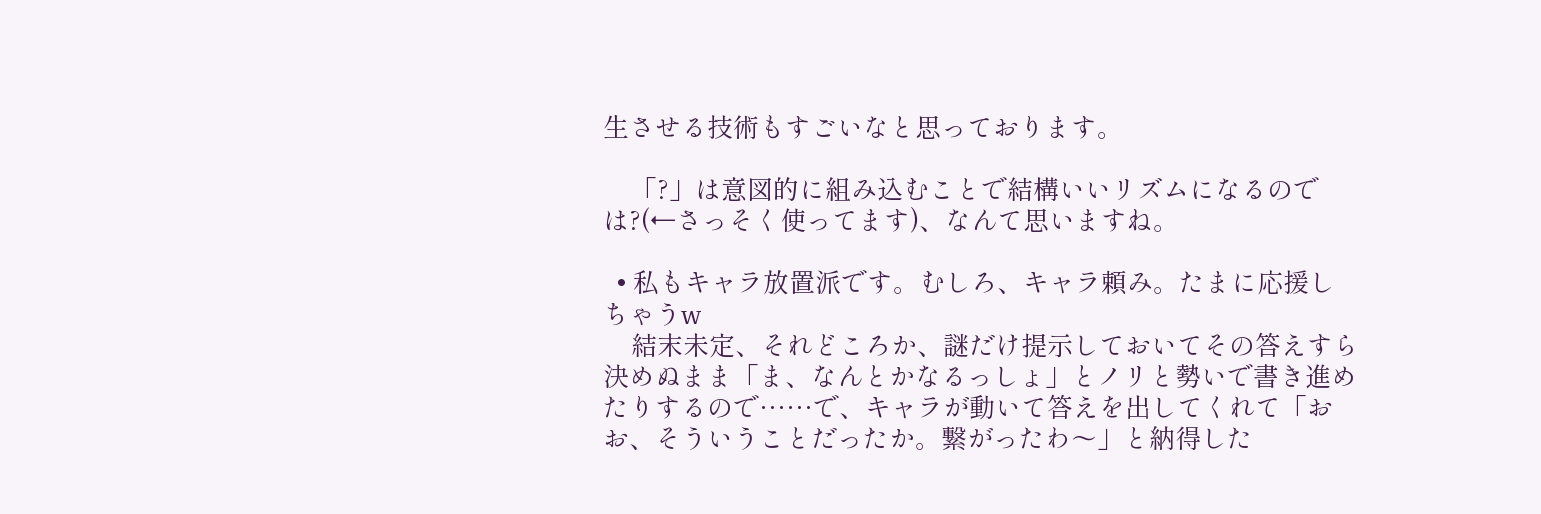生させる技術もすごいなと思っております。

    「?」は意図的に組み込むことで結構いいリズムになるのでは?(←さっそく使ってます)、なんて思いますね。

  • 私もキャラ放置派です。むしろ、キャラ頼み。たまに応援しちゃうw
    結末未定、それどころか、謎だけ提示しておいてその答えすら決めぬまま「ま、なんとかなるっしょ」とノリと勢いで書き進めたりするので……で、キャラが動いて答えを出してくれて「おお、そういうことだったか。繋がったわ〜」と納得した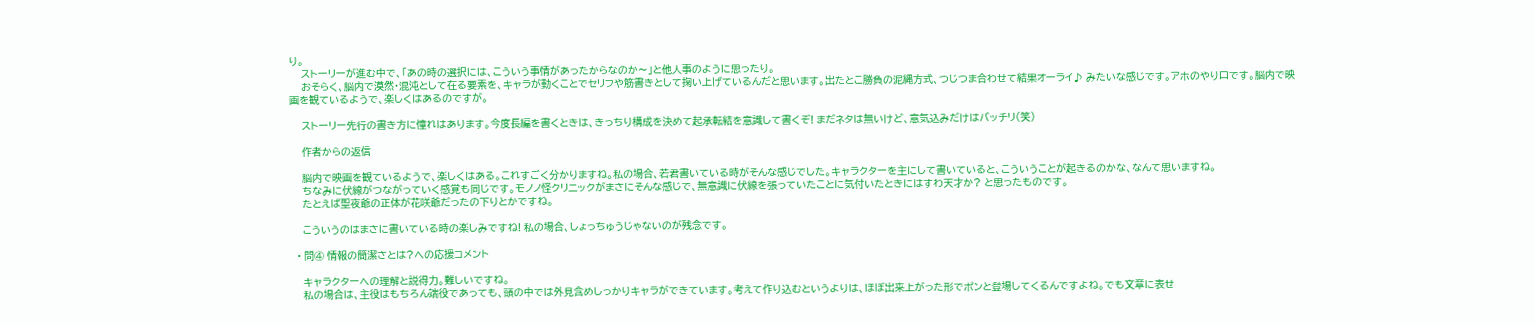り。
    ストーリーが進む中で、「あの時の選択には、こういう事情があったからなのか〜」と他人事のように思ったり。
    おそらく、脳内で漠然・混沌として在る要素を、キャラが動くことでセリフや筋書きとして掬い上げているんだと思います。出たとこ勝負の泥縄方式、つじつま合わせて結果オーライ♪ みたいな感じです。アホのやり口です。脳内で映画を観ているようで、楽しくはあるのですが。

    ストーリー先行の書き方に憧れはあります。今度長編を書くときは、きっちり構成を決めて起承転結を意識して書くぞ! まだネタは無いけど、意気込みだけはバッチリ(笑)

    作者からの返信

    脳内で映画を観ているようで、楽しくはある。これすごく分かりますね。私の場合、若君書いている時がそんな感じでした。キャラクターを主にして書いていると、こういうことが起きるのかな、なんて思いますね。
    ちなみに伏線がつながっていく感覚も同じです。モノノ怪クリニックがまさにそんな感じで、無意識に伏線を張っていたことに気付いたときにはすわ天才か? と思ったものです。
    たとえば聖夜爺の正体が花咲爺だったの下りとかですね。

    こういうのはまさに書いている時の楽しみですね! 私の場合、しょっちゅうじゃないのが残念です。

  • 問④ 情報の簡潔さとは?への応援コメント

    キャラクターへの理解と説得力。難しいですね。
    私の場合は、主役はもちろん端役であっても、頭の中では外見含めしっかりキャラができています。考えて作り込むというよりは、ほぼ出来上がった形でポンと登場してくるんですよね。でも文章に表せ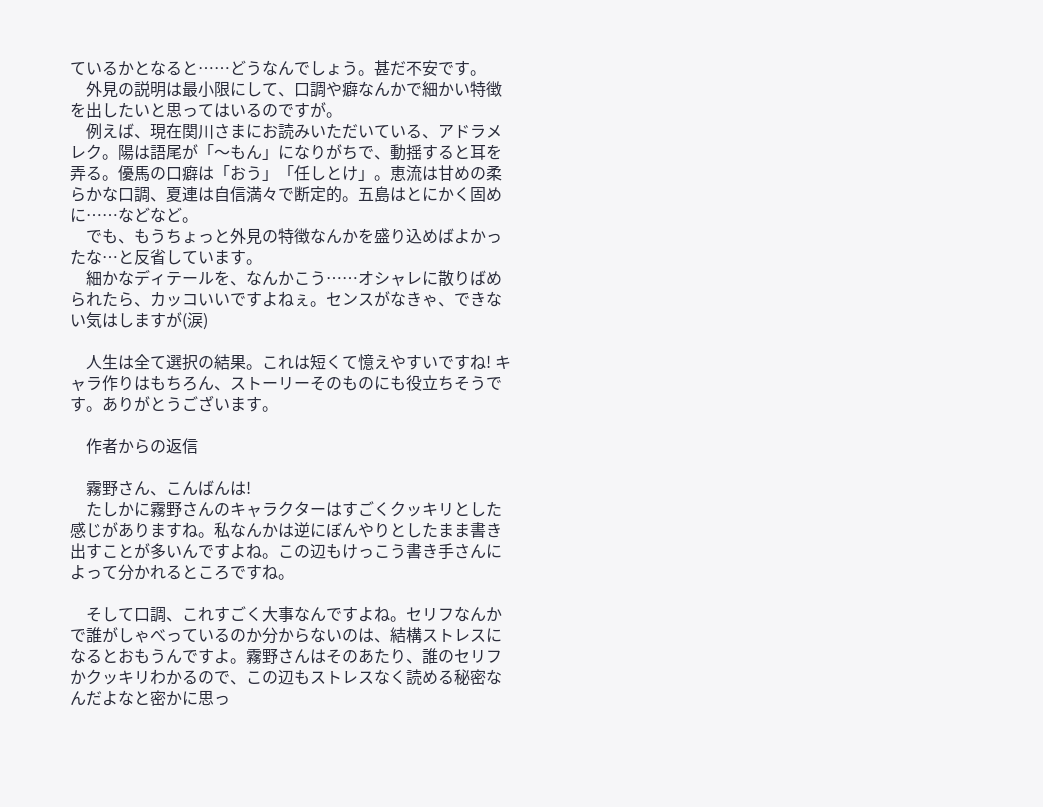ているかとなると……どうなんでしょう。甚だ不安です。
    外見の説明は最小限にして、口調や癖なんかで細かい特徴を出したいと思ってはいるのですが。
    例えば、現在関川さまにお読みいただいている、アドラメレク。陽は語尾が「〜もん」になりがちで、動揺すると耳を弄る。優馬の口癖は「おう」「任しとけ」。恵流は甘めの柔らかな口調、夏連は自信満々で断定的。五島はとにかく固めに……などなど。
    でも、もうちょっと外見の特徴なんかを盛り込めばよかったな…と反省しています。
    細かなディテールを、なんかこう……オシャレに散りばめられたら、カッコいいですよねぇ。センスがなきゃ、できない気はしますが(涙)

    人生は全て選択の結果。これは短くて憶えやすいですね! キャラ作りはもちろん、ストーリーそのものにも役立ちそうです。ありがとうございます。

    作者からの返信

    霧野さん、こんばんは!
    たしかに霧野さんのキャラクターはすごくクッキリとした感じがありますね。私なんかは逆にぼんやりとしたまま書き出すことが多いんですよね。この辺もけっこう書き手さんによって分かれるところですね。

    そして口調、これすごく大事なんですよね。セリフなんかで誰がしゃべっているのか分からないのは、結構ストレスになるとおもうんですよ。霧野さんはそのあたり、誰のセリフかクッキリわかるので、この辺もストレスなく読める秘密なんだよなと密かに思っ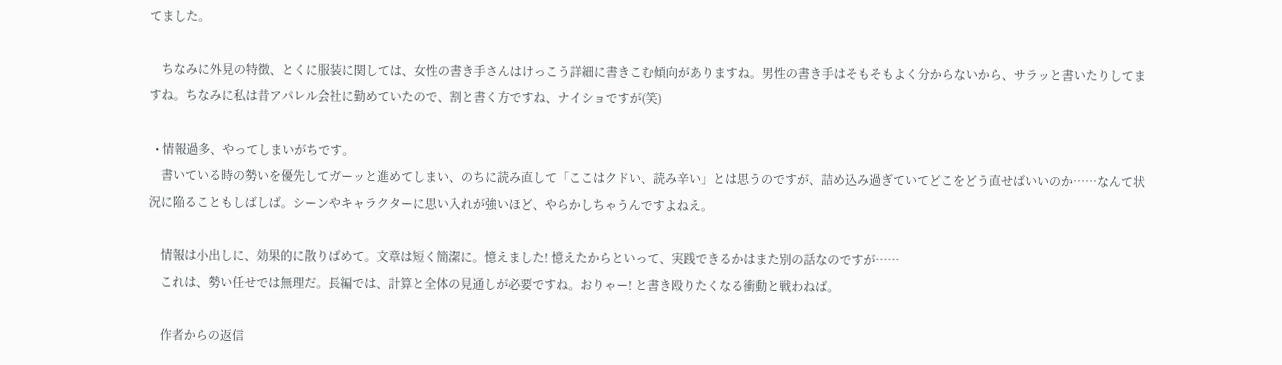てました。

    ちなみに外見の特徴、とくに服装に関しては、女性の書き手さんはけっこう詳細に書きこむ傾向がありますね。男性の書き手はそもそもよく分からないから、サラッと書いたりしてますね。ちなみに私は昔アパレル会社に勤めていたので、割と書く方ですね、ナイショですが(笑)

  • 情報過多、やってしまいがちです。
    書いている時の勢いを優先してガーッと進めてしまい、のちに読み直して「ここはクドい、読み辛い」とは思うのですが、詰め込み過ぎていてどこをどう直せばいいのか……なんて状況に陥ることもしばしば。シーンやキャラクターに思い入れが強いほど、やらかしちゃうんですよねえ。

    情報は小出しに、効果的に散りばめて。文章は短く簡潔に。憶えました! 憶えたからといって、実践できるかはまた別の話なのですが……
    これは、勢い任せでは無理だ。長編では、計算と全体の見通しが必要ですね。おりゃー! と書き殴りたくなる衝動と戦わねば。

    作者からの返信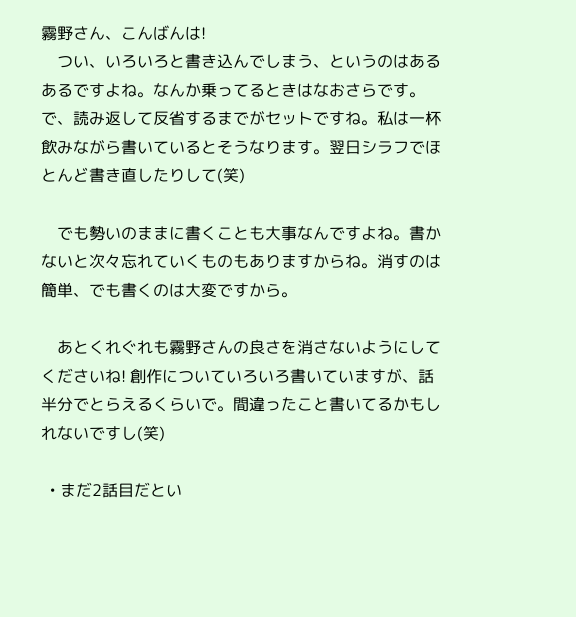霧野さん、こんばんは!
    つい、いろいろと書き込んでしまう、というのはあるあるですよね。なんか乗ってるときはなおさらです。で、読み返して反省するまでがセットですね。私は一杯飲みながら書いているとそうなります。翌日シラフでほとんど書き直したりして(笑)

    でも勢いのままに書くことも大事なんですよね。書かないと次々忘れていくものもありますからね。消すのは簡単、でも書くのは大変ですから。

    あとくれぐれも霧野さんの良さを消さないようにしてくださいね! 創作についていろいろ書いていますが、話半分でとらえるくらいで。間違ったこと書いてるかもしれないですし(笑)

  • まだ2話目だとい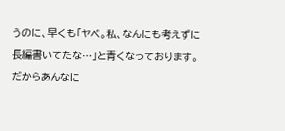うのに、早くも「ヤベ。私、なんにも考えずに長編書いてたな…」と青くなっております。だからあんなに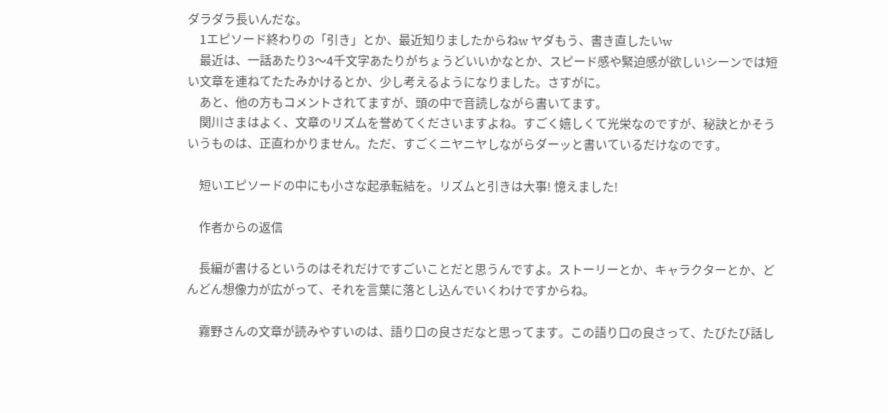ダラダラ長いんだな。
    1エピソード終わりの「引き」とか、最近知りましたからねw ヤダもう、書き直したいw
    最近は、一話あたり3〜4千文字あたりがちょうどいいかなとか、スピード感や緊迫感が欲しいシーンでは短い文章を連ねてたたみかけるとか、少し考えるようになりました。さすがに。
    あと、他の方もコメントされてますが、頭の中で音読しながら書いてます。
    関川さまはよく、文章のリズムを誉めてくださいますよね。すごく嬉しくて光栄なのですが、秘訣とかそういうものは、正直わかりません。ただ、すごくニヤニヤしながらダーッと書いているだけなのです。

    短いエピソードの中にも小さな起承転結を。リズムと引きは大事! 憶えました!

    作者からの返信

    長編が書けるというのはそれだけですごいことだと思うんですよ。ストーリーとか、キャラクターとか、どんどん想像力が広がって、それを言葉に落とし込んでいくわけですからね。

    霧野さんの文章が読みやすいのは、語り口の良さだなと思ってます。この語り口の良さって、たびたび話し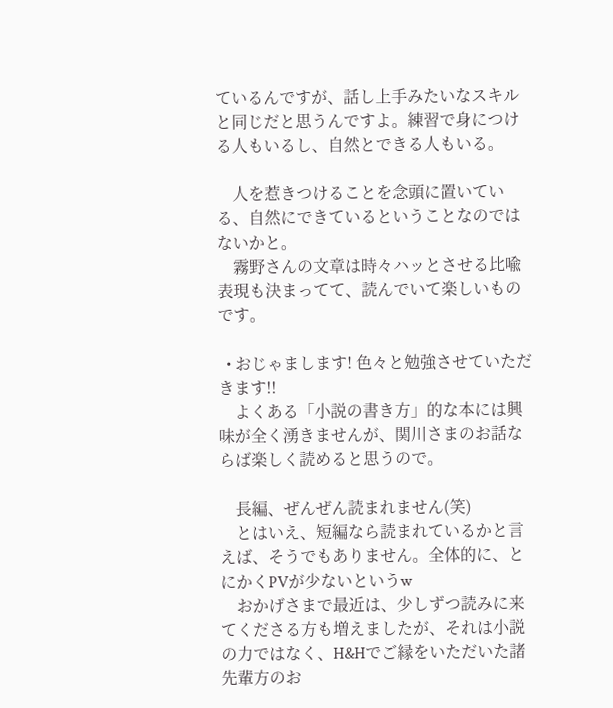ているんですが、話し上手みたいなスキルと同じだと思うんですよ。練習で身につける人もいるし、自然とできる人もいる。

    人を惹きつけることを念頭に置いている、自然にできているということなのではないかと。
    霧野さんの文章は時々ハッとさせる比喩表現も決まってて、読んでいて楽しいものです。

  • おじゃまします! 色々と勉強させていただきます!!
    よくある「小説の書き方」的な本には興味が全く湧きませんが、関川さまのお話ならば楽しく読めると思うので。

    長編、ぜんぜん読まれません(笑)
    とはいえ、短編なら読まれているかと言えば、そうでもありません。全体的に、とにかくPVが少ないというw
    おかげさまで最近は、少しずつ読みに来てくださる方も増えましたが、それは小説の力ではなく、H&Hでご縁をいただいた諸先輩方のお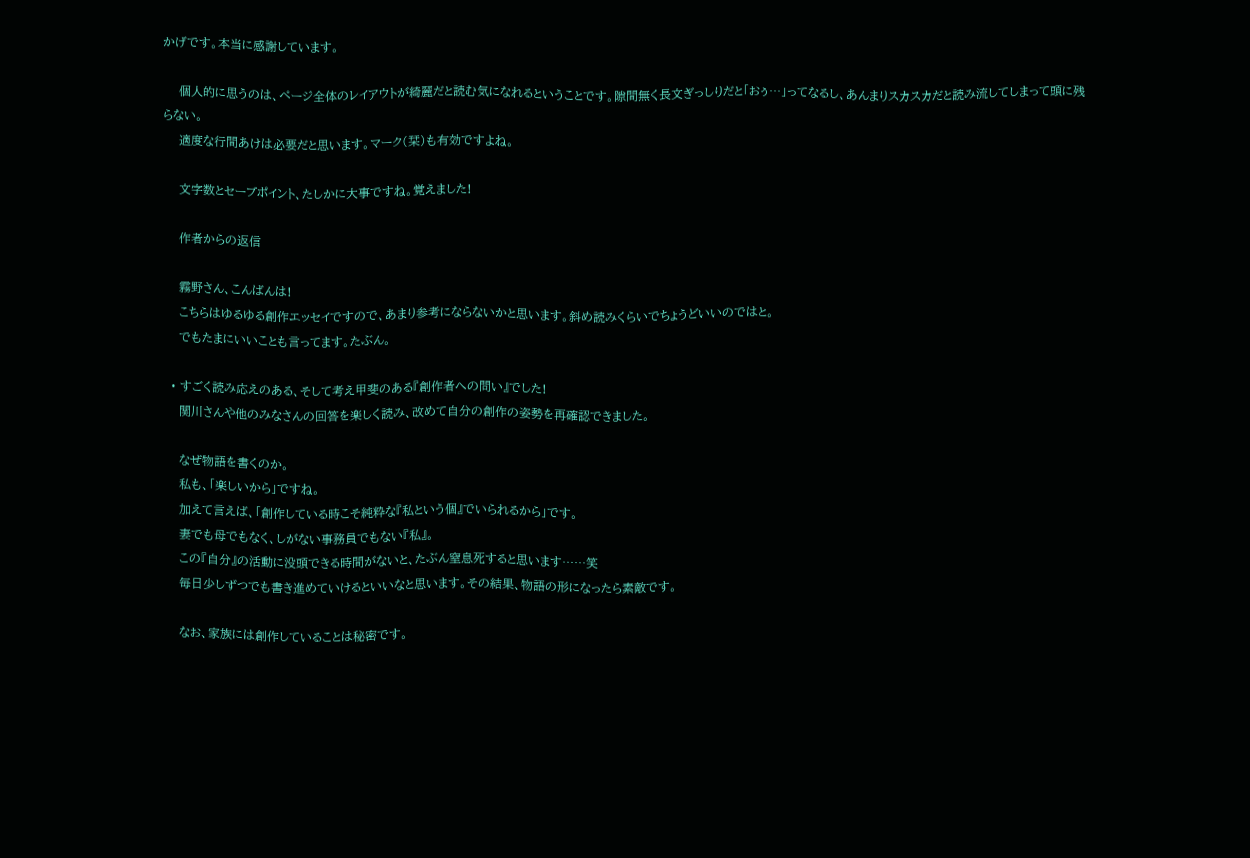かげです。本当に感謝しています。

    個人的に思うのは、ページ全体のレイアウトが綺麗だと読む気になれるということです。隙間無く長文ぎっしりだと「おぅ…」ってなるし、あんまりスカスカだと読み流してしまって頭に残らない。
    適度な行間あけは必要だと思います。マーク(栞)も有効ですよね。

    文字数とセーブポイント、たしかに大事ですね。覚えました!

    作者からの返信

    霧野さん、こんばんは!
    こちらはゆるゆる創作エッセイですので、あまり参考にならないかと思います。斜め読みくらいでちょうどいいのではと。
    でもたまにいいことも言ってます。たぶん。

  • すごく読み応えのある、そして考え甲斐のある『創作者への問い』でした!
    関川さんや他のみなさんの回答を楽しく読み、改めて自分の創作の姿勢を再確認できました。

    なぜ物語を書くのか。
    私も、「楽しいから」ですね。
    加えて言えば、「創作している時こそ純粋な『私という個』でいられるから」です。
    妻でも母でもなく、しがない事務員でもない『私』。
    この『自分』の活動に没頭できる時間がないと、たぶん窒息死すると思います……笑
    毎日少しずつでも書き進めていけるといいなと思います。その結果、物語の形になったら素敵です。

    なお、家族には創作していることは秘密です。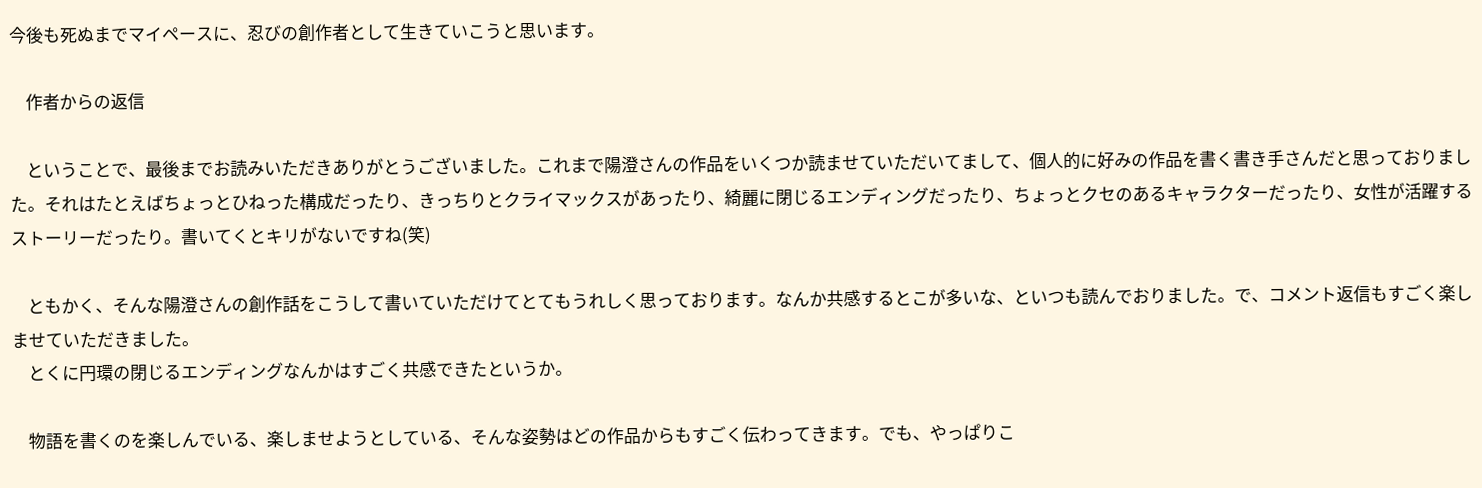今後も死ぬまでマイペースに、忍びの創作者として生きていこうと思います。

    作者からの返信

    ということで、最後までお読みいただきありがとうございました。これまで陽澄さんの作品をいくつか読ませていただいてまして、個人的に好みの作品を書く書き手さんだと思っておりました。それはたとえばちょっとひねった構成だったり、きっちりとクライマックスがあったり、綺麗に閉じるエンディングだったり、ちょっとクセのあるキャラクターだったり、女性が活躍するストーリーだったり。書いてくとキリがないですね(笑)

    ともかく、そんな陽澄さんの創作話をこうして書いていただけてとてもうれしく思っております。なんか共感するとこが多いな、といつも読んでおりました。で、コメント返信もすごく楽しませていただきました。
    とくに円環の閉じるエンディングなんかはすごく共感できたというか。

    物語を書くのを楽しんでいる、楽しませようとしている、そんな姿勢はどの作品からもすごく伝わってきます。でも、やっぱりこ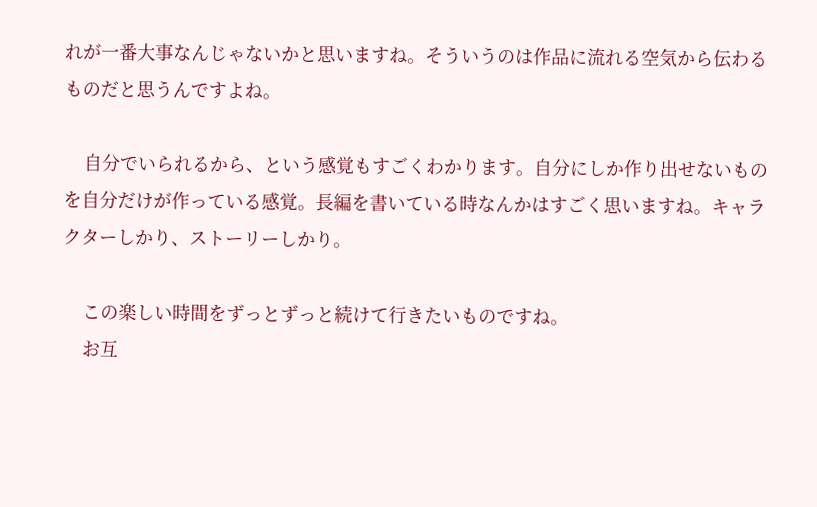れが一番大事なんじゃないかと思いますね。そういうのは作品に流れる空気から伝わるものだと思うんですよね。

    自分でいられるから、という感覚もすごくわかります。自分にしか作り出せないものを自分だけが作っている感覚。長編を書いている時なんかはすごく思いますね。キャラクターしかり、ストーリーしかり。

    この楽しい時間をずっとずっと続けて行きたいものですね。
    お互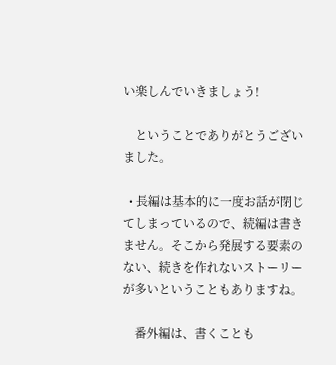い楽しんでいきましょう!

    ということでありがとうございました。

  • 長編は基本的に一度お話が閉じてしまっているので、続編は書きません。そこから発展する要素のない、続きを作れないストーリーが多いということもありますね。

    番外編は、書くことも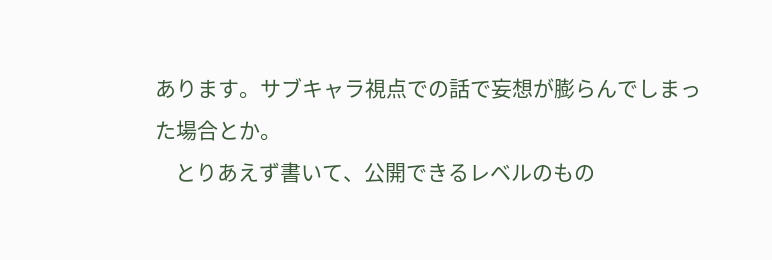あります。サブキャラ視点での話で妄想が膨らんでしまった場合とか。
    とりあえず書いて、公開できるレベルのもの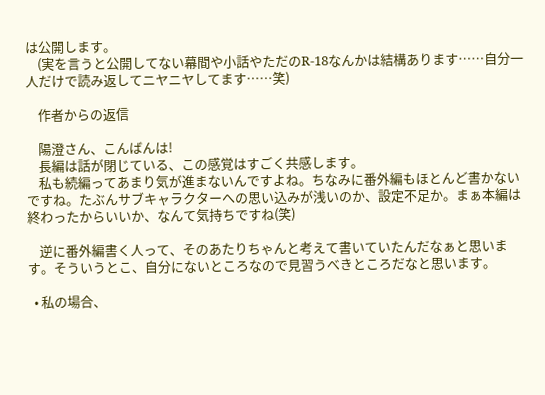は公開します。
    (実を言うと公開してない幕間や小話やただのR-18なんかは結構あります……自分一人だけで読み返してニヤニヤしてます……笑)

    作者からの返信

    陽澄さん、こんばんは!
    長編は話が閉じている、この感覚はすごく共感します。
    私も続編ってあまり気が進まないんですよね。ちなみに番外編もほとんど書かないですね。たぶんサブキャラクターへの思い込みが浅いのか、設定不足か。まぁ本編は終わったからいいか、なんて気持ちですね(笑)

    逆に番外編書く人って、そのあたりちゃんと考えて書いていたんだなぁと思います。そういうとこ、自分にないところなので見習うべきところだなと思います。

  • 私の場合、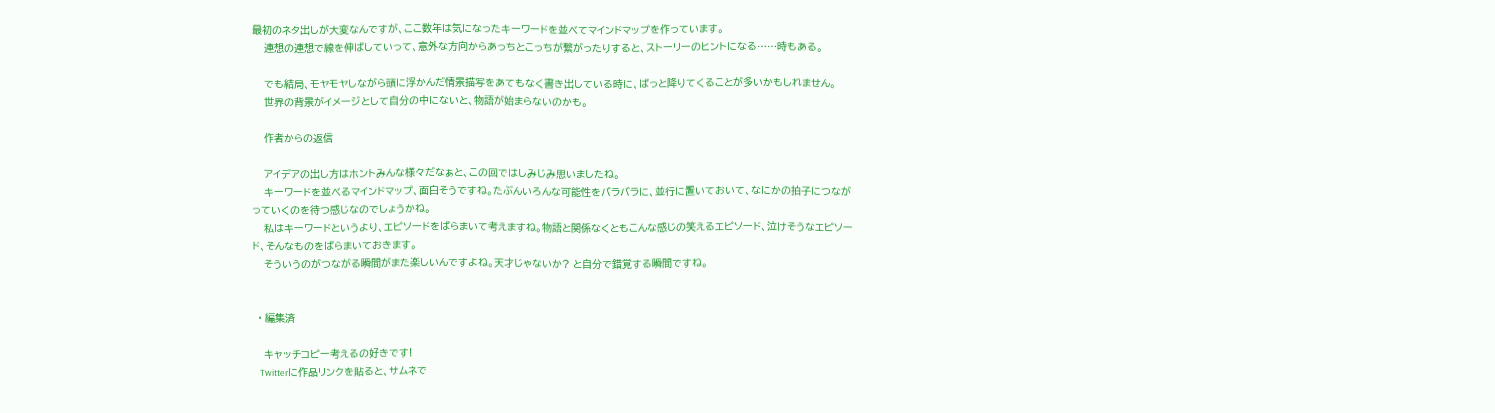最初のネタ出しが大変なんですが、ここ数年は気になったキーワードを並べてマインドマップを作っています。
    連想の連想で線を伸ばしていって、意外な方向からあっちとこっちが繋がったりすると、ストーリーのヒントになる……時もある。

    でも結局、モヤモヤしながら頭に浮かんだ情景描写をあてもなく書き出している時に、ばっと降りてくることが多いかもしれません。
    世界の背景がイメージとして自分の中にないと、物語が始まらないのかも。

    作者からの返信

    アイデアの出し方はホントみんな様々だなぁと、この回ではしみじみ思いましたね。
    キーワードを並べるマインドマップ、面白そうですね。たぶんいろんな可能性をバラバラに、並行に置いておいて、なにかの拍子につながっていくのを待つ感じなのでしょうかね。
    私はキーワードというより、エピソードをばらまいて考えますね。物語と関係なくともこんな感じの笑えるエピソード、泣けそうなエピソード、そんなものをばらまいておきます。
    そういうのがつながる瞬間がまた楽しいんですよね。天才じゃないか? と自分で錯覚する瞬間ですね。


  • 編集済

    キャッチコピー考えるの好きです!
    Twitterに作品リンクを貼ると、サムネで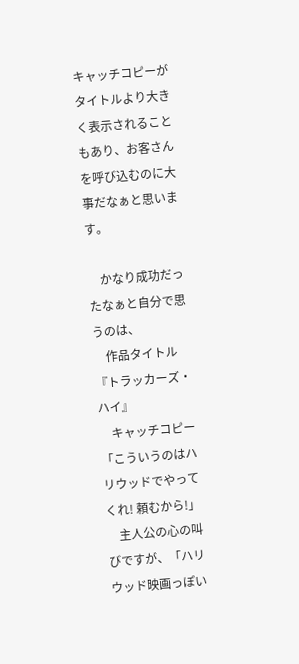キャッチコピーがタイトルより大きく表示されることもあり、お客さんを呼び込むのに大事だなぁと思います。

    かなり成功だったなぁと自分で思うのは、
    作品タイトル『トラッカーズ・ハイ』
    キャッチコピー「こういうのはハリウッドでやってくれ! 頼むから!」
    主人公の心の叫びですが、「ハリウッド映画っぽい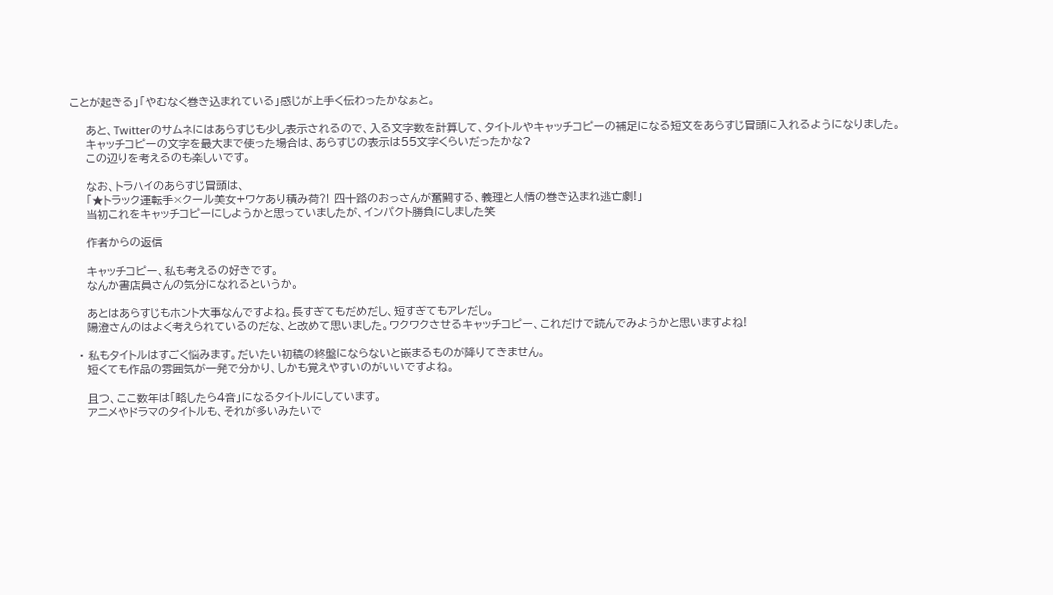ことが起きる」「やむなく巻き込まれている」感じが上手く伝わったかなぁと。

    あと、Twitterのサムネにはあらすじも少し表示されるので、入る文字数を計算して、タイトルやキャッチコピーの補足になる短文をあらすじ冒頭に入れるようになりました。
    キャッチコピーの文字を最大まで使った場合は、あらすじの表示は55文字くらいだったかな?
    この辺りを考えるのも楽しいです。

    なお、トラハイのあらすじ冒頭は、
    「★トラック運転手×クール美女+ワケあり積み荷⁈ 四十路のおっさんが奮闘する、義理と人情の巻き込まれ逃亡劇!」
    当初これをキャッチコピーにしようかと思っていましたが、インパクト勝負にしました笑

    作者からの返信

    キャッチコピー、私も考えるの好きです。
    なんか書店員さんの気分になれるというか。

    あとはあらすじもホント大事なんですよね。長すぎてもだめだし、短すぎてもアレだし。
    陽澄さんのはよく考えられているのだな、と改めて思いました。ワクワクさせるキャッチコピー、これだけで読んでみようかと思いますよね!

  • 私もタイトルはすごく悩みます。だいたい初稿の終盤にならないと嵌まるものが降りてきません。
    短くても作品の雰囲気が一発で分かり、しかも覚えやすいのがいいですよね。

    且つ、ここ数年は「略したら4音」になるタイトルにしています。
    アニメやドラマのタイトルも、それが多いみたいで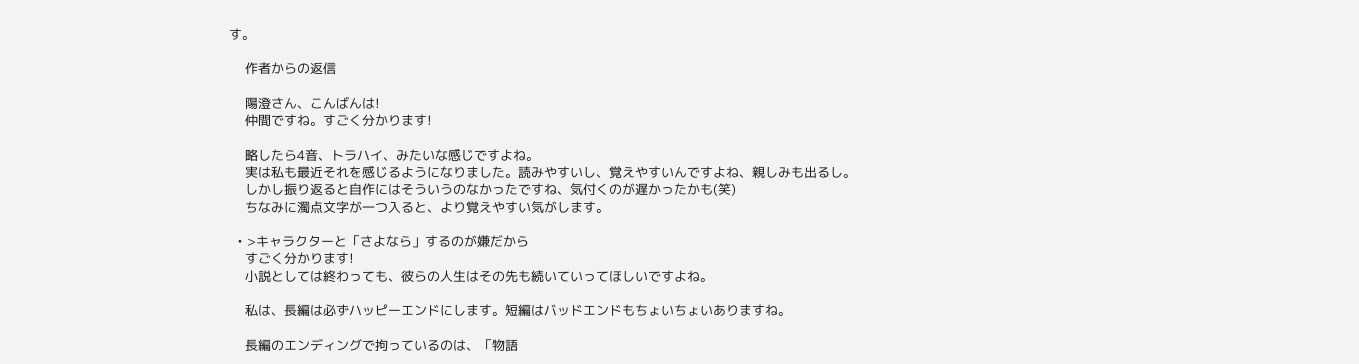す。

    作者からの返信

    陽澄さん、こんばんは!
    仲間ですね。すごく分かります!

    略したら4音、トラハイ、みたいな感じですよね。
    実は私も最近それを感じるようになりました。読みやすいし、覚えやすいんですよね、親しみも出るし。
    しかし振り返ると自作にはそういうのなかったですね、気付くのが遅かったかも(笑)
    ちなみに濁点文字が一つ入ると、より覚えやすい気がします。

  • >キャラクターと「さよなら」するのが嫌だから
    すごく分かります!
    小説としては終わっても、彼らの人生はその先も続いていってほしいですよね。

    私は、長編は必ずハッピーエンドにします。短編はバッドエンドもちょいちょいありますね。

    長編のエンディングで拘っているのは、「物語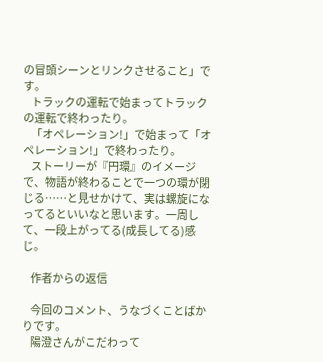の冒頭シーンとリンクさせること」です。
    トラックの運転で始まってトラックの運転で終わったり。
    「オペレーション!」で始まって「オペレーション!」で終わったり。
    ストーリーが『円環』のイメージで、物語が終わることで一つの環が閉じる……と見せかけて、実は螺旋になってるといいなと思います。一周して、一段上がってる(成長してる)感じ。

    作者からの返信

    今回のコメント、うなづくことばかりです。
    陽澄さんがこだわって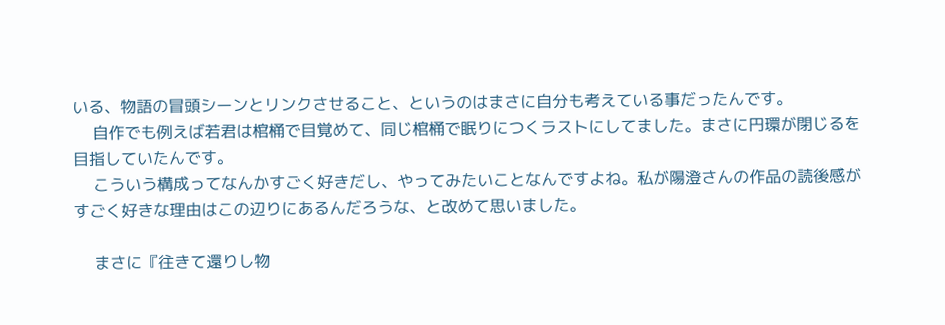いる、物語の冒頭シーンとリンクさせること、というのはまさに自分も考えている事だったんです。
    自作でも例えば若君は棺桶で目覚めて、同じ棺桶で眠りにつくラストにしてました。まさに円環が閉じるを目指していたんです。
    こういう構成ってなんかすごく好きだし、やってみたいことなんですよね。私が陽澄さんの作品の読後感がすごく好きな理由はこの辺りにあるんだろうな、と改めて思いました。

    まさに『往きて還りし物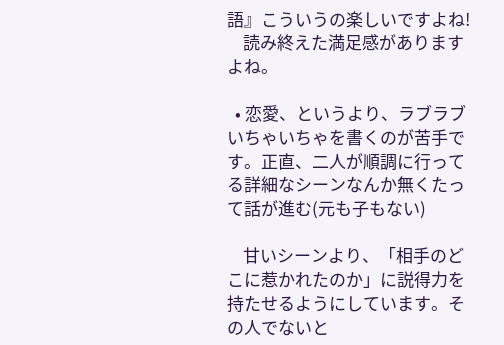語』こういうの楽しいですよね!
    読み終えた満足感がありますよね。

  • 恋愛、というより、ラブラブいちゃいちゃを書くのが苦手です。正直、二人が順調に行ってる詳細なシーンなんか無くたって話が進む(元も子もない)

    甘いシーンより、「相手のどこに惹かれたのか」に説得力を持たせるようにしています。その人でないと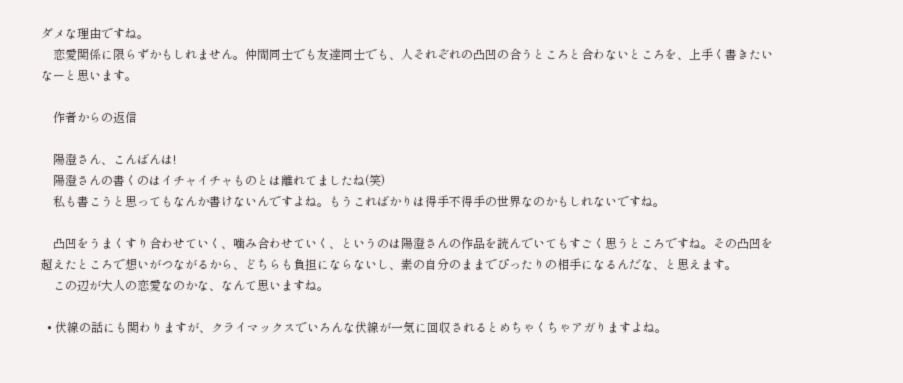ダメな理由ですね。
    恋愛関係に限らずかもしれません。仲間同士でも友達同士でも、人それぞれの凸凹の合うところと合わないところを、上手く書きたいなーと思います。

    作者からの返信

    陽澄さん、こんばんは!
    陽澄さんの書くのはイチャイチャものとは離れてましたね(笑)
    私も書こうと思ってもなんか書けないんですよね。もうこればかりは得手不得手の世界なのかもしれないですね。

    凸凹をうまくすり合わせていく、噛み合わせていく、というのは陽澄さんの作品を読んでいてもすごく思うところですね。その凸凹を超えたところで想いがつながるから、どちらも負担にならないし、素の自分のままでぴったりの相手になるんだな、と思えます。
    この辺が大人の恋愛なのかな、なんて思いますね。

  • 伏線の話にも関わりますが、クライマックスでいろんな伏線が一気に回収されるとめちゃくちゃアガりますよね。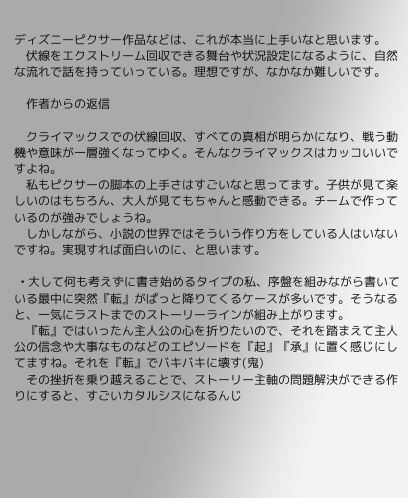ディズニーピクサー作品などは、これが本当に上手いなと思います。
    伏線をエクストリーム回収できる舞台や状況設定になるように、自然な流れで話を持っていっている。理想ですが、なかなか難しいです。

    作者からの返信

    クライマックスでの伏線回収、すべての真相が明らかになり、戦う動機や意味が一層強くなってゆく。そんなクライマックスはカッコいいですよね。
    私もピクサーの脚本の上手さはすごいなと思ってます。子供が見て楽しいのはもちろん、大人が見てもちゃんと感動できる。チームで作っているのが強みでしょうね。
    しかしながら、小説の世界ではそういう作り方をしている人はいないですね。実現すれば面白いのに、と思います。

  • 大して何も考えずに書き始めるタイプの私、序盤を組みながら書いている最中に突然『転』がぱっと降りてくるケースが多いです。そうなると、一気にラストまでのストーリーラインが組み上がります。
    『転』ではいったん主人公の心を折りたいので、それを踏まえて主人公の信念や大事なものなどのエピソードを『起』『承』に置く感じにしてますね。それを『転』でバキバキに壊す(鬼)
    その挫折を乗り越えることで、ストーリー主軸の問題解決ができる作りにすると、すごいカタルシスになるんじ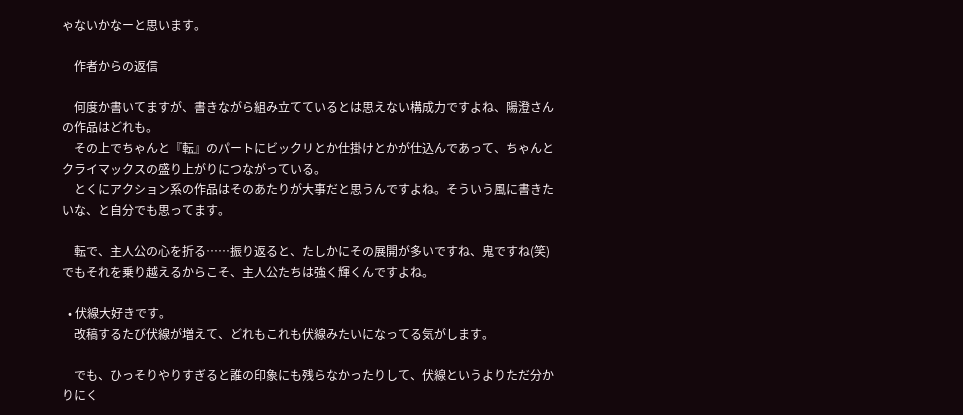ゃないかなーと思います。

    作者からの返信

    何度か書いてますが、書きながら組み立てているとは思えない構成力ですよね、陽澄さんの作品はどれも。
    その上でちゃんと『転』のパートにビックリとか仕掛けとかが仕込んであって、ちゃんとクライマックスの盛り上がりにつながっている。
    とくにアクション系の作品はそのあたりが大事だと思うんですよね。そういう風に書きたいな、と自分でも思ってます。

    転で、主人公の心を折る……振り返ると、たしかにその展開が多いですね、鬼ですね(笑) でもそれを乗り越えるからこそ、主人公たちは強く輝くんですよね。

  • 伏線大好きです。
    改稿するたび伏線が増えて、どれもこれも伏線みたいになってる気がします。

    でも、ひっそりやりすぎると誰の印象にも残らなかったりして、伏線というよりただ分かりにく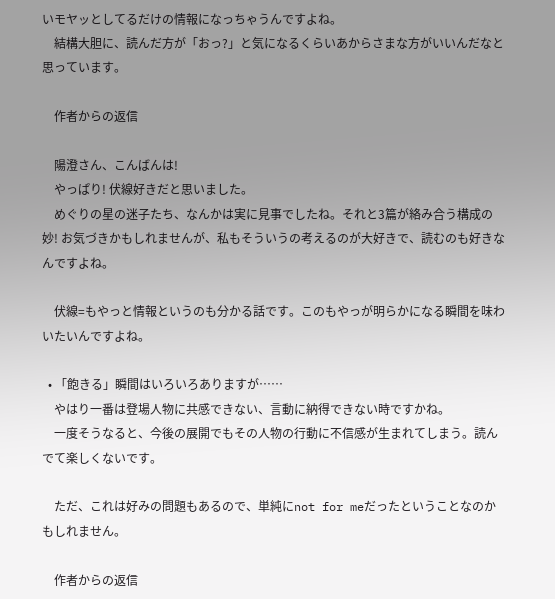いモヤッとしてるだけの情報になっちゃうんですよね。
    結構大胆に、読んだ方が「おっ?」と気になるくらいあからさまな方がいいんだなと思っています。

    作者からの返信

    陽澄さん、こんばんは!
    やっぱり! 伏線好きだと思いました。
    めぐりの星の迷子たち、なんかは実に見事でしたね。それと3篇が絡み合う構成の妙! お気づきかもしれませんが、私もそういうの考えるのが大好きで、読むのも好きなんですよね。

    伏線=もやっと情報というのも分かる話です。このもやっが明らかになる瞬間を味わいたいんですよね。

  • 「飽きる」瞬間はいろいろありますが……
    やはり一番は登場人物に共感できない、言動に納得できない時ですかね。
    一度そうなると、今後の展開でもその人物の行動に不信感が生まれてしまう。読んでて楽しくないです。

    ただ、これは好みの問題もあるので、単純にnot for meだったということなのかもしれません。

    作者からの返信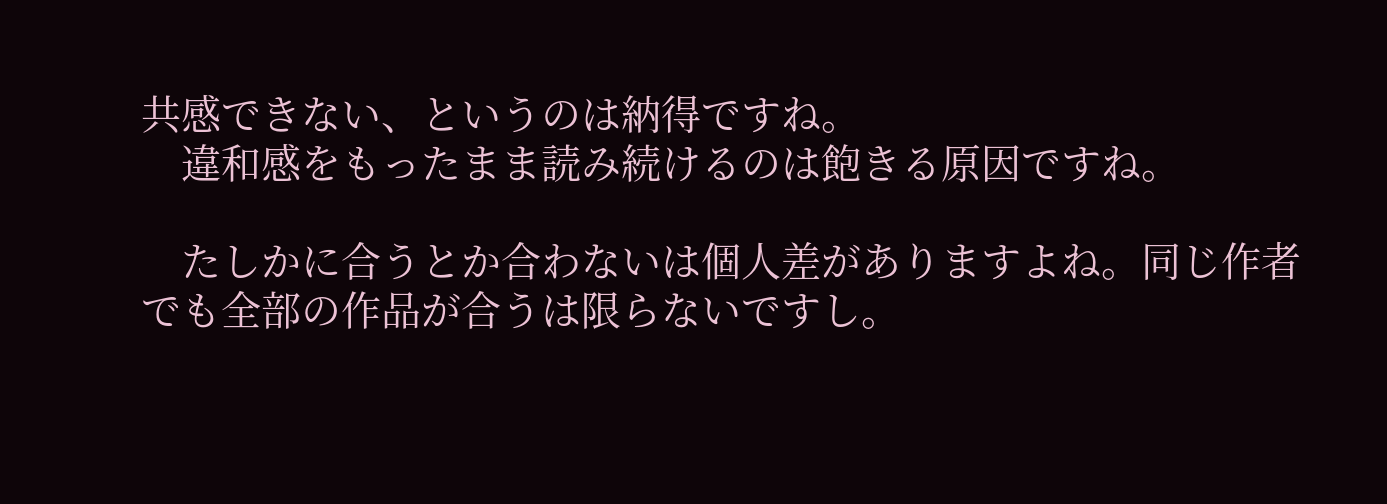共感できない、というのは納得ですね。
    違和感をもったまま読み続けるのは飽きる原因ですね。

    たしかに合うとか合わないは個人差がありますよね。同じ作者でも全部の作品が合うは限らないですし。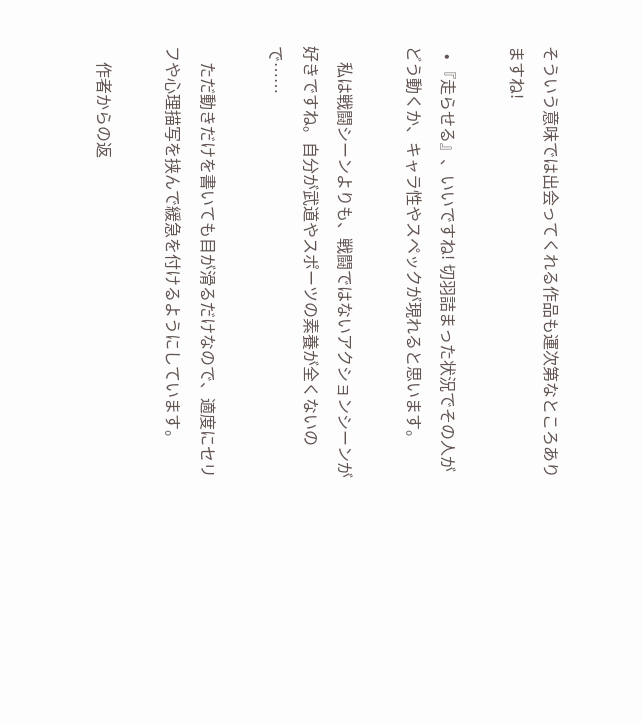そういう意味では出会ってくれる作品も運次第なところありますね!

  • 『走らせる』、いいですね! 切羽詰まった状況でその人がどう動くか、キャラ性やスペックが現れると思います。

    私は戦闘シーンよりも、戦闘ではないアクションシーンが好きですね。自分が武道やスポーツの素養が全くないので……

    ただ動きだけを書いても目が滑るだけなので、適度にセリフや心理描写を挟んで緩急を付けるようにしています。

    作者からの返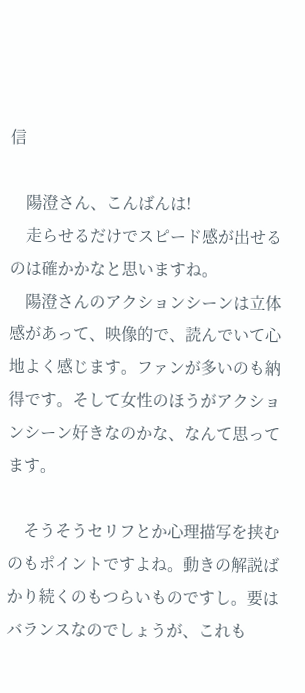信

    陽澄さん、こんばんは!
    走らせるだけでスピード感が出せるのは確かかなと思いますね。
    陽澄さんのアクションシーンは立体感があって、映像的で、読んでいて心地よく感じます。ファンが多いのも納得です。そして女性のほうがアクションシーン好きなのかな、なんて思ってます。

    そうそうセリフとか心理描写を挟むのもポイントですよね。動きの解説ばかり続くのもつらいものですし。要はバランスなのでしょうが、これも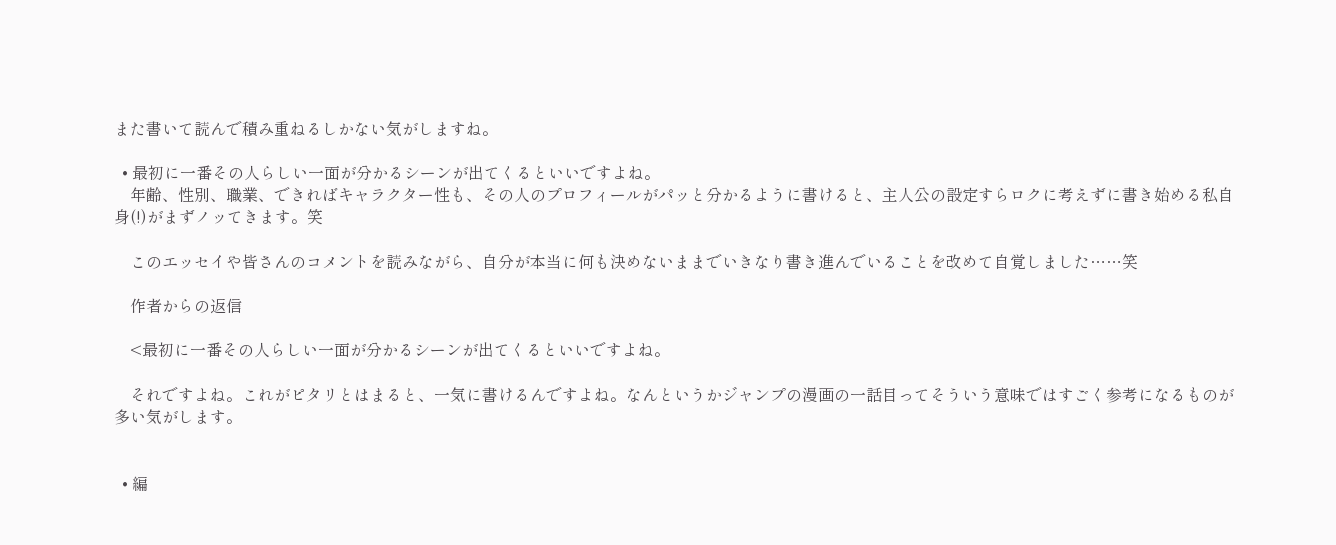また書いて読んで積み重ねるしかない気がしますね。

  • 最初に一番その人らしい一面が分かるシーンが出てくるといいですよね。
    年齢、性別、職業、できればキャラクター性も、その人のプロフィールがパッと分かるように書けると、主人公の設定すらロクに考えずに書き始める私自身(!)がまずノッてきます。笑

    このエッセイや皆さんのコメントを読みながら、自分が本当に何も決めないままでいきなり書き進んでいることを改めて自覚しました……笑

    作者からの返信

    <最初に一番その人らしい一面が分かるシーンが出てくるといいですよね。

    それですよね。これがピタリとはまると、一気に書けるんですよね。なんというかジャンプの漫画の一話目ってそういう意味ではすごく参考になるものが多い気がします。


  • 編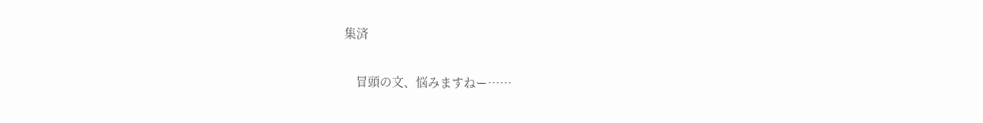集済

    冒頭の文、悩みますねー……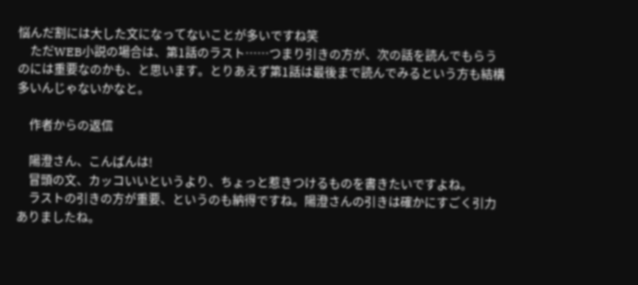悩んだ割には大した文になってないことが多いですね笑
    ただWEB小説の場合は、第1話のラスト……つまり引きの方が、次の話を読んでもらうのには重要なのかも、と思います。とりあえず第1話は最後まで読んでみるという方も結構多いんじゃないかなと。

    作者からの返信

    陽澄さん、こんばんは!
    冒頭の文、カッコいいというより、ちょっと惹きつけるものを書きたいですよね。
    ラストの引きの方が重要、というのも納得ですね。陽澄さんの引きは確かにすごく引力ありましたね。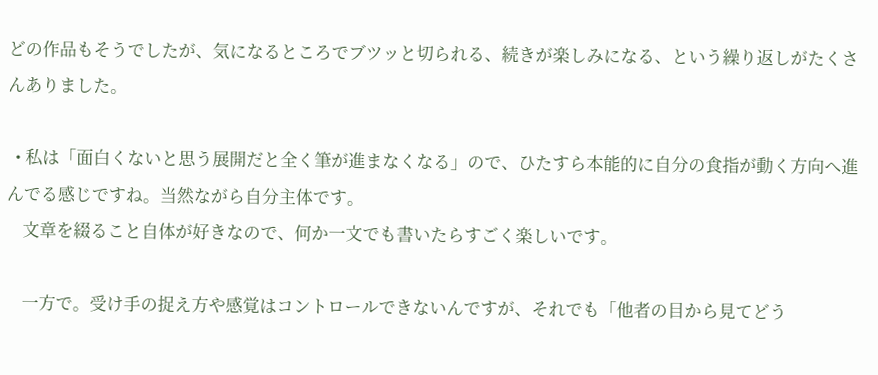どの作品もそうでしたが、気になるところでブツッと切られる、続きが楽しみになる、という繰り返しがたくさんありました。

  • 私は「面白くないと思う展開だと全く筆が進まなくなる」ので、ひたすら本能的に自分の食指が動く方向へ進んでる感じですね。当然ながら自分主体です。
    文章を綴ること自体が好きなので、何か一文でも書いたらすごく楽しいです。

    一方で。受け手の捉え方や感覚はコントロールできないんですが、それでも「他者の目から見てどう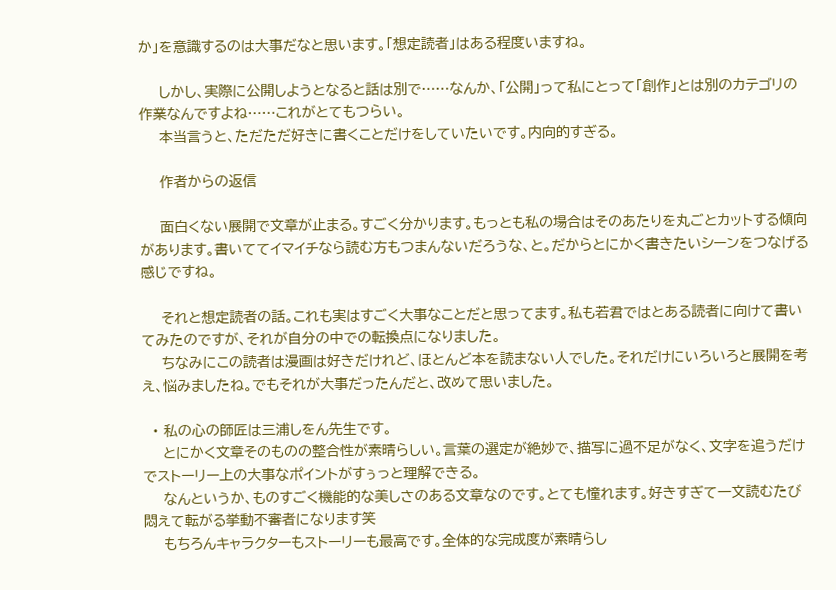か」を意識するのは大事だなと思います。「想定読者」はある程度いますね。

    しかし、実際に公開しようとなると話は別で……なんか、「公開」って私にとって「創作」とは別のカテゴリの作業なんですよね……これがとてもつらい。
    本当言うと、ただただ好きに書くことだけをしていたいです。内向的すぎる。

    作者からの返信

    面白くない展開で文章が止まる。すごく分かります。もっとも私の場合はそのあたりを丸ごとカットする傾向があります。書いててイマイチなら読む方もつまんないだろうな、と。だからとにかく書きたいシーンをつなげる感じですね。

    それと想定読者の話。これも実はすごく大事なことだと思ってます。私も若君ではとある読者に向けて書いてみたのですが、それが自分の中での転換点になりました。
    ちなみにこの読者は漫画は好きだけれど、ほとんど本を読まない人でした。それだけにいろいろと展開を考え、悩みましたね。でもそれが大事だったんだと、改めて思いました。

  • 私の心の師匠は三浦しをん先生です。
    とにかく文章そのものの整合性が素晴らしい。言葉の選定が絶妙で、描写に過不足がなく、文字を追うだけでストーリー上の大事なポイントがすぅっと理解できる。
    なんというか、ものすごく機能的な美しさのある文章なのです。とても憧れます。好きすぎて一文読むたび悶えて転がる挙動不審者になります笑
    もちろんキャラクターもストーリーも最高です。全体的な完成度が素晴らし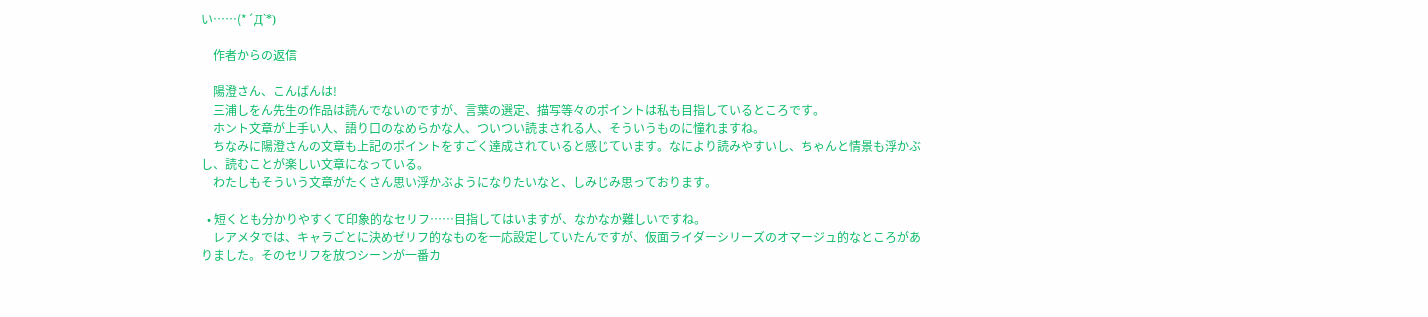い……(*´Д`*)

    作者からの返信

    陽澄さん、こんばんは!
    三浦しをん先生の作品は読んでないのですが、言葉の選定、描写等々のポイントは私も目指しているところです。
    ホント文章が上手い人、語り口のなめらかな人、ついつい読まされる人、そういうものに憧れますね。
    ちなみに陽澄さんの文章も上記のポイントをすごく達成されていると感じています。なにより読みやすいし、ちゃんと情景も浮かぶし、読むことが楽しい文章になっている。
    わたしもそういう文章がたくさん思い浮かぶようになりたいなと、しみじみ思っております。

  • 短くとも分かりやすくて印象的なセリフ……目指してはいますが、なかなか難しいですね。
    レアメタでは、キャラごとに決めゼリフ的なものを一応設定していたんですが、仮面ライダーシリーズのオマージュ的なところがありました。そのセリフを放つシーンが一番カ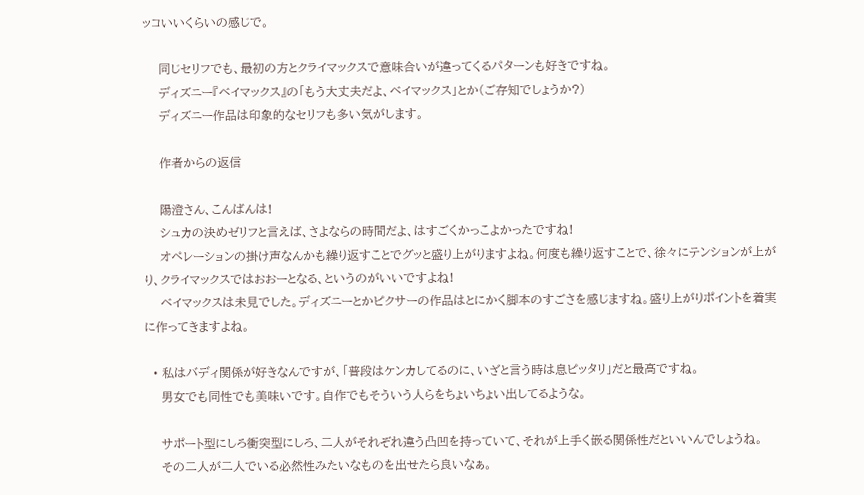ッコいいくらいの感じで。

    同じセリフでも、最初の方とクライマックスで意味合いが違ってくるパターンも好きですね。
    ディズニー『ベイマックス』の「もう大丈夫だよ、ベイマックス」とか(ご存知でしょうか?)
    ディズニー作品は印象的なセリフも多い気がします。

    作者からの返信

    陽澄さん、こんばんは!
    シュカの決めゼリフと言えば、さよならの時間だよ、はすごくかっこよかったですね!
    オペレーションの掛け声なんかも繰り返すことでグッと盛り上がりますよね。何度も繰り返すことで、徐々にテンションが上がり、クライマックスではおおーとなる、というのがいいですよね!
    ベイマックスは未見でした。ディズニーとかピクサーの作品はとにかく脚本のすごさを感じますね。盛り上がりポイントを着実に作ってきますよね。

  • 私はバディ関係が好きなんですが、「普段はケンカしてるのに、いざと言う時は息ピッタリ」だと最高ですね。
    男女でも同性でも美味いです。自作でもそういう人らをちょいちょい出してるような。

    サポート型にしろ衝突型にしろ、二人がそれぞれ違う凸凹を持っていて、それが上手く嵌る関係性だといいんでしょうね。
    その二人が二人でいる必然性みたいなものを出せたら良いなぁ。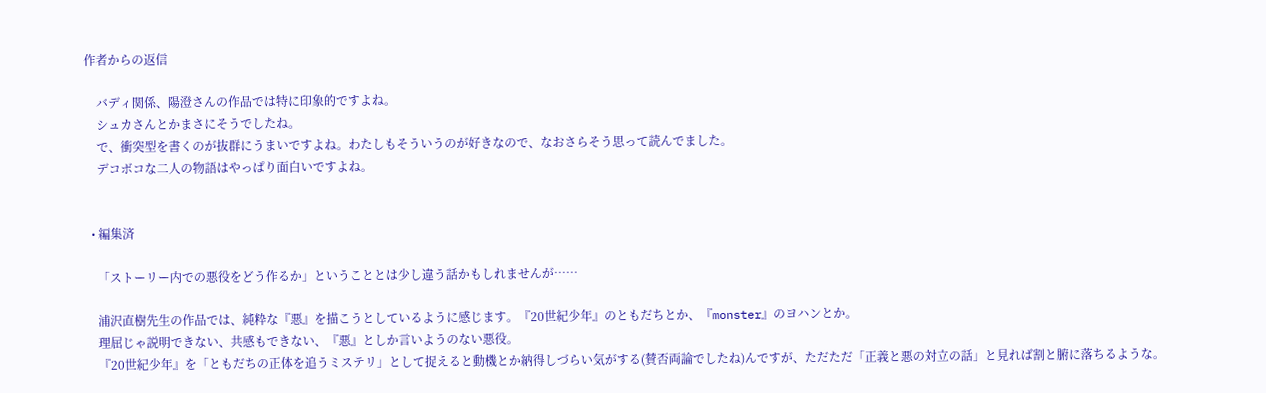作者からの返信

    バディ関係、陽澄さんの作品では特に印象的ですよね。
    シュカさんとかまさにそうでしたね。
    で、衝突型を書くのが抜群にうまいですよね。わたしもそういうのが好きなので、なおさらそう思って読んでました。
    デコボコな二人の物語はやっぱり面白いですよね。


  • 編集済

    「ストーリー内での悪役をどう作るか」ということとは少し違う話かもしれませんが……

    浦沢直樹先生の作品では、純粋な『悪』を描こうとしているように感じます。『20世紀少年』のともだちとか、『monster』のヨハンとか。
    理屈じゃ説明できない、共感もできない、『悪』としか言いようのない悪役。
    『20世紀少年』を「ともだちの正体を追うミステリ」として捉えると動機とか納得しづらい気がする(賛否両論でしたね)んですが、ただただ「正義と悪の対立の話」と見れば割と腑に落ちるような。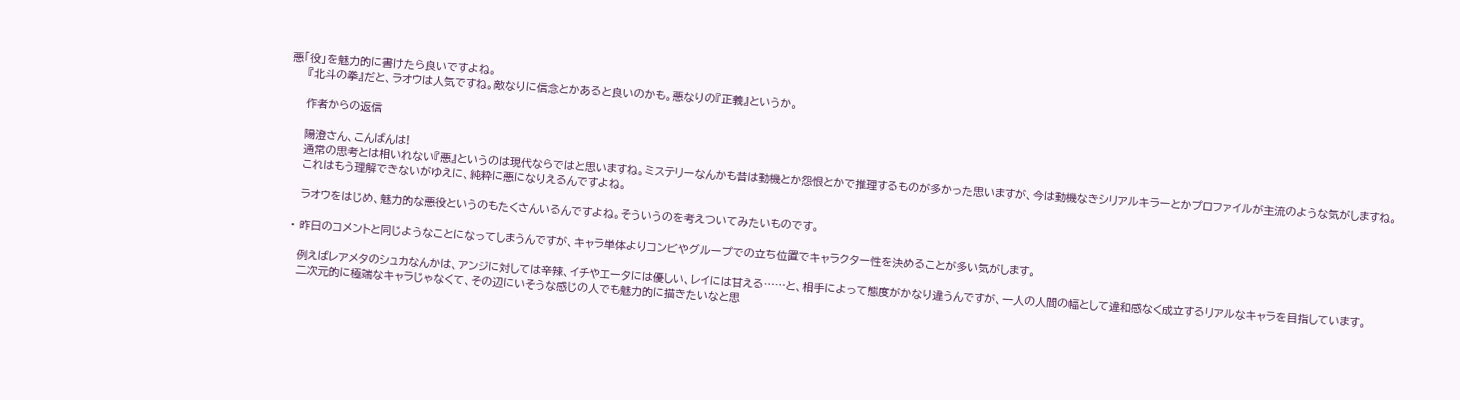悪「役」を魅力的に書けたら良いですよね。
    『北斗の拳』だと、ラオウは人気ですね。敵なりに信念とかあると良いのかも。悪なりの『正義』というか。

    作者からの返信

    陽澄さん、こんばんは!
    通常の思考とは相いれない『悪』というのは現代ならではと思いますね。ミステリーなんかも昔は動機とか怨恨とかで推理するものが多かった思いますが、今は動機なきシリアルキラーとかプロファイルが主流のような気がしますね。
    これはもう理解できないがゆえに、純粋に悪になりえるんですよね。

    ラオウをはじめ、魅力的な悪役というのもたくさんいるんですよね。そういうのを考えついてみたいものです。

  • 昨日のコメントと同じようなことになってしまうんですが、キャラ単体よりコンビやグループでの立ち位置でキャラクター性を決めることが多い気がします。

    例えばレアメタのシュカなんかは、アンジに対しては辛辣、イチやエータには優しい、レイには甘える……と、相手によって態度がかなり違うんですが、一人の人間の幅として違和感なく成立するリアルなキャラを目指しています。
    二次元的に極端なキャラじゃなくて、その辺にいそうな感じの人でも魅力的に描きたいなと思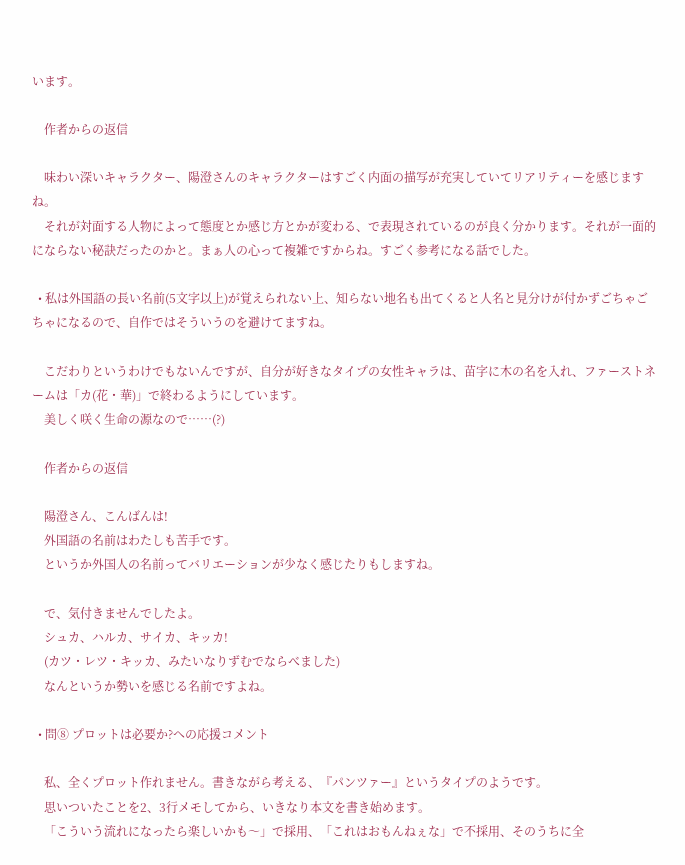います。

    作者からの返信

    味わい深いキャラクター、陽澄さんのキャラクターはすごく内面の描写が充実していてリアリティーを感じますね。
    それが対面する人物によって態度とか感じ方とかが変わる、で表現されているのが良く分かります。それが一面的にならない秘訣だったのかと。まぁ人の心って複雑ですからね。すごく参考になる話でした。

  • 私は外国語の長い名前(5文字以上)が覚えられない上、知らない地名も出てくると人名と見分けが付かずごちゃごちゃになるので、自作ではそういうのを避けてますね。

    こだわりというわけでもないんですが、自分が好きなタイプの女性キャラは、苗字に木の名を入れ、ファーストネームは「カ(花・華)」で終わるようにしています。
    美しく咲く生命の源なので……(?)

    作者からの返信

    陽澄さん、こんばんは!
    外国語の名前はわたしも苦手です。
    というか外国人の名前ってバリエーションが少なく感じたりもしますね。

    で、気付きませんでしたよ。
    シュカ、ハルカ、サイカ、キッカ!
    (カツ・レツ・キッカ、みたいなりずむでならべました)
    なんというか勢いを感じる名前ですよね。

  • 問⑧ プロットは必要か?への応援コメント

    私、全くプロット作れません。書きながら考える、『パンツァー』というタイプのようです。
    思いついたことを2、3行メモしてから、いきなり本文を書き始めます。
    「こういう流れになったら楽しいかも〜」で採用、「これはおもんねぇな」で不採用、そのうちに全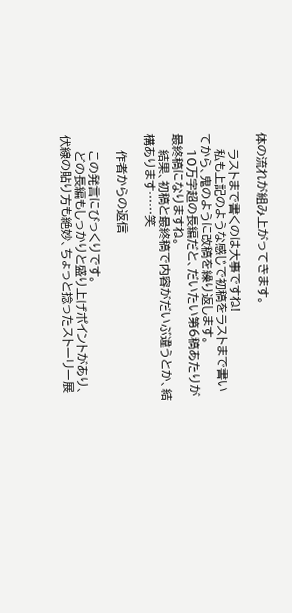体の流れが組み上がってきます。

    ラストまで書くのは大事ですね!
    私も上記のような感じで初稿をラストまで書いてから、鬼のように改稿を繰り返します。
    10万字超の長編だと、だいたい第6稿あたりが最終稿になりますね。
    結果、初稿と最終稿で内容がだいぶ違うとか、結構あります……笑

    作者からの返信

    この発言にびっくりです。
    どの長編もしっかりと盛り上げポイントがあり、伏線の貼り方も絶妙、ちょっと捻ったストーリー展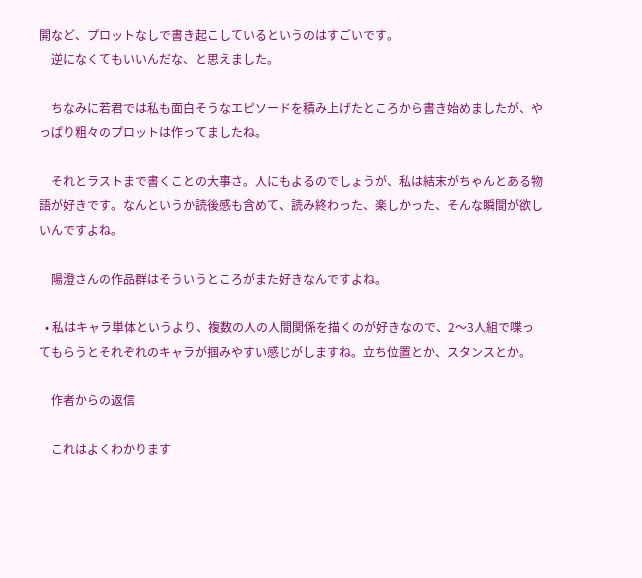開など、プロットなしで書き起こしているというのはすごいです。
    逆になくてもいいんだな、と思えました。

    ちなみに若君では私も面白そうなエピソードを積み上げたところから書き始めましたが、やっぱり粗々のプロットは作ってましたね。

    それとラストまで書くことの大事さ。人にもよるのでしょうが、私は結末がちゃんとある物語が好きです。なんというか読後感も含めて、読み終わった、楽しかった、そんな瞬間が欲しいんですよね。

    陽澄さんの作品群はそういうところがまた好きなんですよね。

  • 私はキャラ単体というより、複数の人の人間関係を描くのが好きなので、2〜3人組で喋ってもらうとそれぞれのキャラが掴みやすい感じがしますね。立ち位置とか、スタンスとか。

    作者からの返信

    これはよくわかります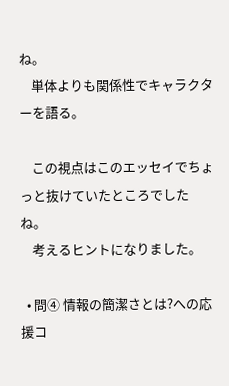ね。
    単体よりも関係性でキャラクターを語る。

    この視点はこのエッセイでちょっと抜けていたところでしたね。
    考えるヒントになりました。

  • 問④ 情報の簡潔さとは?への応援コ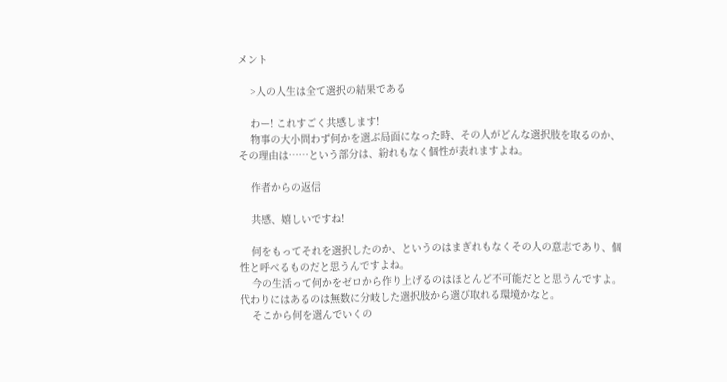メント

    >人の人生は全て選択の結果である

    わー! これすごく共感します!
    物事の大小問わず何かを選ぶ局面になった時、その人がどんな選択肢を取るのか、その理由は……という部分は、紛れもなく個性が表れますよね。

    作者からの返信

    共感、嬉しいですね!

    何をもってそれを選択したのか、というのはまぎれもなくその人の意志であり、個性と呼べるものだと思うんですよね。
    今の生活って何かをゼロから作り上げるのはほとんど不可能だとと思うんですよ。代わりにはあるのは無数に分岐した選択肢から選び取れる環境かなと。
    そこから何を選んでいくの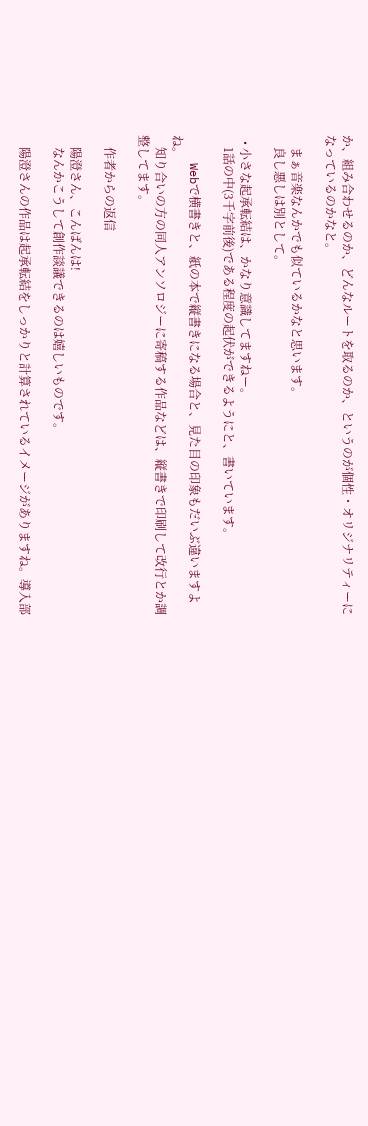か、組み合わせるのか、どんなルートを取るのか、というのが個性・オリジナリティーになっているのかなと。

    まぁ音楽なんかでも似ているかなと思います。
    良し悪しは別として。

  • 小さな起承転結は、かなり意識してますねー。
    1話の中(3千字前後)である程度の起伏ができるようにと、書いています。

    Webで横書きと、紙の本で縦書きになる場合と、見た目の印象もだいぶ違いますよね。
    知り合いの方の同人アンソロジーに寄稿する作品などは、縦書きで印刷して改行とか調整してます。

    作者からの返信

    陽澄さん、こんばんは!
    なんかこうして創作談議できるのは嬉しいものです。

    陽澄さんの作品は起承転結をしっかりと計算されているイメージがありますね。導入部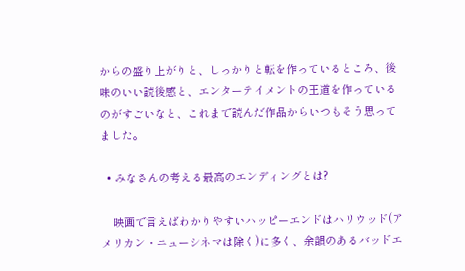からの盛り上がりと、しっかりと転を作っているところ、後味のいい読後感と、エンターテイメントの王道を作っているのがすごいなと、これまで読んだ作品からいつもそう思ってました。

  • みなさんの考える最高のエンディングとは?

    映画で言えばわかりやすいハッピーエンドはハリウッド(アメリカン・ニューシネマは除く)に多く、余韻のあるバッドエ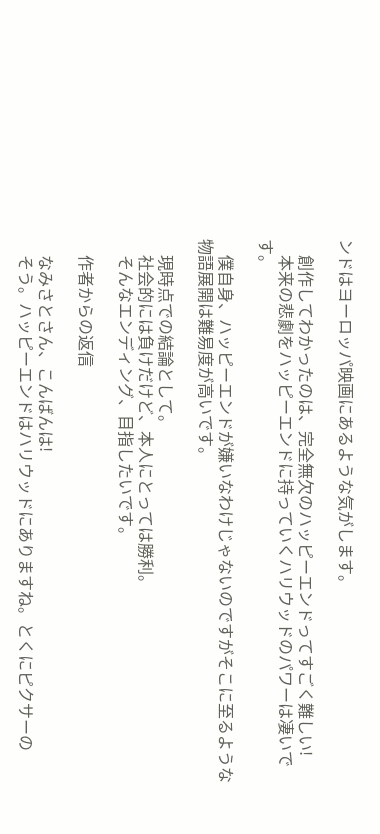ンドはヨーロッパ映画にあるような気がします。

    創作してわかったのは、完全無欠のハッピーエンドってすごく難しい!
    本来の悲劇をハッピーエンドに持っていくハリウッドのパワーは凄いです。

    僕自身、ハッピーエンドが嫌いなわけじゃないのですがそこに至るような物語展開は難易度が高いです。

    現時点での結論として。
    社会的には負けだけど、本人にとっては勝利。
    そんなエンディング、目指したいです。

    作者からの返信

    なみさとさん、こんばんは!
    そう。ハッピーエンドはハリウッドにありますね。とくにピクサーの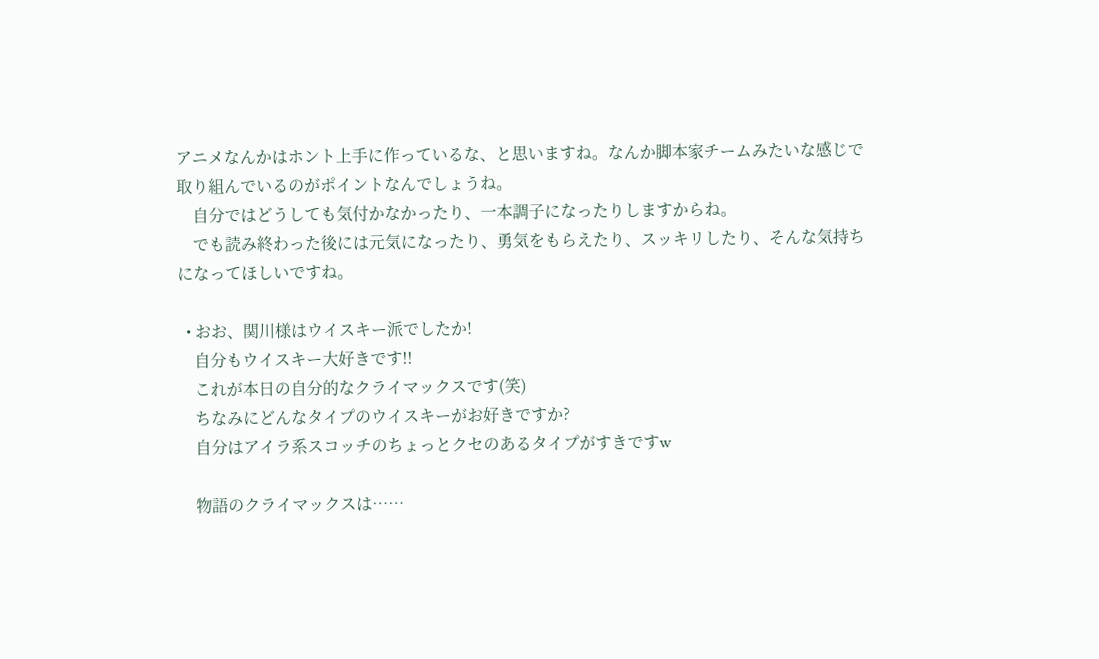アニメなんかはホント上手に作っているな、と思いますね。なんか脚本家チームみたいな感じで取り組んでいるのがポイントなんでしょうね。
    自分ではどうしても気付かなかったり、一本調子になったりしますからね。
    でも読み終わった後には元気になったり、勇気をもらえたり、スッキリしたり、そんな気持ちになってほしいですね。

  • おお、関川様はウイスキー派でしたか!
    自分もウイスキー大好きです!!
    これが本日の自分的なクライマックスです(笑)
    ちなみにどんなタイプのウイスキーがお好きですか?
    自分はアイラ系スコッチのちょっとクセのあるタイプがすきですw

    物語のクライマックスは……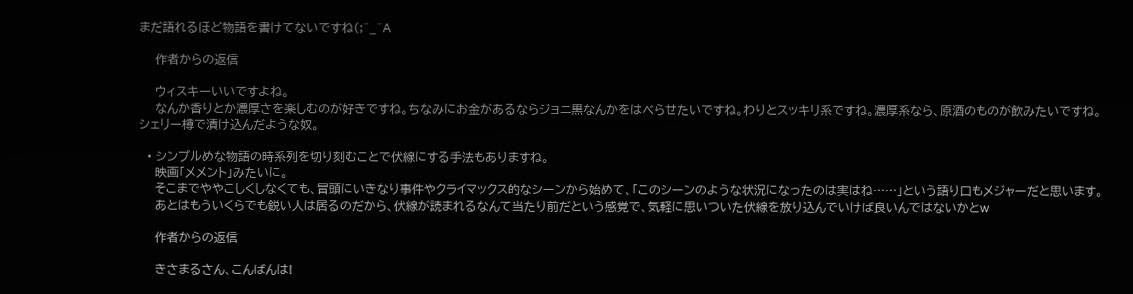まだ語れるほど物語を書けてないですね(;^_^A

    作者からの返信

    ウィスキーいいですよね。
    なんか香りとか濃厚さを楽しむのが好きですね。ちなみにお金があるならジョニ黒なんかをはべらせたいですね。わりとスッキリ系ですね。濃厚系なら、原酒のものが飲みたいですね。シェリー樽で漬け込んだような奴。

  • シンプルめな物語の時系列を切り刻むことで伏線にする手法もありますね。
    映画「メメント」みたいに。
    そこまでややこしくしなくても、冒頭にいきなり事件やクライマックス的なシーンから始めて、「このシーンのような状況になったのは実はね……」という語り口もメジャーだと思います。
    あとはもういくらでも鋭い人は居るのだから、伏線が読まれるなんて当たり前だという感覚で、気軽に思いついた伏線を放り込んでいけば良いんではないかとw

    作者からの返信

    きさまるさん、こんばんは!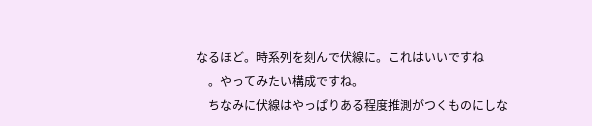なるほど。時系列を刻んで伏線に。これはいいですね
    。やってみたい構成ですね。
    ちなみに伏線はやっぱりある程度推測がつくものにしな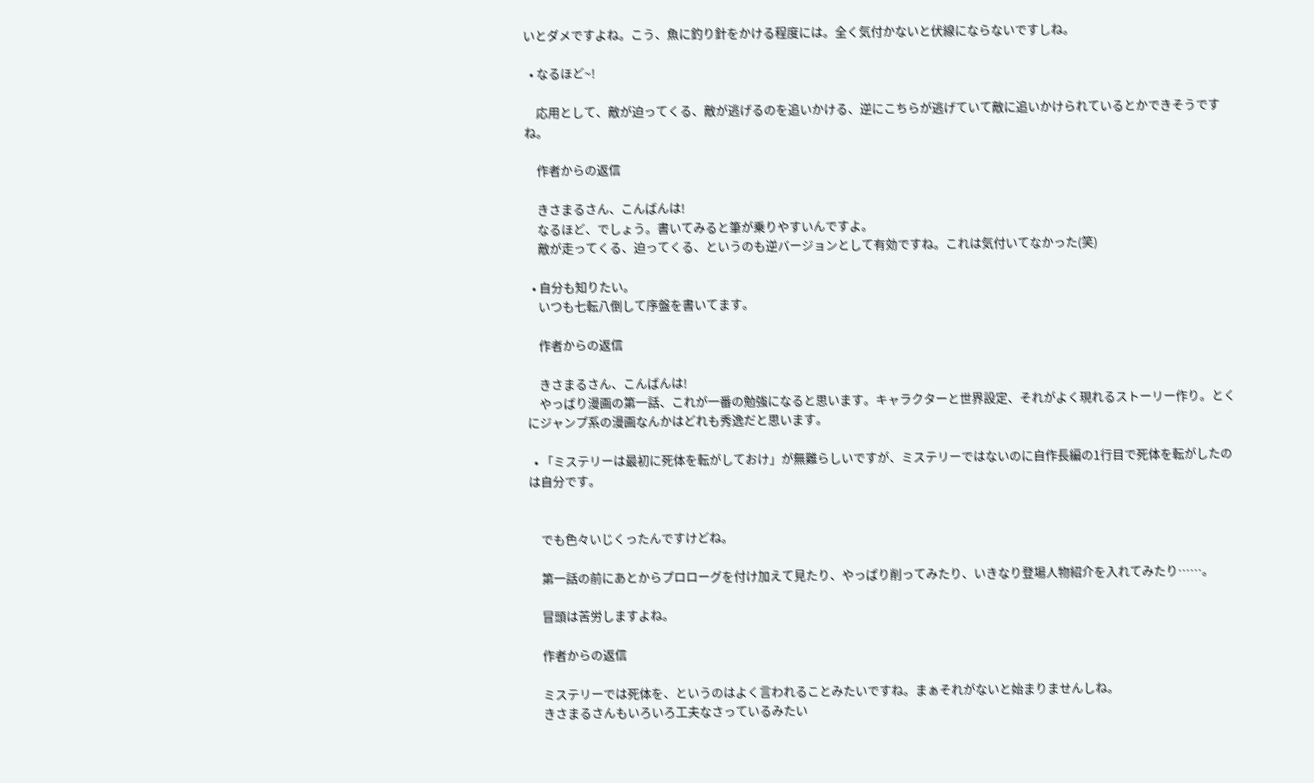いとダメですよね。こう、魚に釣り針をかける程度には。全く気付かないと伏線にならないですしね。

  • なるほど~!

    応用として、敵が迫ってくる、敵が逃げるのを追いかける、逆にこちらが逃げていて敵に追いかけられているとかできそうですね。

    作者からの返信

    きさまるさん、こんばんは!
    なるほど、でしょう。書いてみると筆が乗りやすいんですよ。
    敵が走ってくる、迫ってくる、というのも逆バージョンとして有効ですね。これは気付いてなかった(笑)

  • 自分も知りたい。
    いつも七転八倒して序盤を書いてます。

    作者からの返信

    きさまるさん、こんばんは!
    やっばり漫画の第一話、これが一番の勉強になると思います。キャラクターと世界設定、それがよく現れるストーリー作り。とくにジャンプ系の漫画なんかはどれも秀逸だと思います。

  • 「ミステリーは最初に死体を転がしておけ」が無難らしいですが、ミステリーではないのに自作長編の1行目で死体を転がしたのは自分です。


    でも色々いじくったんですけどね。

    第一話の前にあとからプロローグを付け加えて見たり、やっぱり削ってみたり、いきなり登場人物紹介を入れてみたり……。

    冒頭は苦労しますよね。

    作者からの返信

    ミステリーでは死体を、というのはよく言われることみたいですね。まぁそれがないと始まりませんしね。
    きさまるさんもいろいろ工夫なさっているみたい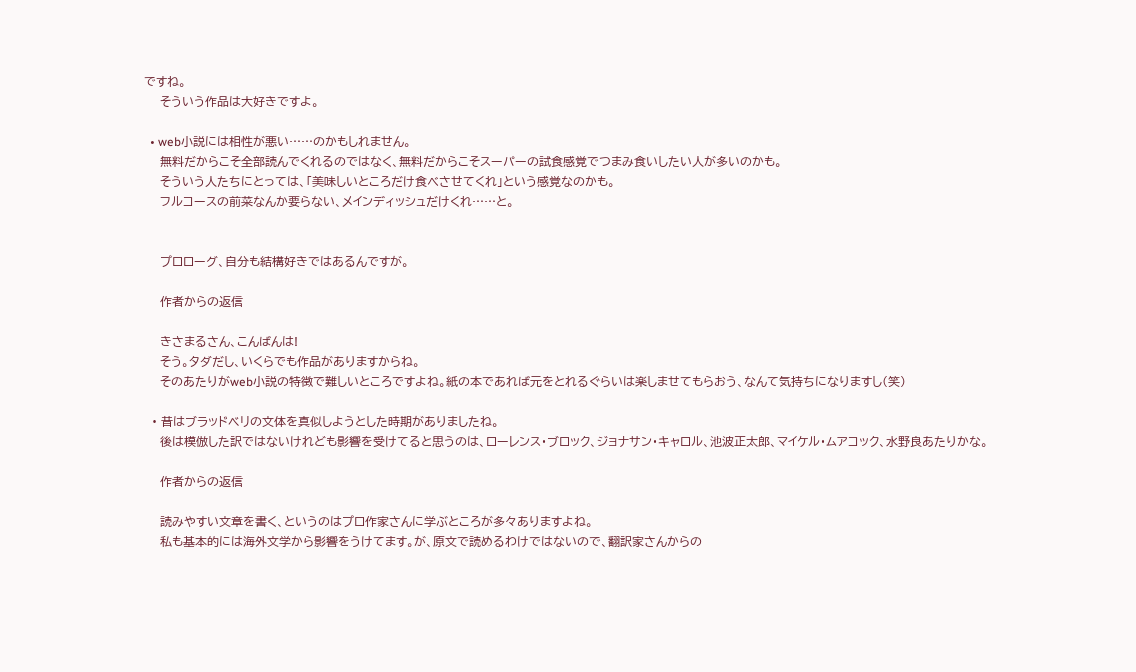ですね。
    そういう作品は大好きですよ。

  • web小説には相性が悪い……のかもしれません。
    無料だからこそ全部読んでくれるのではなく、無料だからこそスーパーの試食感覚でつまみ食いしたい人が多いのかも。
    そういう人たちにとっては、「美味しいところだけ食べさせてくれ」という感覚なのかも。
    フルコースの前菜なんか要らない、メインディッシュだけくれ……と。


    プロローグ、自分も結構好きではあるんですが。

    作者からの返信

    きさまるさん、こんばんは!
    そう。タダだし、いくらでも作品がありますからね。
    そのあたりがweb小説の特徴で難しいところですよね。紙の本であれば元をとれるぐらいは楽しませてもらおう、なんて気持ちになりますし(笑)

  • 昔はブラッドベリの文体を真似しようとした時期がありましたね。
    後は模倣した訳ではないけれども影響を受けてると思うのは、ローレンス・ブロック、ジョナサン・キャロル、池波正太郎、マイケル・ムアコック、水野良あたりかな。

    作者からの返信

    読みやすい文章を書く、というのはプロ作家さんに学ぶところが多々ありますよね。
    私も基本的には海外文学から影響をうけてます。が、原文で読めるわけではないので、翻訳家さんからの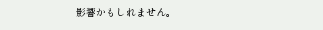影響かもしれません。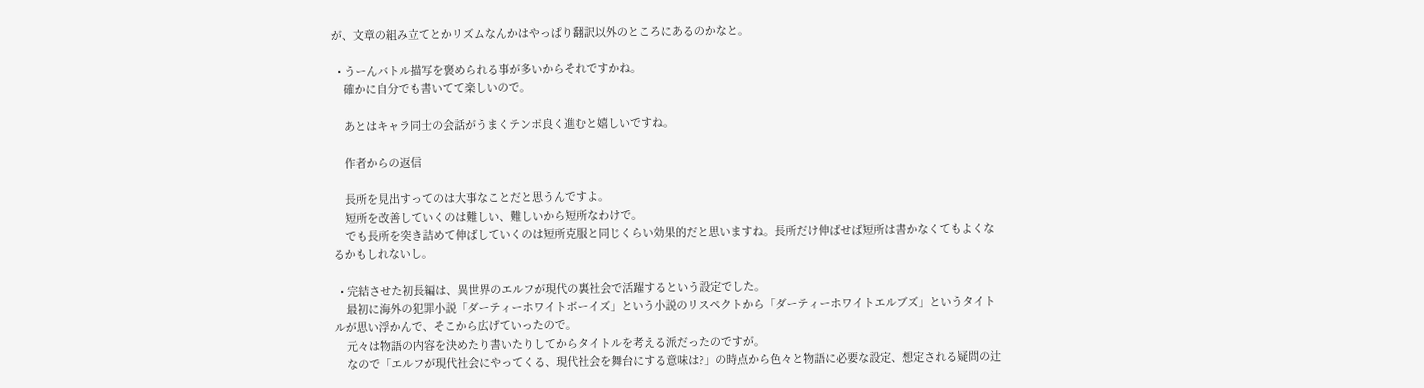が、文章の組み立てとかリズムなんかはやっぱり翻訳以外のところにあるのかなと。

  • うーんバトル描写を褒められる事が多いからそれですかね。
    確かに自分でも書いてて楽しいので。

    あとはキャラ同士の会話がうまくテンポ良く進むと嬉しいですね。

    作者からの返信

    長所を見出すってのは大事なことだと思うんですよ。
    短所を改善していくのは難しい、難しいから短所なわけで。
    でも長所を突き詰めて伸ばしていくのは短所克服と同じくらい効果的だと思いますね。長所だけ伸ばせば短所は書かなくてもよくなるかもしれないし。

  • 完結させた初長編は、異世界のエルフが現代の裏社会で活躍するという設定でした。
    最初に海外の犯罪小説「ダーティーホワイトボーイズ」という小説のリスペクトから「ダーティーホワイトエルブズ」というタイトルが思い浮かんで、そこから広げていったので。
    元々は物語の内容を決めたり書いたりしてからタイトルを考える派だったのですが。
    なので「エルフが現代社会にやってくる、現代社会を舞台にする意味は?」の時点から色々と物語に必要な設定、想定される疑問の辻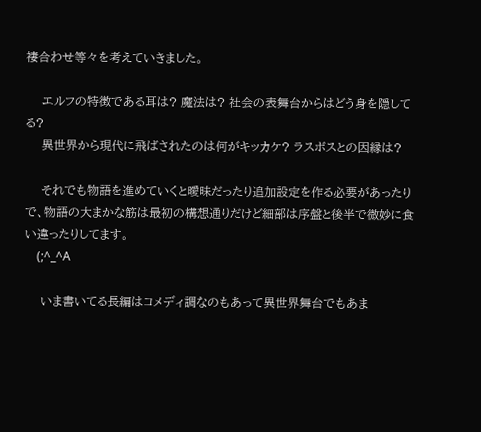褄合わせ等々を考えていきました。

    エルフの特徴である耳は? 魔法は? 社会の表舞台からはどう身を隠してる?
    異世界から現代に飛ばされたのは何がキッカケ? ラスボスとの因縁は?

    それでも物語を進めていくと曖昧だったり追加設定を作る必要があったりで、物語の大まかな筋は最初の構想通りだけど細部は序盤と後半で微妙に食い違ったりしてます。
    (;^_^A

    いま書いてる長編はコメディ調なのもあって異世界舞台でもあま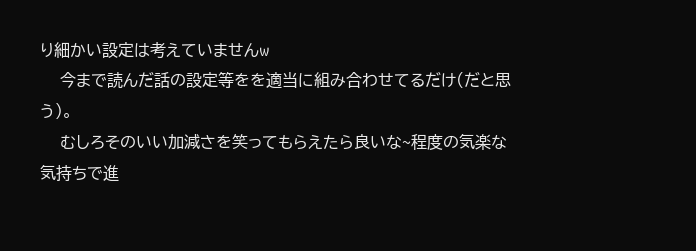り細かい設定は考えていませんw
    今まで読んだ話の設定等をを適当に組み合わせてるだけ(だと思う)。
    むしろそのいい加減さを笑ってもらえたら良いな~程度の気楽な気持ちで進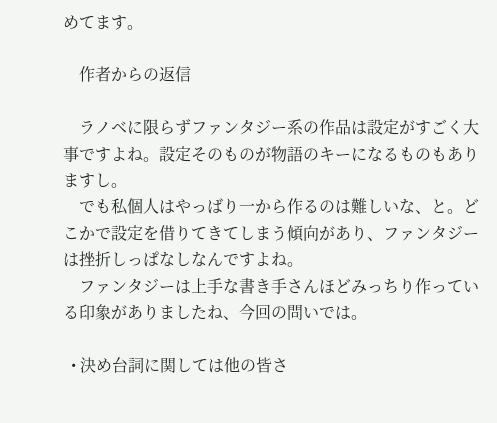めてます。

    作者からの返信

    ラノベに限らずファンタジー系の作品は設定がすごく大事ですよね。設定そのものが物語のキーになるものもありますし。
    でも私個人はやっばり一から作るのは難しいな、と。どこかで設定を借りてきてしまう傾向があり、ファンタジーは挫折しっぱなしなんですよね。
    ファンタジーは上手な書き手さんほどみっちり作っている印象がありましたね、今回の問いでは。

  • 決め台詞に関しては他の皆さ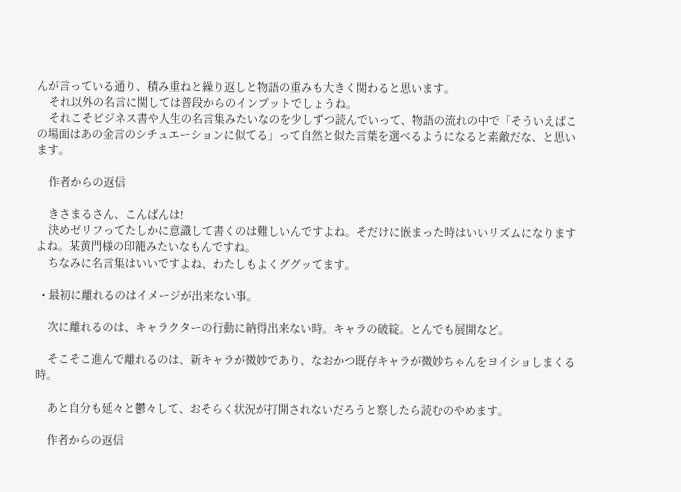んが言っている通り、積み重ねと繰り返しと物語の重みも大きく関わると思います。
    それ以外の名言に関しては普段からのインプットでしょうね。
    それこそビジネス書や人生の名言集みたいなのを少しずつ読んでいって、物語の流れの中で「そういえばこの場面はあの金言のシチュエーションに似てる」って自然と似た言葉を選べるようになると素敵だな、と思います。

    作者からの返信

    きさまるさん、こんばんは!
    決めゼリフってたしかに意識して書くのは難しいんですよね。そだけに嵌まった時はいいリズムになりますよね。某黄門様の印籠みたいなもんですね。
    ちなみに名言集はいいですよね、わたしもよくググッてます。

  • 最初に離れるのはイメージが出来ない事。

    次に離れるのは、キャラクターの行動に納得出来ない時。キャラの破綻。とんでも展開など。

    そこそこ進んで離れるのは、新キャラが微妙であり、なおかつ既存キャラが微妙ちゃんをヨイショしまくる時。

    あと自分も延々と鬱々して、おそらく状況が打開されないだろうと察したら読むのやめます。

    作者からの返信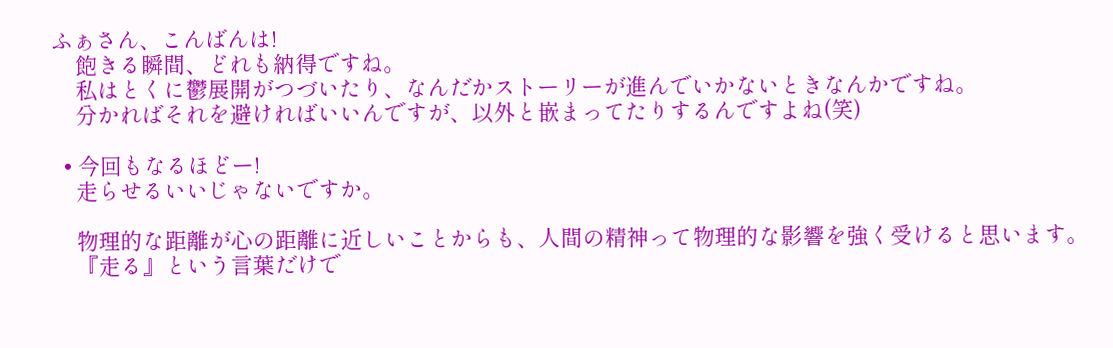ふぁさん、こんばんは!
    飽きる瞬間、どれも納得ですね。
    私はとくに鬱展開がつづいたり、なんだかストーリーが進んでいかないときなんかですね。
    分かればそれを避ければいいんですが、以外と嵌まってたりするんですよね(笑)

  • 今回もなるほどー!
    走らせるいいじゃないですか。

    物理的な距離が心の距離に近しいことからも、人間の精神って物理的な影響を強く受けると思います。
    『走る』という言葉だけで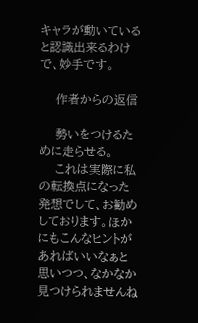キャラが動いていると認識出来るわけで、妙手です。

    作者からの返信

    勢いをつけるために走らせる。
    これは実際に私の転換点になった発想でして、お勧めしております。ほかにもこんなヒントがあればいいなぁと思いつつ、なかなか見つけられませんね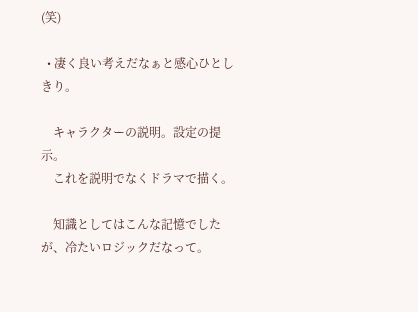(笑)

  • 凄く良い考えだなぁと感心ひとしきり。

    キャラクターの説明。設定の提示。
    これを説明でなくドラマで描く。

    知識としてはこんな記憶でしたが、冷たいロジックだなって。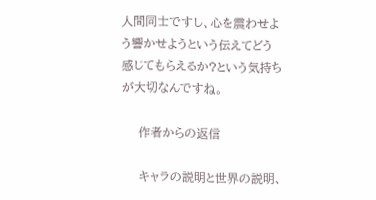人間同士ですし、心を震わせよう響かせようという伝えてどう感じてもらえるか?という気持ちが大切なんですね。

    作者からの返信

    キャラの説明と世界の説明、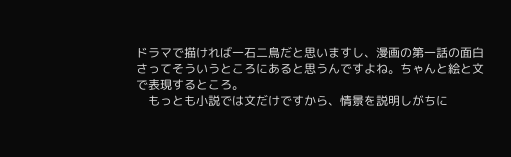ドラマで描ければ一石二鳥だと思いますし、漫画の第一話の面白さってそういうところにあると思うんですよね。ちゃんと絵と文で表現するところ。
    もっとも小説では文だけですから、情景を説明しがちに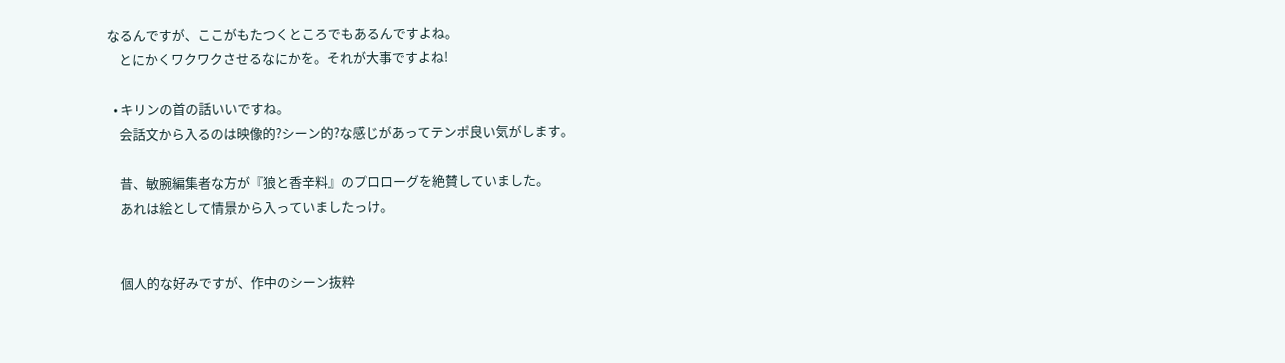なるんですが、ここがもたつくところでもあるんですよね。
    とにかくワクワクさせるなにかを。それが大事ですよね!

  • キリンの首の話いいですね。
    会話文から入るのは映像的?シーン的?な感じがあってテンポ良い気がします。

    昔、敏腕編集者な方が『狼と香辛料』のプロローグを絶賛していました。
    あれは絵として情景から入っていましたっけ。


    個人的な好みですが、作中のシーン抜粋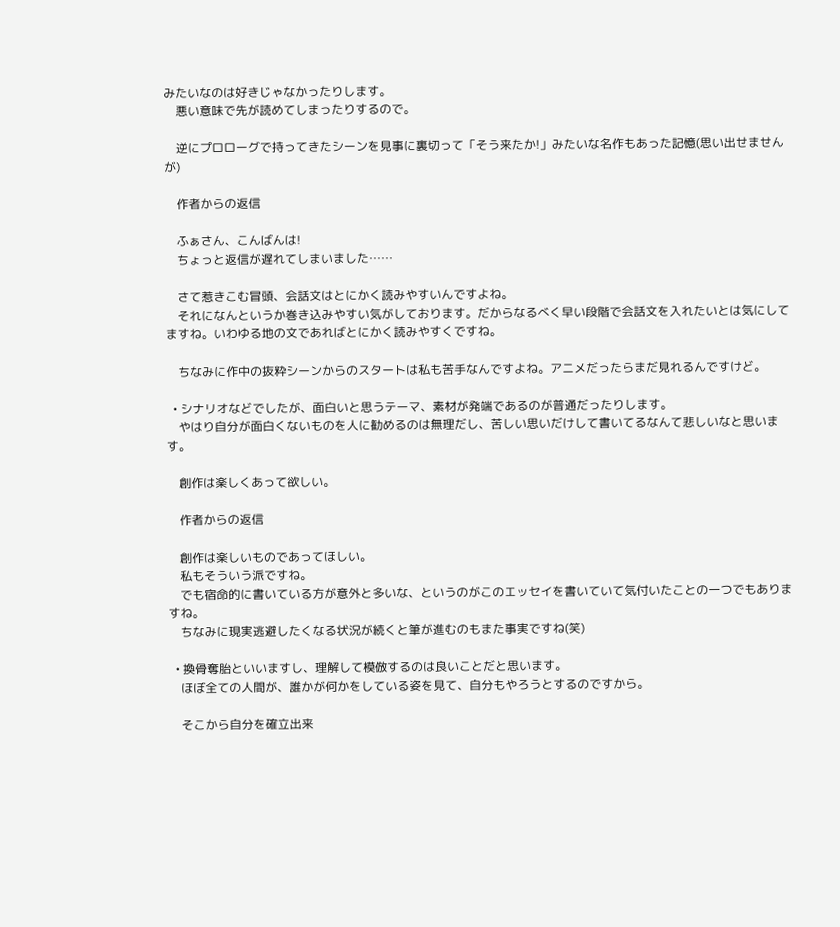みたいなのは好きじゃなかったりします。
    悪い意味で先が読めてしまったりするので。

    逆にプロローグで持ってきたシーンを見事に裏切って「そう来たか!」みたいな名作もあった記憶(思い出せませんが)

    作者からの返信

    ふぁさん、こんばんは!
    ちょっと返信が遅れてしまいました……

    さて惹きこむ冒頭、会話文はとにかく読みやすいんですよね。
    それになんというか巻き込みやすい気がしております。だからなるべく早い段階で会話文を入れたいとは気にしてますね。いわゆる地の文であればとにかく読みやすくですね。

    ちなみに作中の抜粋シーンからのスタートは私も苦手なんですよね。アニメだったらまだ見れるんですけど。

  • シナリオなどでしたが、面白いと思うテーマ、素材が発端であるのが普通だったりします。
    やはり自分が面白くないものを人に勧めるのは無理だし、苦しい思いだけして書いてるなんて悲しいなと思います。

    創作は楽しくあって欲しい。

    作者からの返信

    創作は楽しいものであってほしい。
    私もそういう派ですね。
    でも宿命的に書いている方が意外と多いな、というのがこのエッセイを書いていて気付いたことの一つでもありますね。
    ちなみに現実逃避したくなる状況が続くと筆が進むのもまた事実ですね(笑)

  • 換骨奪胎といいますし、理解して模倣するのは良いことだと思います。
    ほぼ全ての人間が、誰かが何かをしている姿を見て、自分もやろうとするのですから。

    そこから自分を確立出来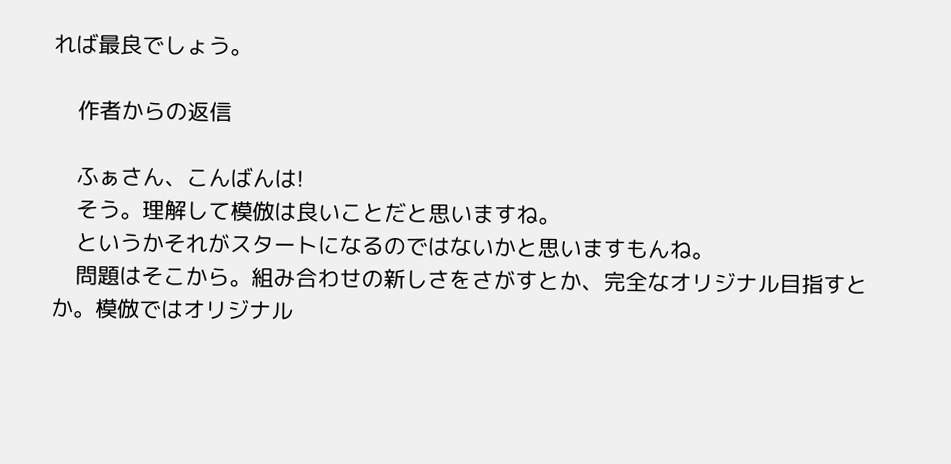れば最良でしょう。

    作者からの返信

    ふぁさん、こんばんは!
    そう。理解して模倣は良いことだと思いますね。
    というかそれがスタートになるのではないかと思いますもんね。
    問題はそこから。組み合わせの新しさをさがすとか、完全なオリジナル目指すとか。模倣ではオリジナル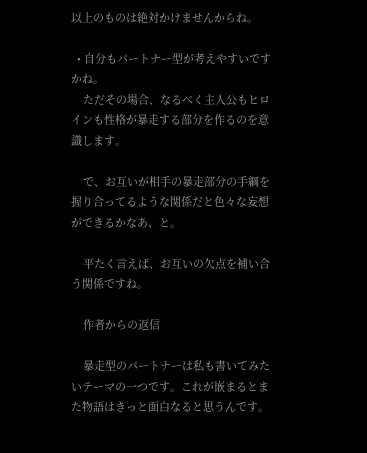以上のものは絶対かけませんからね。

  • 自分もパートナー型が考えやすいですかね。
    ただその場合、なるべく主人公もヒロインも性格が暴走する部分を作るのを意識します。

    で、お互いが相手の暴走部分の手綱を握り合ってるような関係だと色々な妄想ができるかなあ、と。

    平たく言えば、お互いの欠点を補い合う関係ですね。

    作者からの返信

    暴走型のパートナーは私も書いてみたいテーマの一つです。これが嵌まるとまた物語はきっと面白なると思うんです。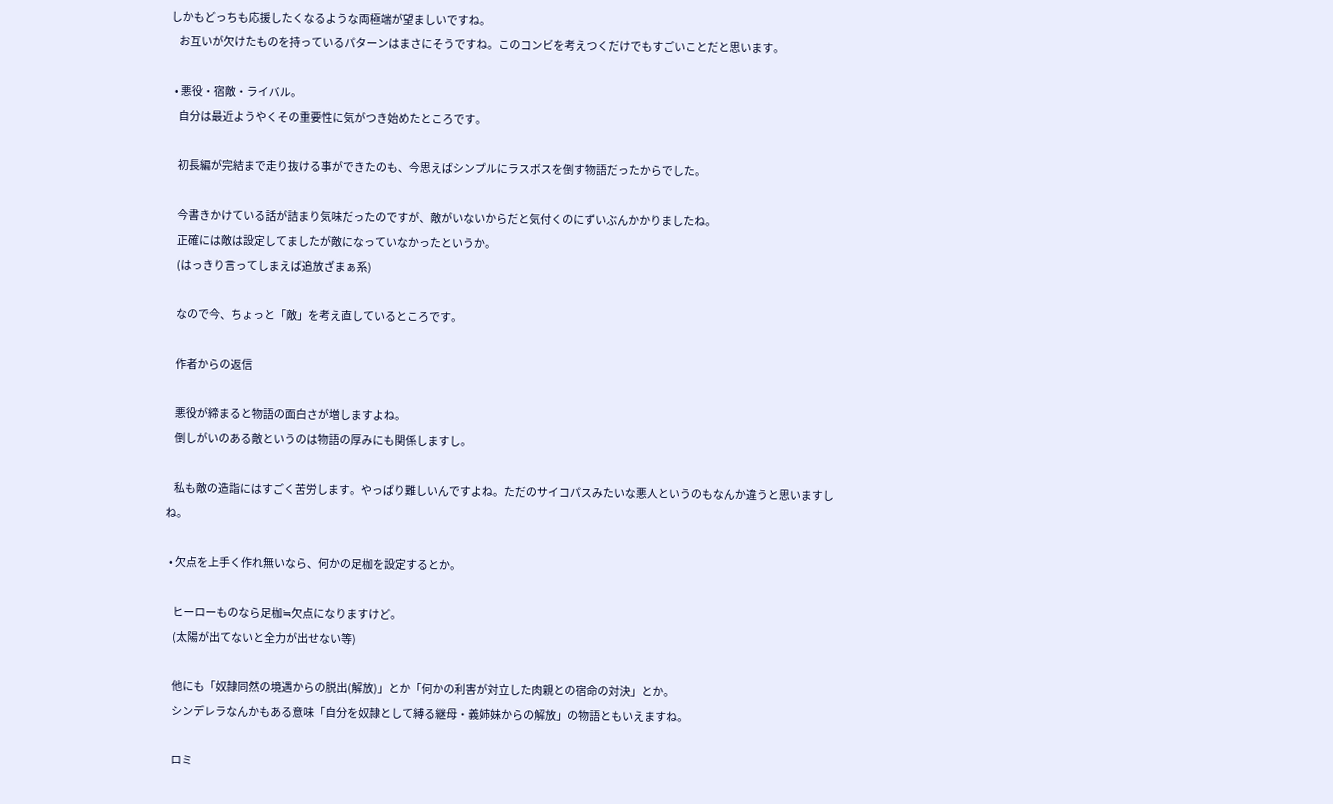しかもどっちも応援したくなるような両極端が望ましいですね。
    お互いが欠けたものを持っているパターンはまさにそうですね。このコンビを考えつくだけでもすごいことだと思います。

  • 悪役・宿敵・ライバル。
    自分は最近ようやくその重要性に気がつき始めたところです。

    初長編が完結まで走り抜ける事ができたのも、今思えばシンプルにラスボスを倒す物語だったからでした。

    今書きかけている話が詰まり気味だったのですが、敵がいないからだと気付くのにずいぶんかかりましたね。
    正確には敵は設定してましたが敵になっていなかったというか。
    (はっきり言ってしまえば追放ざまぁ系)

    なので今、ちょっと「敵」を考え直しているところです。

    作者からの返信

    悪役が締まると物語の面白さが増しますよね。
    倒しがいのある敵というのは物語の厚みにも関係しますし。

    私も敵の造詣にはすごく苦労します。やっぱり難しいんですよね。ただのサイコパスみたいな悪人というのもなんか違うと思いますしね。

  • 欠点を上手く作れ無いなら、何かの足枷を設定するとか。

    ヒーローものなら足枷≒欠点になりますけど。
    (太陽が出てないと全力が出せない等)

    他にも「奴隷同然の境遇からの脱出(解放)」とか「何かの利害が対立した肉親との宿命の対決」とか。
    シンデレラなんかもある意味「自分を奴隷として縛る継母・義姉妹からの解放」の物語ともいえますね。

    ロミ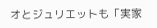オとジュリエットも「実家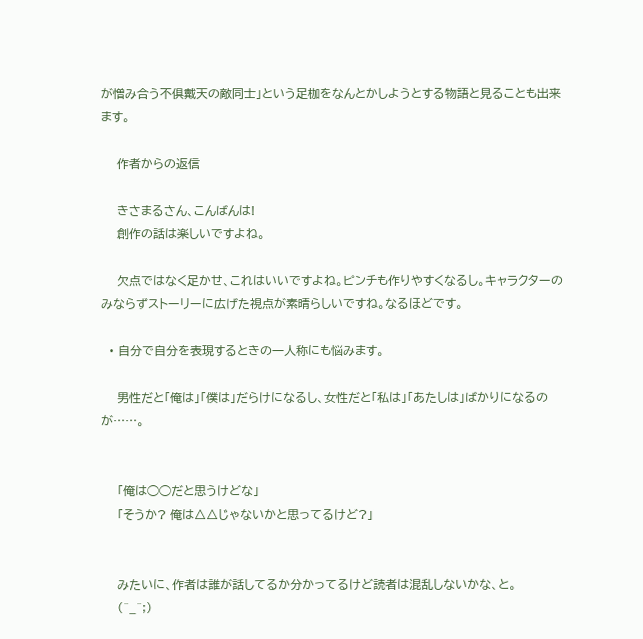が憎み合う不倶戴天の敵同士」という足枷をなんとかしようとする物語と見ることも出来ます。

    作者からの返信

    きさまるさん、こんばんは!
    創作の話は楽しいですよね。

    欠点ではなく足かせ、これはいいですよね。ピンチも作りやすくなるし。キャラクターのみならずストーリーに広げた視点が素晴らしいですね。なるほどです。

  • 自分で自分を表現するときの一人称にも悩みます。

    男性だと「俺は」「僕は」だらけになるし、女性だと「私は」「あたしは」ばかりになるのが……。


    「俺は◯◯だと思うけどな」
    「そうか? 俺は△△じゃないかと思ってるけど?」


    みたいに、作者は誰が話してるか分かってるけど読者は混乱しないかな、と。
    (^_^;)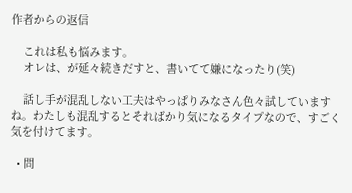作者からの返信

    これは私も悩みます。
    オレは、が延々続きだすと、書いてて嫌になったり(笑)

    話し手が混乱しない工夫はやっぱりみなさん色々試していますね。わたしも混乱するとそればかり気になるタイプなので、すごく気を付けてます。

  • 問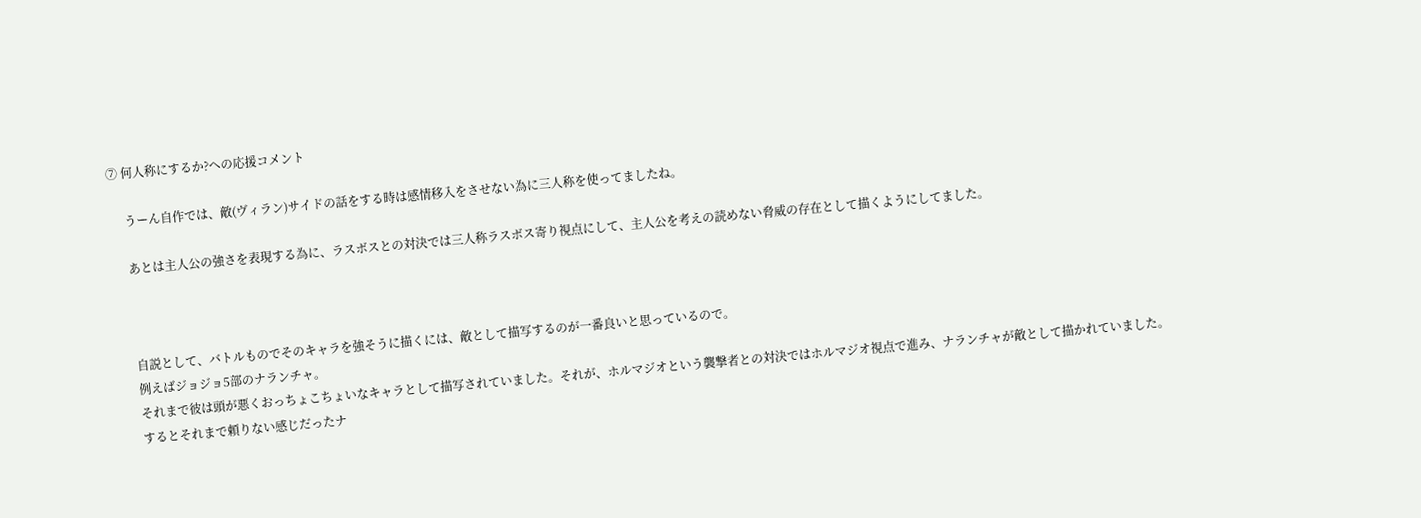⑦ 何人称にするか?への応援コメント

     うーん自作では、敵(ヴィラン)サイドの話をする時は感情移入をさせない為に三人称を使ってましたね。

     あとは主人公の強さを表現する為に、ラスボスとの対決では三人称ラスボス寄り視点にして、主人公を考えの読めない脅威の存在として描くようにしてました。



     自説として、バトルものでそのキャラを強そうに描くには、敵として描写するのが一番良いと思っているので。
     例えばジョジョ5部のナランチャ。
     それまで彼は頭が悪くおっちょこちょいなキャラとして描写されていました。それが、ホルマジオという襲撃者との対決ではホルマジオ視点で進み、ナランチャが敵として描かれていました。
     するとそれまで頼りない感じだったナ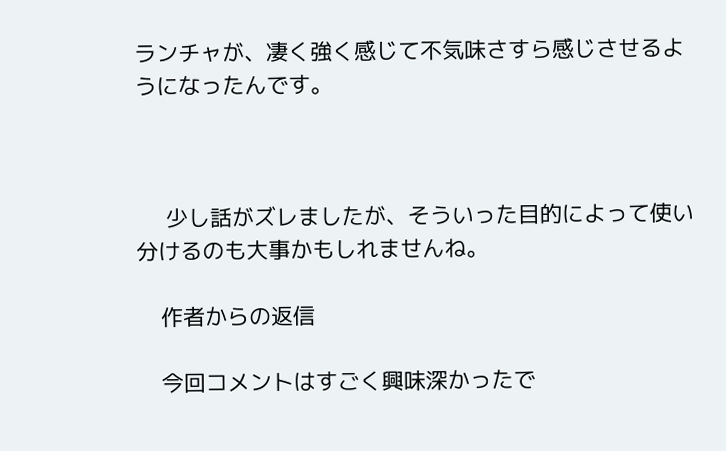ランチャが、凄く強く感じて不気味さすら感じさせるようになったんです。



     少し話がズレましたが、そういった目的によって使い分けるのも大事かもしれませんね。

    作者からの返信

    今回コメントはすごく興味深かったで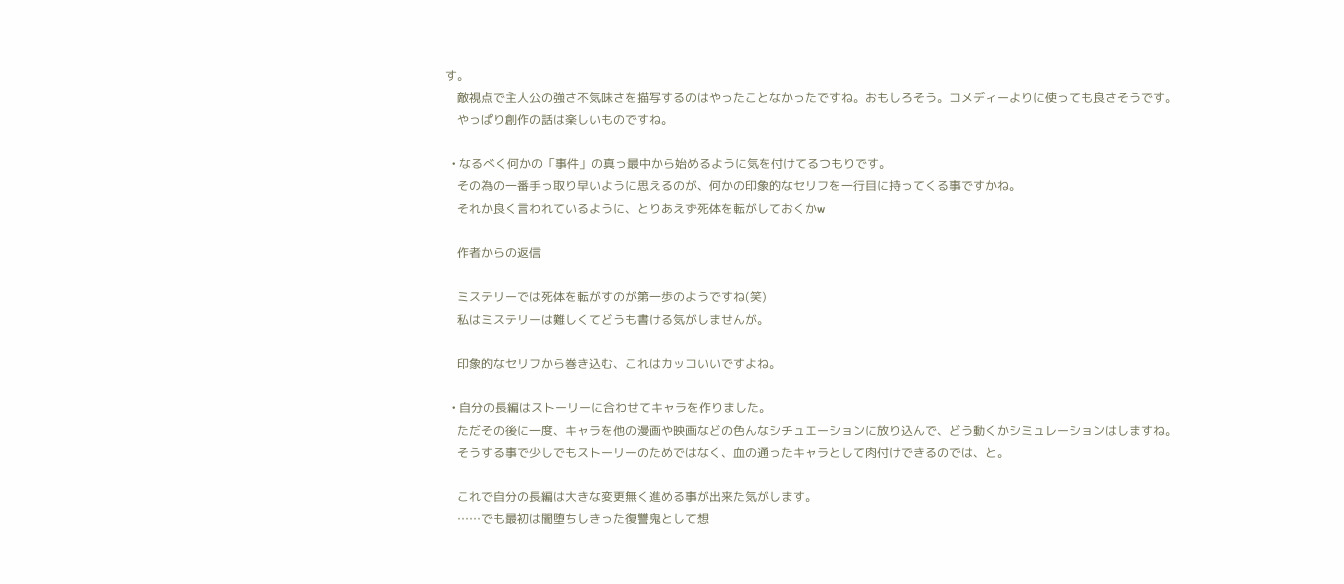す。
    敵視点で主人公の強さ不気味さを描写するのはやったことなかったですね。おもしろそう。コメディーよりに使っても良さそうです。
    やっぱり創作の話は楽しいものですね。

  • なるべく何かの「事件」の真っ最中から始めるように気を付けてるつもりです。
    その為の一番手っ取り早いように思えるのが、何かの印象的なセリフを一行目に持ってくる事ですかね。
    それか良く言われているように、とりあえず死体を転がしておくかw

    作者からの返信

    ミステリーでは死体を転がすのが第一歩のようですね(笑)
    私はミステリーは難しくてどうも書ける気がしませんが。

    印象的なセリフから巻き込む、これはカッコいいですよね。

  • 自分の長編はストーリーに合わせてキャラを作りました。
    ただその後に一度、キャラを他の漫画や映画などの色んなシチュエーションに放り込んで、どう動くかシミュレーションはしますね。
    そうする事で少しでもストーリーのためではなく、血の通ったキャラとして肉付けできるのでは、と。

    これで自分の長編は大きな変更無く進める事が出来た気がします。
    ……でも最初は闇堕ちしきった復讐鬼として想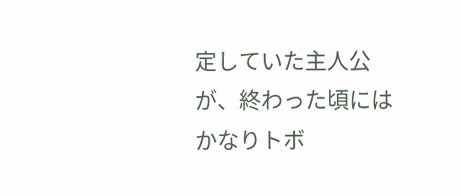定していた主人公が、終わった頃にはかなりトボ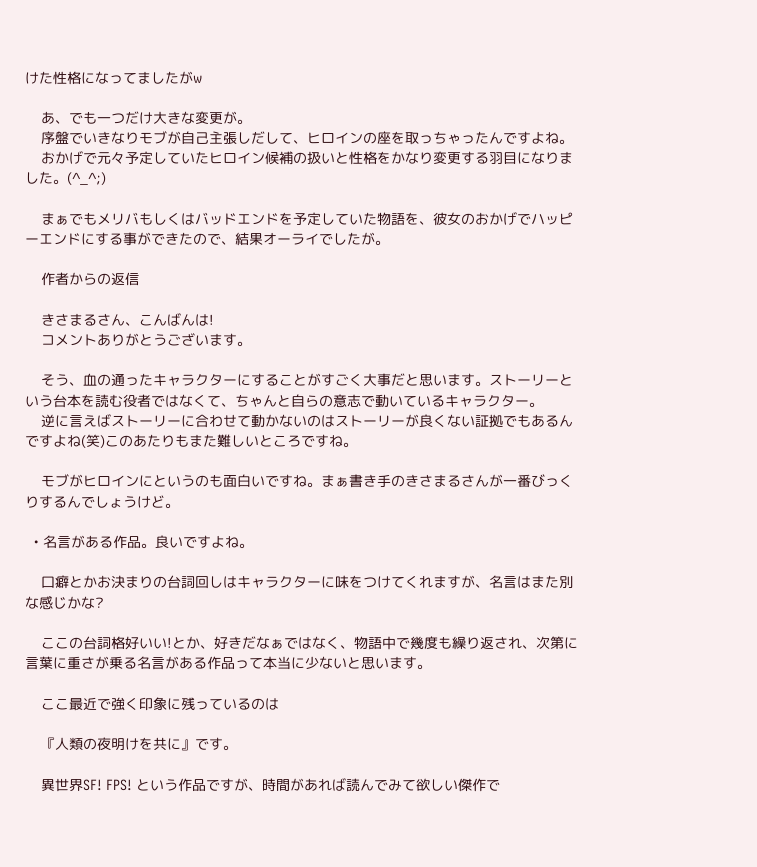けた性格になってましたがw

    あ、でも一つだけ大きな変更が。
    序盤でいきなりモブが自己主張しだして、ヒロインの座を取っちゃったんですよね。
    おかげで元々予定していたヒロイン候補の扱いと性格をかなり変更する羽目になりました。(^_^;)

    まぁでもメリバもしくはバッドエンドを予定していた物語を、彼女のおかげでハッピーエンドにする事ができたので、結果オーライでしたが。

    作者からの返信

    きさまるさん、こんばんは!
    コメントありがとうございます。

    そう、血の通ったキャラクターにすることがすごく大事だと思います。ストーリーという台本を読む役者ではなくて、ちゃんと自らの意志で動いているキャラクター。
    逆に言えばストーリーに合わせて動かないのはストーリーが良くない証拠でもあるんですよね(笑)このあたりもまた難しいところですね。

    モブがヒロインにというのも面白いですね。まぁ書き手のきさまるさんが一番びっくりするんでしょうけど。

  • 名言がある作品。良いですよね。

    口癖とかお決まりの台詞回しはキャラクターに味をつけてくれますが、名言はまた別な感じかな?

    ここの台詞格好いい!とか、好きだなぁではなく、物語中で幾度も繰り返され、次第に言葉に重さが乗る名言がある作品って本当に少ないと思います。

    ここ最近で強く印象に残っているのは

    『人類の夜明けを共に』です。

    異世界SF! FPS! という作品ですが、時間があれば読んでみて欲しい傑作で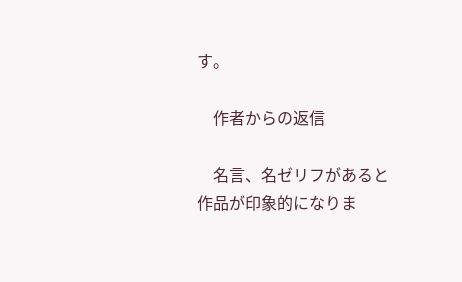す。

    作者からの返信

    名言、名ゼリフがあると作品が印象的になりま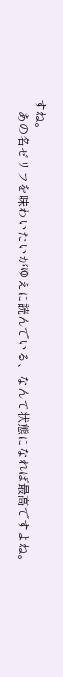すね。
    あの名ゼリフを味わいたいがゆえに読んでいる、なんて状態になれば最高ですよね。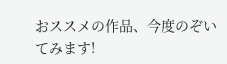おススメの作品、今度のぞいてみます!